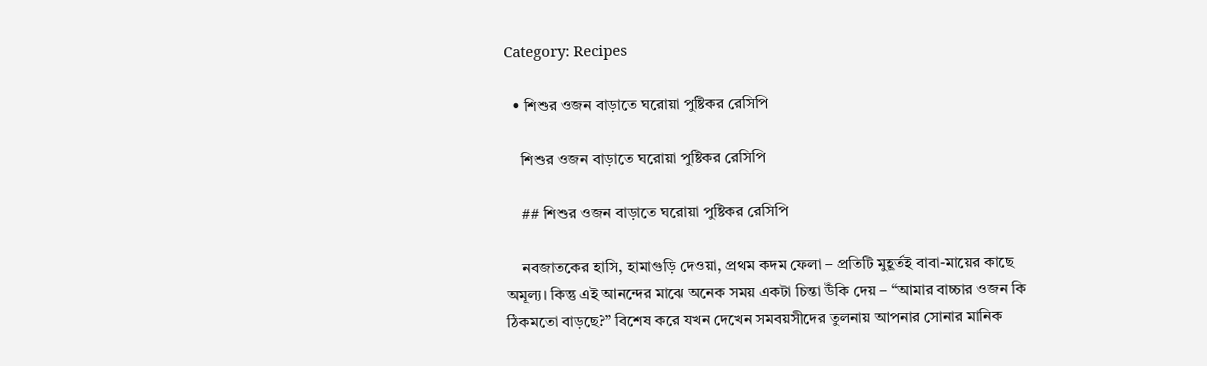Category: Recipes

  • শিশুর ওজন বাড়াতে ঘরোয়া পুষ্টিকর রেসিপি

    শিশুর ওজন বাড়াতে ঘরোয়া পুষ্টিকর রেসিপি

    ## শিশুর ওজন বাড়াতে ঘরোয়া পুষ্টিকর রেসিপি

    নবজাতকের হাসি, হামাগুড়ি দেওয়া, প্রথম কদম ফেলা – প্রতিটি মুহূর্তই বাবা-মায়ের কাছে অমূল্য। কিন্তু এই আনন্দের মাঝে অনেক সময় একটা চিন্তা উঁকি দেয় – “আমার বাচ্চার ওজন কি ঠিকমতো বাড়ছে?” বিশেষ করে যখন দেখেন সমবয়সীদের তুলনায় আপনার সোনার মানিক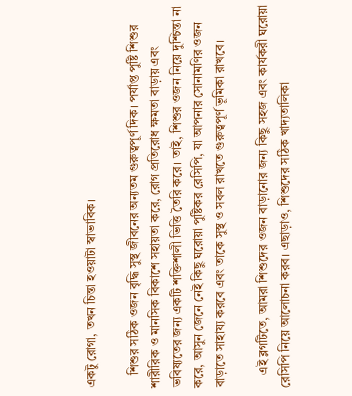একটু রোগা, তখন চিন্তা হওয়াটা স্বাভাবিক।

    শিশুর সঠিক ওজন বৃদ্ধি সুস্থ জীবনের অন্যতম গুরুত্বপূর্ণ দিক। পর্যাপ্ত পুষ্টি শিশুর শারীরিক ও মানসিক বিকাশে সহায়তা করে, রোগ প্রতিরোধ ক্ষমতা বাড়ায় এবং ভবিষ্যতের জন্য একটি শক্তিশালী ভিত্তি তৈরি করে। তাই, শিশুর ওজন নিয়ে দুশ্চিন্তা না করে, আসুন জেনে নেই কিছু ঘরোয়া পুষ্টিকর রেসিপি, যা আপনার সোনামণির ওজন বাড়াতে সাহায্য করবে এবং তাকে সুস্থ ও সবল রাখতে গুরুত্বপূর্ণ ভূমিকা রাখবে।

    এই ব্লগটিতে, আমরা শিশুদের ওজন বাড়ানোর জন্য কিছু সহজ এবং কার্যকরী ঘরোয়া রেসিপি নিয়ে আলোচনা করব। এছাড়াও, শিশুদের সঠিক খাদ্যতালিকা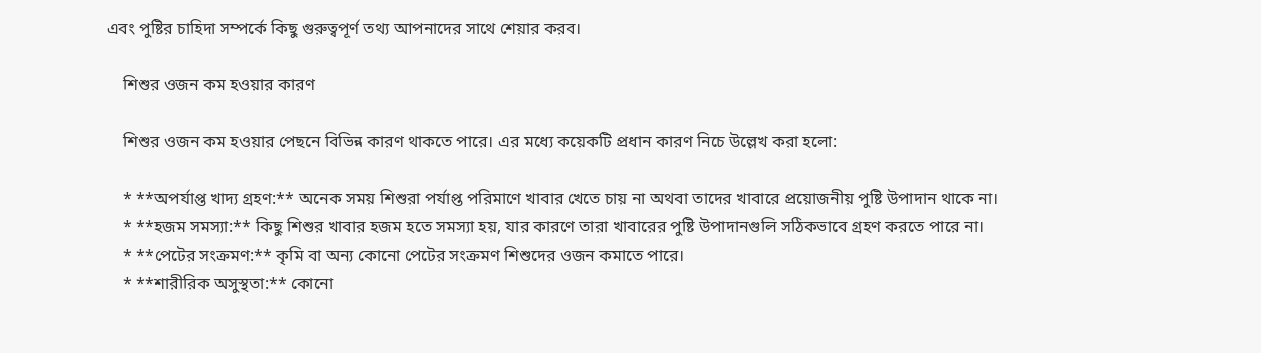এবং পুষ্টির চাহিদা সম্পর্কে কিছু গুরুত্বপূর্ণ তথ্য আপনাদের সাথে শেয়ার করব।

    শিশুর ওজন কম হওয়ার কারণ

    শিশুর ওজন কম হওয়ার পেছনে বিভিন্ন কারণ থাকতে পারে। এর মধ্যে কয়েকটি প্রধান কারণ নিচে উল্লেখ করা হলো:

    * **অপর্যাপ্ত খাদ্য গ্রহণ:** অনেক সময় শিশুরা পর্যাপ্ত পরিমাণে খাবার খেতে চায় না অথবা তাদের খাবারে প্রয়োজনীয় পুষ্টি উপাদান থাকে না।
    * **হজম সমস্যা:** কিছু শিশুর খাবার হজম হতে সমস্যা হয়, যার কারণে তারা খাবারের পুষ্টি উপাদানগুলি সঠিকভাবে গ্রহণ করতে পারে না।
    * **পেটের সংক্রমণ:** কৃমি বা অন্য কোনো পেটের সংক্রমণ শিশুদের ওজন কমাতে পারে।
    * **শারীরিক অসুস্থতা:** কোনো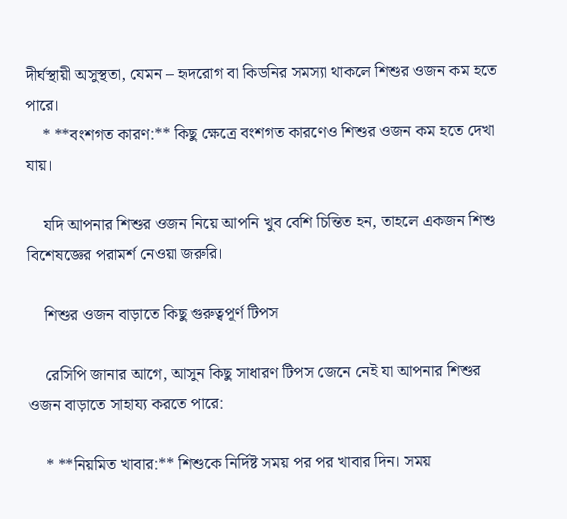দীর্ঘস্থায়ী অসুস্থতা, যেমন – হৃদরোগ বা কিডনির সমস্যা থাকলে শিশুর ওজন কম হতে পারে।
    * **বংশগত কারণ:** কিছু ক্ষেত্রে বংশগত কারণেও শিশুর ওজন কম হতে দেখা যায়।

    যদি আপনার শিশুর ওজন নিয়ে আপনি খুব বেশি চিন্তিত হন, তাহলে একজন শিশু বিশেষজ্ঞের পরামর্শ নেওয়া জরুরি।

    শিশুর ওজন বাড়াতে কিছু গুরুত্বপূর্ণ টিপস

    রেসিপি জানার আগে, আসুন কিছু সাধারণ টিপস জেনে নেই যা আপনার শিশুর ওজন বাড়াতে সাহায্য করতে পারে:

    * **নিয়মিত খাবার:** শিশুকে নির্দিষ্ট সময় পর পর খাবার দিন। সময়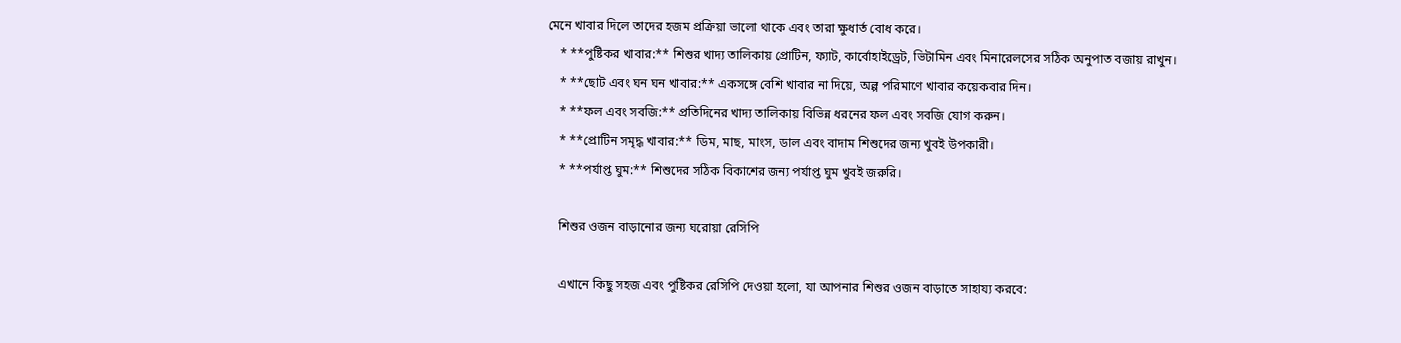মেনে খাবার দিলে তাদের হজম প্রক্রিয়া ভালো থাকে এবং তারা ক্ষুধার্ত বোধ করে।
    * **পুষ্টিকর খাবার:** শিশুর খাদ্য তালিকায় প্রোটিন, ফ্যাট, কার্বোহাইড্রেট, ভিটামিন এবং মিনারেলসের সঠিক অনুপাত বজায় রাখুন।
    * **ছোট এবং ঘন ঘন খাবার:** একসঙ্গে বেশি খাবার না দিয়ে, অল্প পরিমাণে খাবার কয়েকবার দিন।
    * **ফল এবং সবজি:** প্রতিদিনের খাদ্য তালিকায় বিভিন্ন ধরনের ফল এবং সবজি যোগ করুন।
    * **প্রোটিন সমৃদ্ধ খাবার:** ডিম, মাছ, মাংস, ডাল এবং বাদাম শিশুদের জন্য খুবই উপকারী।
    * **পর্যাপ্ত ঘুম:** শিশুদের সঠিক বিকাশের জন্য পর্যাপ্ত ঘুম খুবই জরুরি।

    শিশুর ওজন বাড়ানোর জন্য ঘরোয়া রেসিপি

    এখানে কিছু সহজ এবং পুষ্টিকর রেসিপি দেওয়া হলো, যা আপনার শিশুর ওজন বাড়াতে সাহায্য করবে: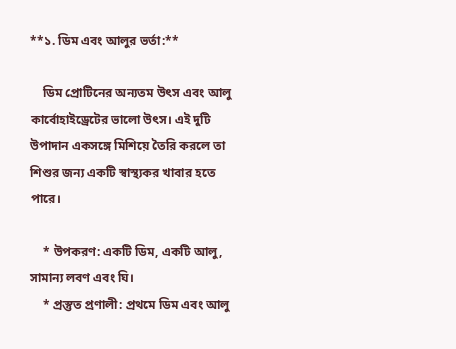**১. ডিম এবং আলুর ভর্তা:**

    ডিম প্রোটিনের অন্যতম উৎস এবং আলু কার্বোহাইড্রেটের ভালো উৎস। এই দুটি উপাদান একসঙ্গে মিশিয়ে তৈরি করলে তা শিশুর জন্য একটি স্বাস্থ্যকর খাবার হতে পারে।

    * উপকরণ: একটি ডিম, একটি আলু, সামান্য লবণ এবং ঘি।
    * প্রস্তুত প্রণালী: প্রথমে ডিম এবং আলু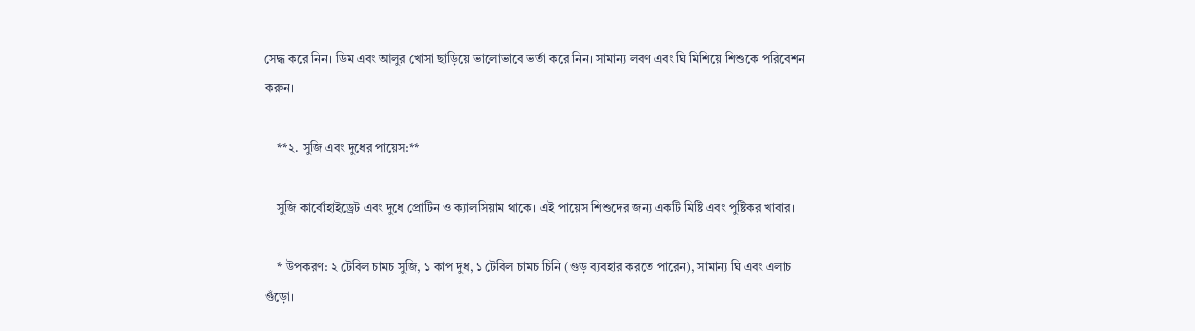সেদ্ধ করে নিন। ডিম এবং আলুর খোসা ছাড়িয়ে ভালোভাবে ভর্তা করে নিন। সামান্য লবণ এবং ঘি মিশিয়ে শিশুকে পরিবেশন করুন।

    **২. সুজি এবং দুধের পায়েস:**

    সুজি কার্বোহাইড্রেট এবং দুধে প্রোটিন ও ক্যালসিয়াম থাকে। এই পায়েস শিশুদের জন্য একটি মিষ্টি এবং পুষ্টিকর খাবার।

    * উপকরণ: ২ টেবিল চামচ সুজি, ১ কাপ দুধ, ১ টেবিল চামচ চিনি (গুড় ব্যবহার করতে পারেন), সামান্য ঘি এবং এলাচ গুঁড়ো।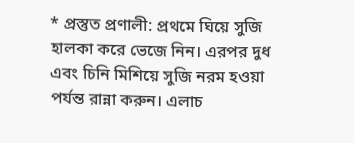* প্রস্তুত প্রণালী: প্রথমে ঘিয়ে সুজি হালকা করে ভেজে নিন। এরপর দুধ এবং চিনি মিশিয়ে সুজি নরম হওয়া পর্যন্ত রান্না করুন। এলাচ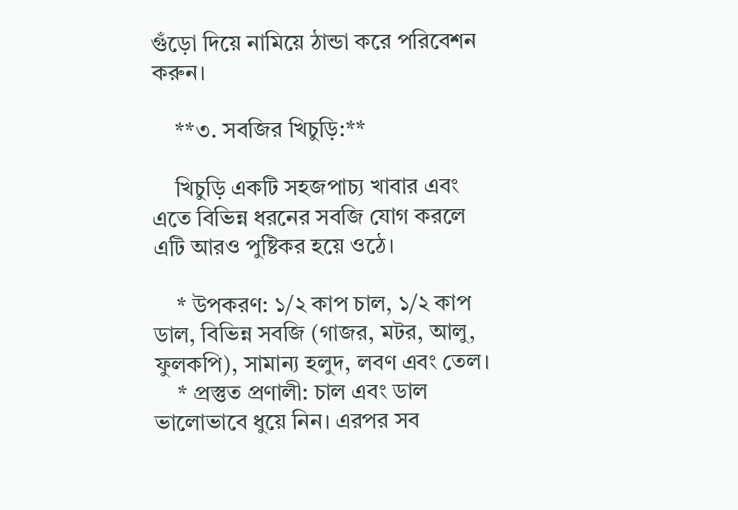গুঁড়ো দিয়ে নামিয়ে ঠান্ডা করে পরিবেশন করুন।

    **৩. সবজির খিচুড়ি:**

    খিচুড়ি একটি সহজপাচ্য খাবার এবং এতে বিভিন্ন ধরনের সবজি যোগ করলে এটি আরও পুষ্টিকর হয়ে ওঠে।

    * উপকরণ: ১/২ কাপ চাল, ১/২ কাপ ডাল, বিভিন্ন সবজি (গাজর, মটর, আলু, ফুলকপি), সামান্য হলুদ, লবণ এবং তেল।
    * প্রস্তুত প্রণালী: চাল এবং ডাল ভালোভাবে ধুয়ে নিন। এরপর সব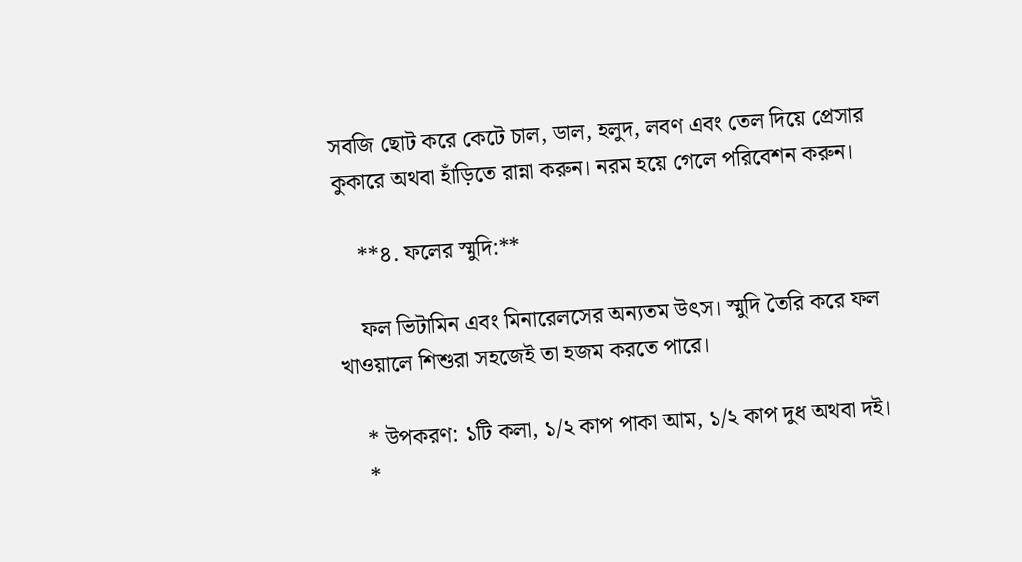সবজি ছোট করে কেটে চাল, ডাল, হলুদ, লবণ এবং তেল দিয়ে প্রেসার কুকারে অথবা হাঁড়িতে রান্না করুন। নরম হয়ে গেলে পরিবেশন করুন।

    **৪. ফলের স্মুদি:**

    ফল ভিটামিন এবং মিনারেলসের অন্যতম উৎস। স্মুদি তৈরি করে ফল খাওয়ালে শিশুরা সহজেই তা হজম করতে পারে।

    * উপকরণ: ১টি কলা, ১/২ কাপ পাকা আম, ১/২ কাপ দুধ অথবা দই।
    *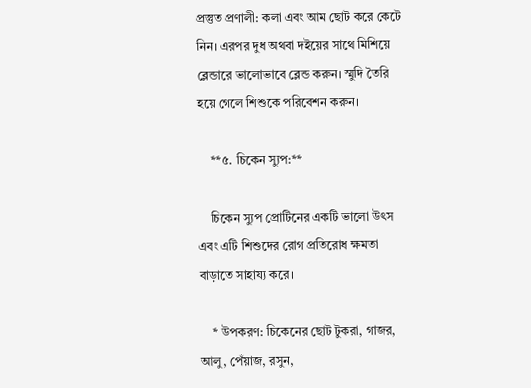প্রস্তুত প্রণালী: কলা এবং আম ছোট করে কেটে নিন। এরপর দুধ অথবা দইয়ের সাথে মিশিয়ে ব্লেন্ডারে ভালোভাবে ব্লেন্ড করুন। স্মুদি তৈরি হয়ে গেলে শিশুকে পরিবেশন করুন।

    **৫. চিকেন স্যুপ:**

    চিকেন স্যুপ প্রোটিনের একটি ভালো উৎস এবং এটি শিশুদের রোগ প্রতিরোধ ক্ষমতা বাড়াতে সাহায্য করে।

    * উপকরণ: চিকেনের ছোট টুকরা, গাজর, আলু, পেঁয়াজ, রসুন,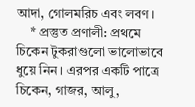আদা, গোলমরিচ এবং লবণ।
    * প্রস্তুত প্রণালী: প্রথমে চিকেন টুকরাগুলো ভালোভাবে ধুয়ে নিন। এরপর একটি পাত্রে চিকেন, গাজর, আলু,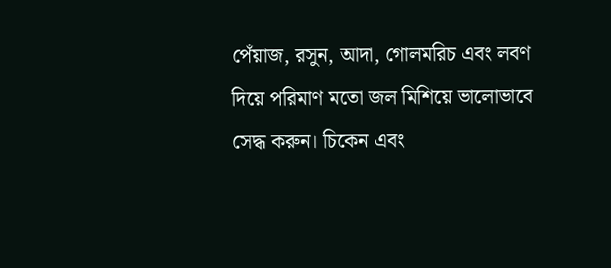পেঁয়াজ, রসুন, আদা, গোলমরিচ এবং লবণ দিয়ে পরিমাণ মতো জল মিশিয়ে ভালোভাবে সেদ্ধ করুন। চিকেন এবং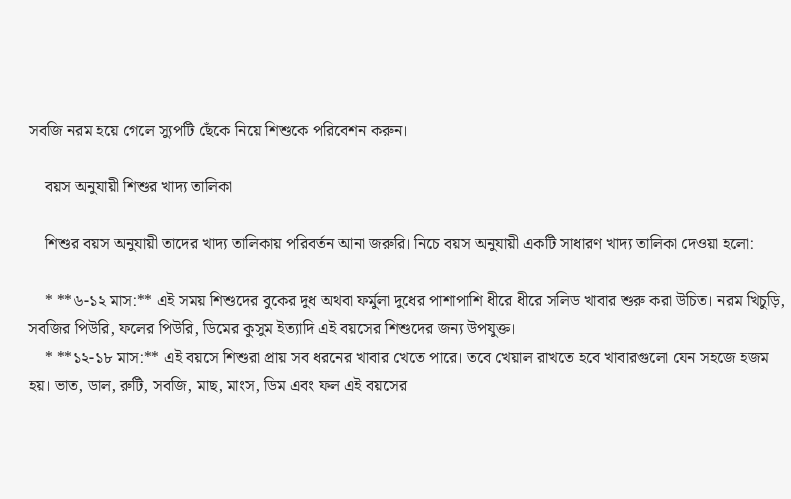সবজি নরম হয়ে গেলে স্যুপটি ছেঁকে নিয়ে শিশুকে পরিবেশন করুন।

    বয়স অনুযায়ী শিশুর খাদ্য তালিকা

    শিশুর বয়স অনুযায়ী তাদের খাদ্য তালিকায় পরিবর্তন আনা জরুরি। নিচে বয়স অনুযায়ী একটি সাধারণ খাদ্য তালিকা দেওয়া হলো:

    * **৬-১২ মাস:** এই সময় শিশুদের বুকের দুধ অথবা ফর্মুলা দুধের পাশাপাশি ধীরে ধীরে সলিড খাবার শুরু করা উচিত। নরম খিচুড়ি, সবজির পিউরি, ফলের পিউরি, ডিমের কুসুম ইত্যাদি এই বয়সের শিশুদের জন্য উপযুক্ত।
    * **১২-১৮ মাস:** এই বয়সে শিশুরা প্রায় সব ধরনের খাবার খেতে পারে। তবে খেয়াল রাখতে হবে খাবারগুলো যেন সহজে হজম হয়। ভাত, ডাল, রুটি, সবজি, মাছ, মাংস, ডিম এবং ফল এই বয়সের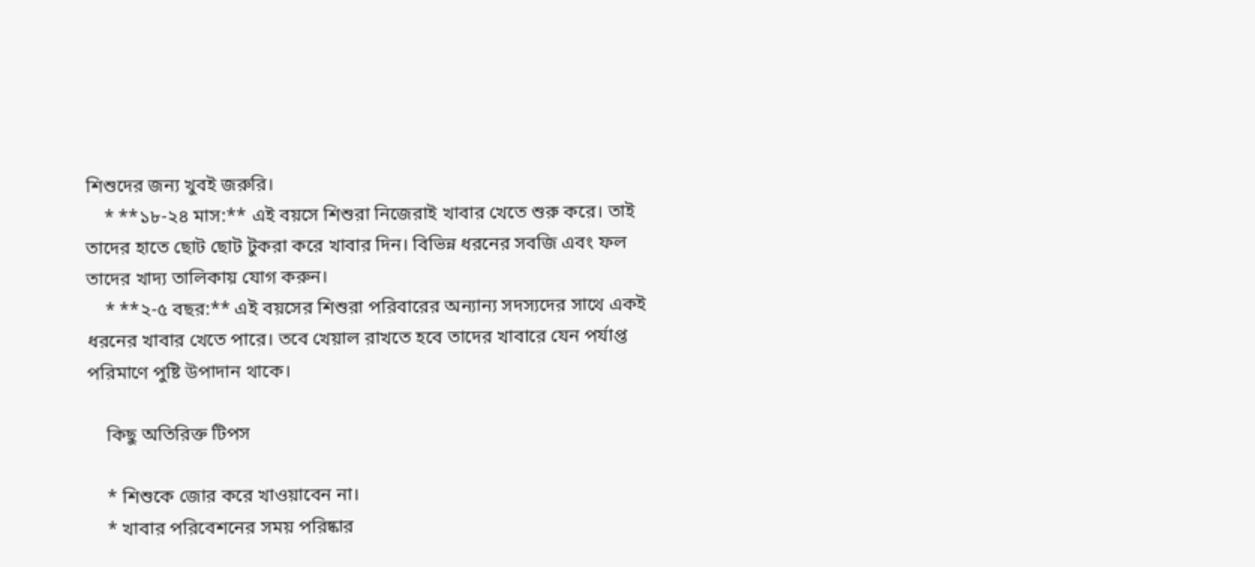শিশুদের জন্য খুবই জরুরি।
    * **১৮-২৪ মাস:** এই বয়সে শিশুরা নিজেরাই খাবার খেতে শুরু করে। তাই তাদের হাতে ছোট ছোট টুকরা করে খাবার দিন। বিভিন্ন ধরনের সবজি এবং ফল তাদের খাদ্য তালিকায় যোগ করুন।
    * **২-৫ বছর:** এই বয়সের শিশুরা পরিবারের অন্যান্য সদস্যদের সাথে একই ধরনের খাবার খেতে পারে। তবে খেয়াল রাখতে হবে তাদের খাবারে যেন পর্যাপ্ত পরিমাণে পুষ্টি উপাদান থাকে।

    কিছু অতিরিক্ত টিপস

    * শিশুকে জোর করে খাওয়াবেন না।
    * খাবার পরিবেশনের সময় পরিষ্কার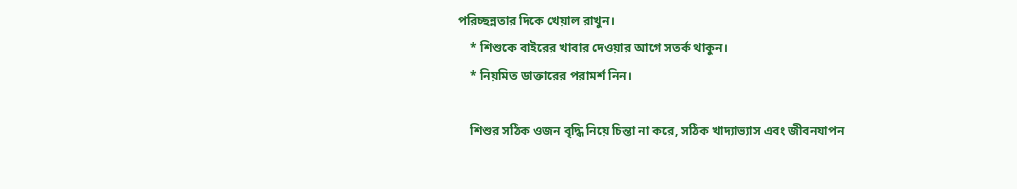পরিচ্ছন্নতার দিকে খেয়াল রাখুন।
    * শিশুকে বাইরের খাবার দেওয়ার আগে সতর্ক থাকুন।
    * নিয়মিত ডাক্তারের পরামর্শ নিন।

    শিশুর সঠিক ওজন বৃদ্ধি নিয়ে চিন্তা না করে, সঠিক খাদ্যাভ্যাস এবং জীবনযাপন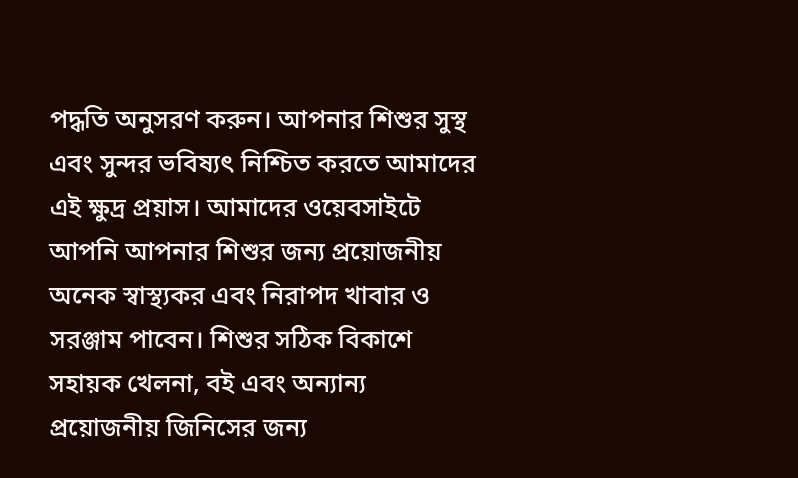পদ্ধতি অনুসরণ করুন। আপনার শিশুর সুস্থ এবং সুন্দর ভবিষ্যৎ নিশ্চিত করতে আমাদের এই ক্ষুদ্র প্রয়াস। আমাদের ওয়েবসাইটে আপনি আপনার শিশুর জন্য প্রয়োজনীয় অনেক স্বাস্থ্যকর এবং নিরাপদ খাবার ও সরঞ্জাম পাবেন। শিশুর সঠিক বিকাশে সহায়ক খেলনা, বই এবং অন্যান্য প্রয়োজনীয় জিনিসের জন্য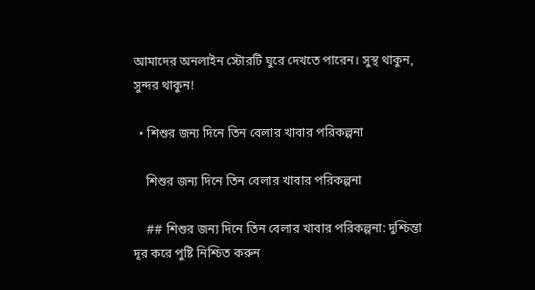আমাদের অনলাইন স্টোরটি ঘুরে দেখতে পারেন। সুস্থ থাকুন, সুন্দর থাকুন!

  • শিশুর জন্য দিনে তিন বেলার খাবার পরিকল্পনা

    শিশুর জন্য দিনে তিন বেলার খাবার পরিকল্পনা

    ## শিশুর জন্য দিনে তিন বেলার খাবার পরিকল্পনা: দুশ্চিন্তা দূর করে পুষ্টি নিশ্চিত করুন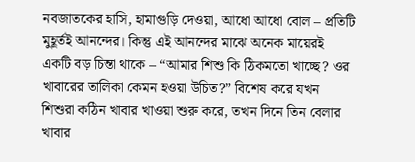নবজাতকের হাসি, হামাগুড়ি দেওয়া, আধো আধো বোল – প্রতিটি মুহূর্তই আনন্দের। কিন্তু এই আনন্দের মাঝে অনেক মায়েরই একটি বড় চিন্তা থাকে – “আমার শিশু কি ঠিকমতো খাচ্ছে? ওর খাবারের তালিকা কেমন হওয়া উচিত?” বিশেষ করে যখন শিশুরা কঠিন খাবার খাওয়া শুরু করে, তখন দিনে তিন বেলার খাবার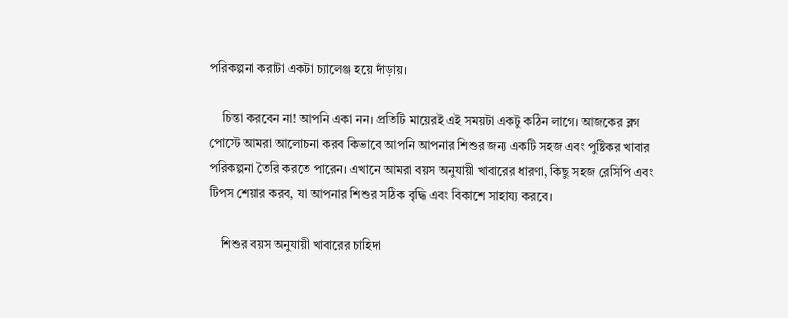পরিকল্পনা করাটা একটা চ্যালেঞ্জ হয়ে দাঁড়ায়।

    চিন্তা করবেন না! আপনি একা নন। প্রতিটি মায়েরই এই সময়টা একটু কঠিন লাগে। আজকের ব্লগ পোস্টে আমরা আলোচনা করব কিভাবে আপনি আপনার শিশুর জন্য একটি সহজ এবং পুষ্টিকর খাবার পরিকল্পনা তৈরি করতে পারেন। এখানে আমরা বয়স অনুযায়ী খাবারের ধারণা, কিছু সহজ রেসিপি এবং টিপস শেয়ার করব, যা আপনার শিশুর সঠিক বৃদ্ধি এবং বিকাশে সাহায্য করবে।

    শিশুর বয়স অনুযায়ী খাবারের চাহিদা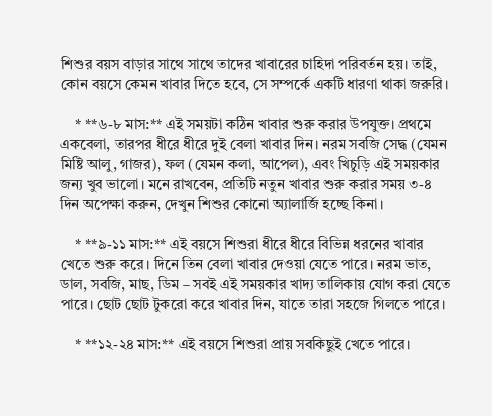শিশুর বয়স বাড়ার সাথে সাথে তাদের খাবারের চাহিদা পরিবর্তন হয়। তাই, কোন বয়সে কেমন খাবার দিতে হবে, সে সম্পর্কে একটি ধারণা থাকা জরুরি।

    * **৬-৮ মাস:** এই সময়টা কঠিন খাবার শুরু করার উপযুক্ত। প্রথমে একবেলা, তারপর ধীরে ধীরে দুই বেলা খাবার দিন। নরম সবজি সেদ্ধ (যেমন মিষ্টি আলু, গাজর), ফল (যেমন কলা, আপেল), এবং খিচুড়ি এই সময়কার জন্য খুব ভালো। মনে রাখবেন, প্রতিটি নতুন খাবার শুরু করার সময় ৩-৪ দিন অপেক্ষা করুন, দেখুন শিশুর কোনো অ্যালার্জি হচ্ছে কিনা।

    * **৯-১১ মাস:** এই বয়সে শিশুরা ধীরে ধীরে বিভিন্ন ধরনের খাবার খেতে শুরু করে। দিনে তিন বেলা খাবার দেওয়া যেতে পারে। নরম ভাত, ডাল, সবজি, মাছ, ডিম – সবই এই সময়কার খাদ্য তালিকায় যোগ করা যেতে পারে। ছোট ছোট টুকরো করে খাবার দিন, যাতে তারা সহজে গিলতে পারে।

    * **১২-২৪ মাস:** এই বয়সে শিশুরা প্রায় সবকিছুই খেতে পারে।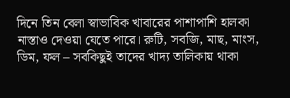দিনে তিন বেলা স্বাভাবিক খাবারের পাশাপাশি হালকা নাস্তাও দেওয়া যেতে পারে। রুটি, সবজি, মাছ, মাংস, ডিম, ফল – সবকিছুই তাদের খাদ্য তালিকায় থাকা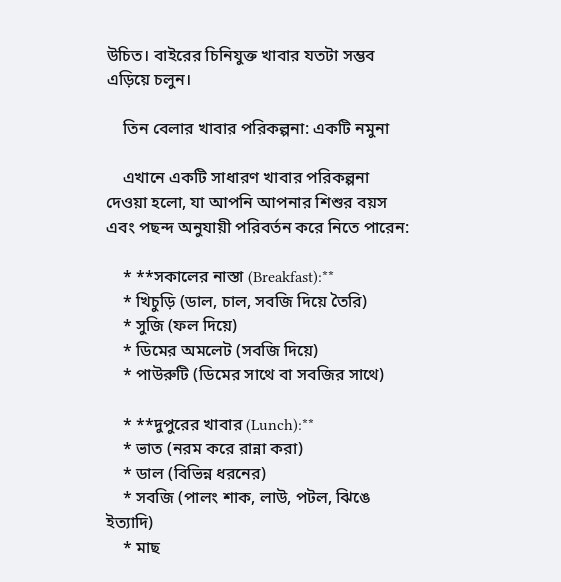উচিত। বাইরের চিনিযুক্ত খাবার যতটা সম্ভব এড়িয়ে চলুন।

    তিন বেলার খাবার পরিকল্পনা: একটি নমুনা

    এখানে একটি সাধারণ খাবার পরিকল্পনা দেওয়া হলো, যা আপনি আপনার শিশুর বয়স এবং পছন্দ অনুযায়ী পরিবর্তন করে নিতে পারেন:

    * **সকালের নাস্তা (Breakfast):**
    * খিচুড়ি (ডাল, চাল, সবজি দিয়ে তৈরি)
    * সুজি (ফল দিয়ে)
    * ডিমের অমলেট (সবজি দিয়ে)
    * পাউরুটি (ডিমের সাথে বা সবজির সাথে)

    * **দুপুরের খাবার (Lunch):**
    * ভাত (নরম করে রান্না করা)
    * ডাল (বিভিন্ন ধরনের)
    * সবজি (পালং শাক, লাউ, পটল, ঝিঙে ইত্যাদি)
    * মাছ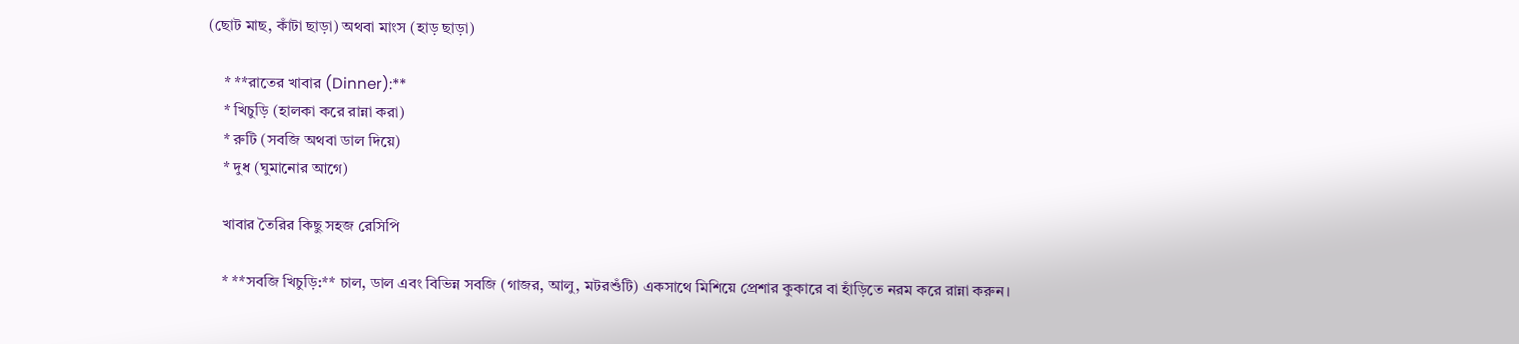(ছোট মাছ, কাঁটা ছাড়া) অথবা মাংস (হাড় ছাড়া)

    * **রাতের খাবার (Dinner):**
    * খিচুড়ি (হালকা করে রান্না করা)
    * রুটি (সবজি অথবা ডাল দিয়ে)
    * দুধ (ঘুমানোর আগে)

    খাবার তৈরির কিছু সহজ রেসিপি

    * **সবজি খিচুড়ি:** চাল, ডাল এবং বিভিন্ন সবজি (গাজর, আলু, মটরশুঁটি) একসাথে মিশিয়ে প্রেশার কুকারে বা হাঁড়িতে নরম করে রান্না করুন।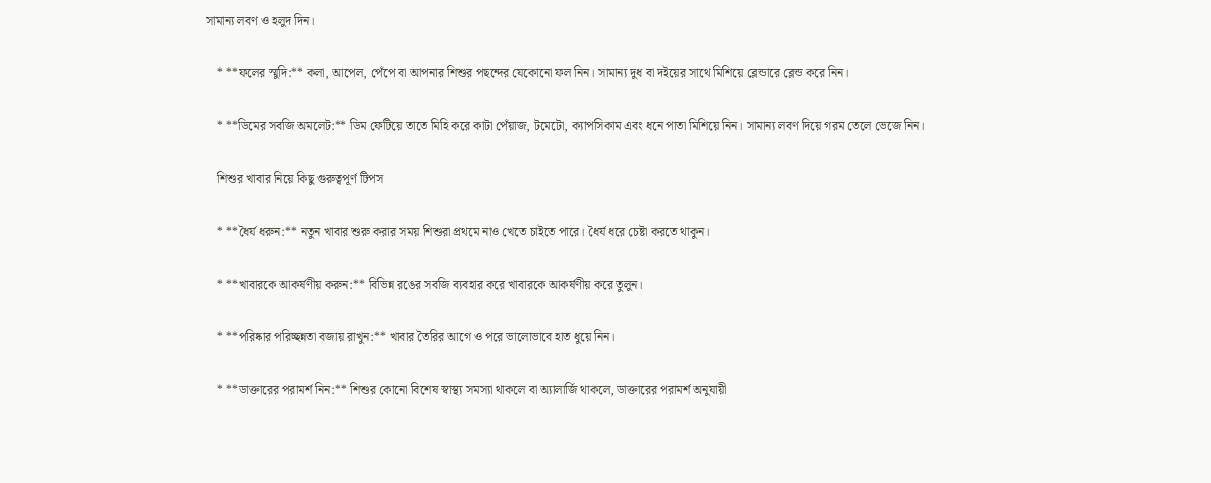সামান্য লবণ ও হলুদ দিন।

    * **ফলের স্মুদি:** কলা, আপেল, পেঁপে বা আপনার শিশুর পছন্দের যেকোনো ফল নিন। সামান্য দুধ বা দইয়ের সাথে মিশিয়ে ব্লেন্ডারে ব্লেন্ড করে নিন।

    * **ডিমের সবজি অমলেট:** ডিম ফেটিয়ে তাতে মিহি করে কাটা পেঁয়াজ, টমেটো, ক্যাপসিকাম এবং ধনে পাতা মিশিয়ে নিন। সামান্য লবণ দিয়ে গরম তেলে ভেজে নিন।

    শিশুর খাবার নিয়ে কিছু গুরুত্বপূর্ণ টিপস

    * **ধৈর্য ধরুন:** নতুন খাবার শুরু করার সময় শিশুরা প্রথমে নাও খেতে চাইতে পারে। ধৈর্য ধরে চেষ্টা করতে থাকুন।

    * **খাবারকে আকর্ষণীয় করুন:** বিভিন্ন রঙের সবজি ব্যবহার করে খাবারকে আকর্ষণীয় করে তুলুন।

    * **পরিষ্কার পরিচ্ছন্নতা বজায় রাখুন:** খাবার তৈরির আগে ও পরে ভালোভাবে হাত ধুয়ে নিন।

    * **ডাক্তারের পরামর্শ নিন:** শিশুর কোনো বিশেষ স্বাস্থ্য সমস্যা থাকলে বা অ্যালার্জি থাকলে, ডাক্তারের পরামর্শ অনুযায়ী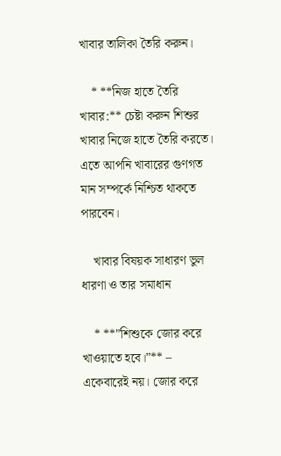খাবার তালিকা তৈরি করুন।

    * **নিজ হাতে তৈরি খাবার:** চেষ্টা করুন শিশুর খাবার নিজে হাতে তৈরি করতে। এতে আপনি খাবারের গুণগত মান সম্পর্কে নিশ্চিত থাকতে পারবেন।

    খাবার বিষয়ক সাধারণ ভুল ধারণা ও তার সমাধান

    * **”শিশুকে জোর করে খাওয়াতে হবে।”** – একেবারেই নয়। জোর করে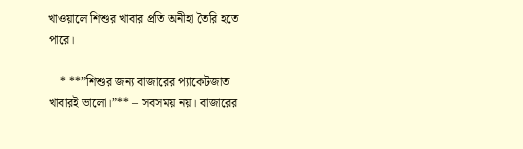খাওয়ালে শিশুর খাবার প্রতি অনীহা তৈরি হতে পারে।

    * **”শিশুর জন্য বাজারের প্যাকেটজাত খাবারই ভালো।”** – সবসময় নয়। বাজারের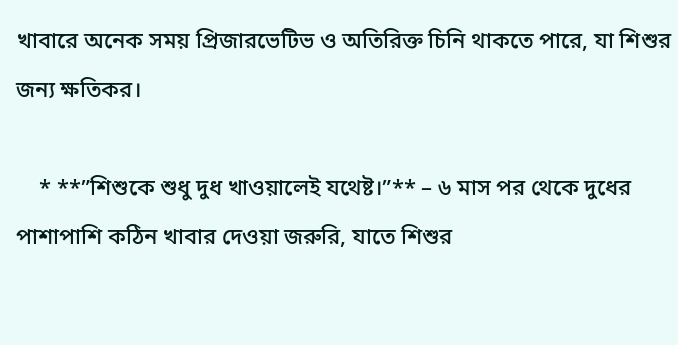খাবারে অনেক সময় প্রিজারভেটিভ ও অতিরিক্ত চিনি থাকতে পারে, যা শিশুর জন্য ক্ষতিকর।

    * **”শিশুকে শুধু দুধ খাওয়ালেই যথেষ্ট।”** – ৬ মাস পর থেকে দুধের পাশাপাশি কঠিন খাবার দেওয়া জরুরি, যাতে শিশুর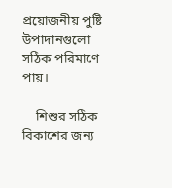প্রয়োজনীয় পুষ্টি উপাদানগুলো সঠিক পরিমাণে পায়।

    শিশুর সঠিক বিকাশের জন্য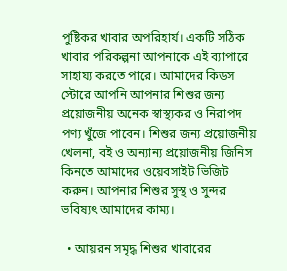পুষ্টিকর খাবার অপরিহার্য। একটি সঠিক খাবার পরিকল্পনা আপনাকে এই ব্যাপারে সাহায্য করতে পারে। আমাদের কিডস স্টোরে আপনি আপনার শিশুর জন্য প্রয়োজনীয় অনেক স্বাস্থ্যকর ও নিরাপদ পণ্য খুঁজে পাবেন। শিশুর জন্য প্রয়োজনীয় খেলনা, বই ও অন্যান্য প্রয়োজনীয় জিনিস কিনতে আমাদের ওয়েবসাইট ভিজিট করুন। আপনার শিশুর সুস্থ ও সুন্দর ভবিষ্যৎ আমাদের কাম্য।

  • আয়রন সমৃদ্ধ শিশুর খাবারের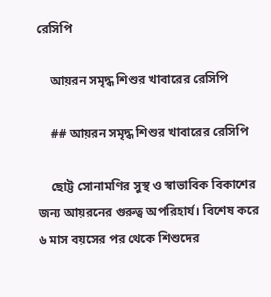রেসিপি

    আয়রন সমৃদ্ধ শিশুর খাবারের রেসিপি

    ## আয়রন সমৃদ্ধ শিশুর খাবারের রেসিপি

    ছোট্ট সোনামণির সুস্থ ও স্বাভাবিক বিকাশের জন্য আয়রনের গুরুত্ব অপরিহার্য। বিশেষ করে ৬ মাস বয়সের পর থেকে শিশুদের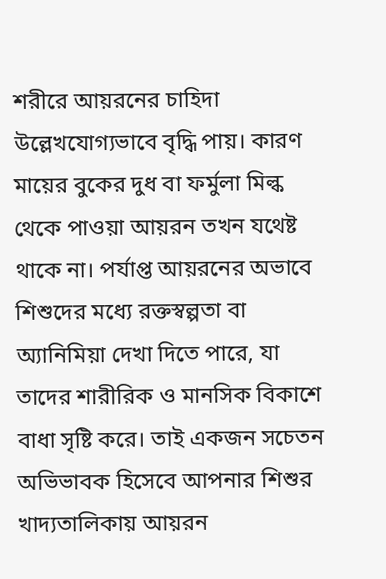শরীরে আয়রনের চাহিদা উল্লেখযোগ্যভাবে বৃদ্ধি পায়। কারণ মায়ের বুকের দুধ বা ফর্মুলা মিল্ক থেকে পাওয়া আয়রন তখন যথেষ্ট থাকে না। পর্যাপ্ত আয়রনের অভাবে শিশুদের মধ্যে রক্তস্বল্পতা বা অ্যানিমিয়া দেখা দিতে পারে, যা তাদের শারীরিক ও মানসিক বিকাশে বাধা সৃষ্টি করে। তাই একজন সচেতন অভিভাবক হিসেবে আপনার শিশুর খাদ্যতালিকায় আয়রন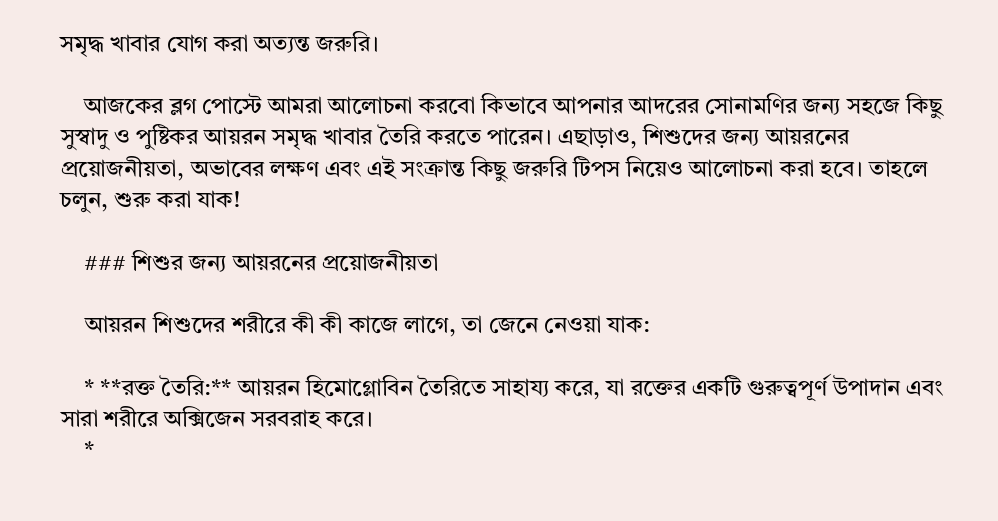সমৃদ্ধ খাবার যোগ করা অত্যন্ত জরুরি।

    আজকের ব্লগ পোস্টে আমরা আলোচনা করবো কিভাবে আপনার আদরের সোনামণির জন্য সহজে কিছু সুস্বাদু ও পুষ্টিকর আয়রন সমৃদ্ধ খাবার তৈরি করতে পারেন। এছাড়াও, শিশুদের জন্য আয়রনের প্রয়োজনীয়তা, অভাবের লক্ষণ এবং এই সংক্রান্ত কিছু জরুরি টিপস নিয়েও আলোচনা করা হবে। তাহলে চলুন, শুরু করা যাক!

    ### শিশুর জন্য আয়রনের প্রয়োজনীয়তা

    আয়রন শিশুদের শরীরে কী কী কাজে লাগে, তা জেনে নেওয়া যাক:

    * **রক্ত তৈরি:** আয়রন হিমোগ্লোবিন তৈরিতে সাহায্য করে, যা রক্তের একটি গুরুত্বপূর্ণ উপাদান এবং সারা শরীরে অক্সিজেন সরবরাহ করে।
    *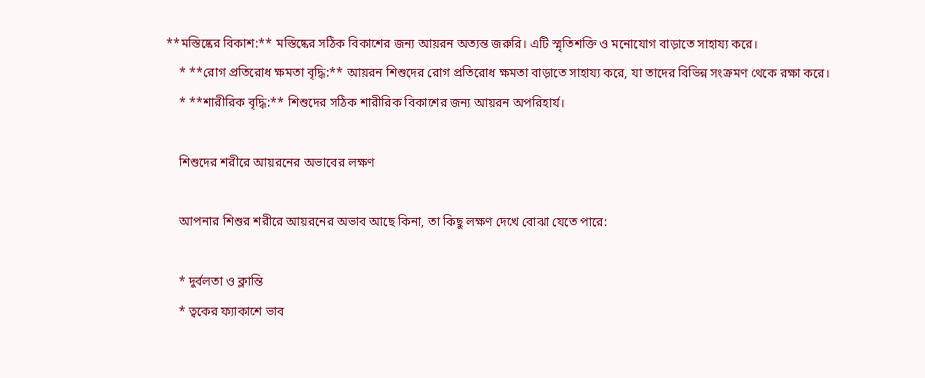**মস্তিষ্কের বিকাশ:** মস্তিষ্কের সঠিক বিকাশের জন্য আয়রন অত্যন্ত জরুরি। এটি স্মৃতিশক্তি ও মনোযোগ বাড়াতে সাহায্য করে।
    * **রোগ প্রতিরোধ ক্ষমতা বৃদ্ধি:** আয়রন শিশুদের রোগ প্রতিরোধ ক্ষমতা বাড়াতে সাহায্য করে, যা তাদের বিভিন্ন সংক্রমণ থেকে রক্ষা করে।
    * **শারীরিক বৃদ্ধি:** শিশুদের সঠিক শারীরিক বিকাশের জন্য আয়রন অপরিহার্য।

    শিশুদের শরীরে আয়রনের অভাবের লক্ষণ

    আপনার শিশুর শরীরে আয়রনের অভাব আছে কিনা, তা কিছু লক্ষণ দেখে বোঝা যেতে পারে:

    * দুর্বলতা ও ক্লান্তি
    * ত্বকের ফ্যাকাশে ভাব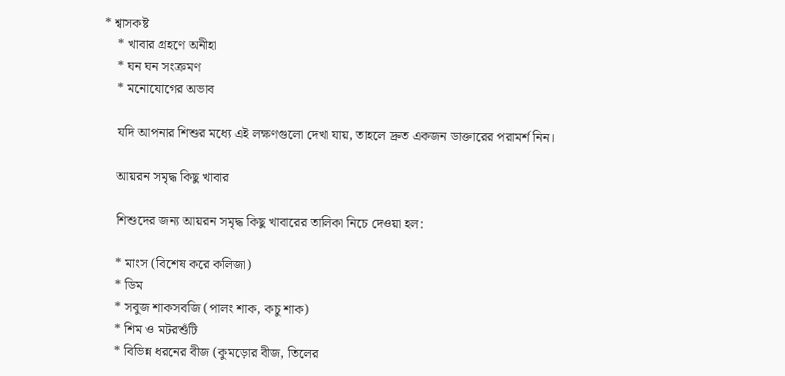* শ্বাসকষ্ট
    * খাবার গ্রহণে অনীহা
    * ঘন ঘন সংক্রমণ
    * মনোযোগের অভাব

    যদি আপনার শিশুর মধ্যে এই লক্ষণগুলো দেখা যায়, তাহলে দ্রুত একজন ডাক্তারের পরামর্শ নিন।

    আয়রন সমৃদ্ধ কিছু খাবার

    শিশুদের জন্য আয়রন সমৃদ্ধ কিছু খাবারের তালিকা নিচে দেওয়া হল:

    * মাংস (বিশেষ করে কলিজা)
    * ডিম
    * সবুজ শাকসবজি (পালং শাক, কচু শাক)
    * শিম ও মটরশুঁটি
    * বিভিন্ন ধরনের বীজ (কুমড়োর বীজ, তিলের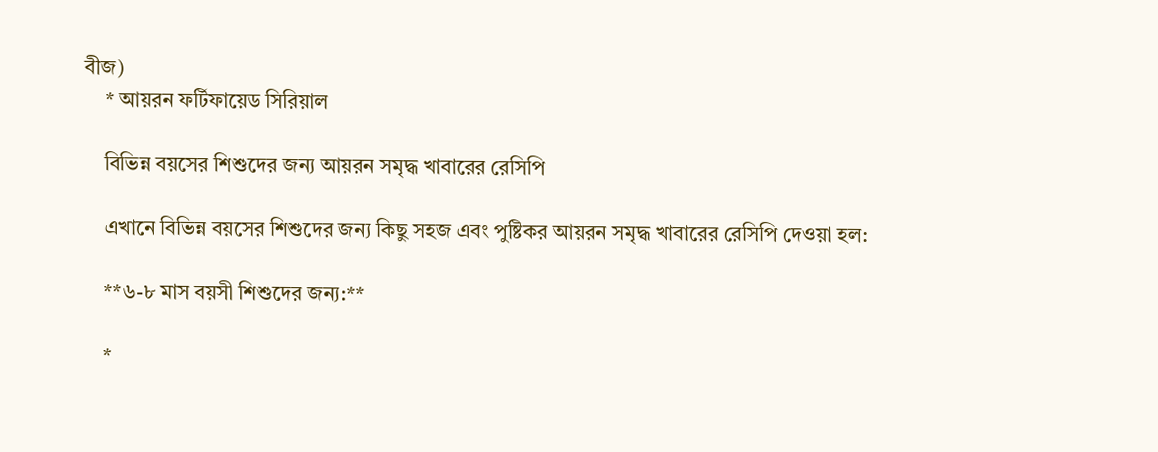বীজ)
    * আয়রন ফর্টিফায়েড সিরিয়াল

    বিভিন্ন বয়সের শিশুদের জন্য আয়রন সমৃদ্ধ খাবারের রেসিপি

    এখানে বিভিন্ন বয়সের শিশুদের জন্য কিছু সহজ এবং পুষ্টিকর আয়রন সমৃদ্ধ খাবারের রেসিপি দেওয়া হল:

    **৬-৮ মাস বয়সী শিশুদের জন্য:**

    *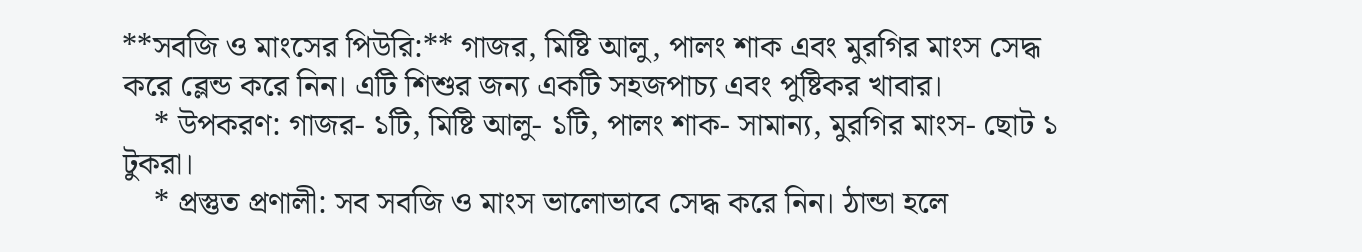**সবজি ও মাংসের পিউরি:** গাজর, মিষ্টি আলু, পালং শাক এবং মুরগির মাংস সেদ্ধ করে ব্লেন্ড করে নিন। এটি শিশুর জন্য একটি সহজপাচ্য এবং পুষ্টিকর খাবার।
    * উপকরণ: গাজর- ১টি, মিষ্টি আলু- ১টি, পালং শাক- সামান্য, মুরগির মাংস- ছোট ১ টুকরা।
    * প্রস্তুত প্রণালী: সব সবজি ও মাংস ভালোভাবে সেদ্ধ করে নিন। ঠান্ডা হলে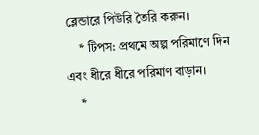ব্লেন্ডারে পিউরি তৈরি করুন।
    * টিপস: প্রথমে অল্প পরিমাণে দিন এবং ধীরে ধীরে পরিমাণ বাড়ান।
    *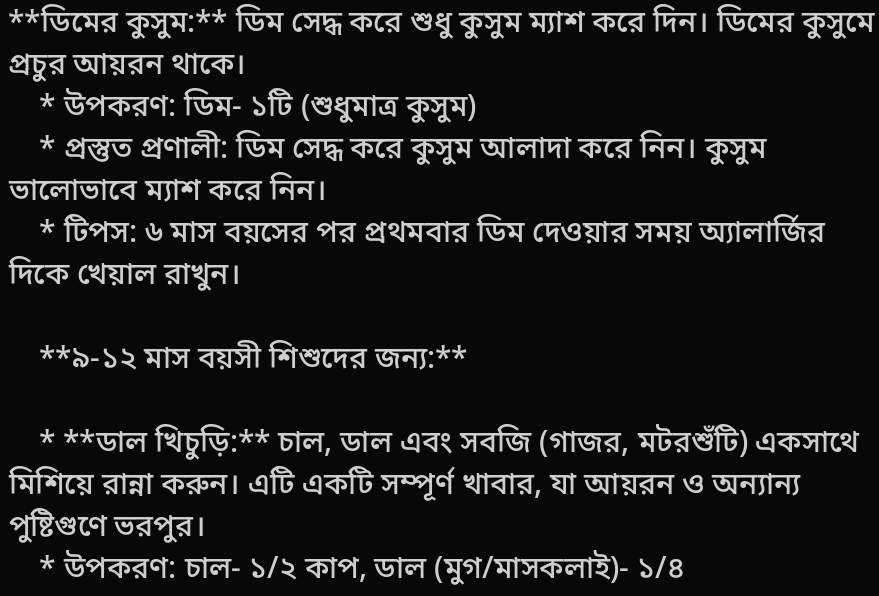**ডিমের কুসুম:** ডিম সেদ্ধ করে শুধু কুসুম ম্যাশ করে দিন। ডিমের কুসুমে প্রচুর আয়রন থাকে।
    * উপকরণ: ডিম- ১টি (শুধুমাত্র কুসুম)
    * প্রস্তুত প্রণালী: ডিম সেদ্ধ করে কুসুম আলাদা করে নিন। কুসুম ভালোভাবে ম্যাশ করে নিন।
    * টিপস: ৬ মাস বয়সের পর প্রথমবার ডিম দেওয়ার সময় অ্যালার্জির দিকে খেয়াল রাখুন।

    **৯-১২ মাস বয়সী শিশুদের জন্য:**

    * **ডাল খিচুড়ি:** চাল, ডাল এবং সবজি (গাজর, মটরশুঁটি) একসাথে মিশিয়ে রান্না করুন। এটি একটি সম্পূর্ণ খাবার, যা আয়রন ও অন্যান্য পুষ্টিগুণে ভরপুর।
    * উপকরণ: চাল- ১/২ কাপ, ডাল (মুগ/মাসকলাই)- ১/৪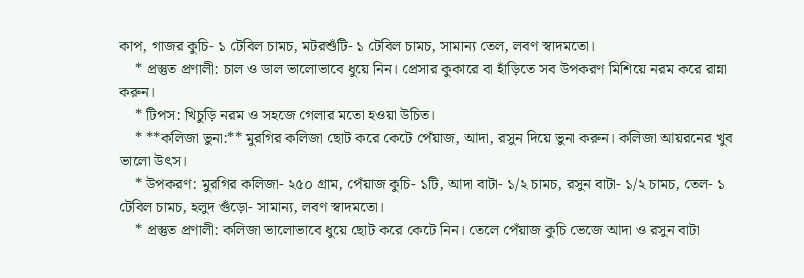কাপ, গাজর কুচি- ১ টেবিল চামচ, মটরশুঁটি- ১ টেবিল চামচ, সামান্য তেল, লবণ স্বাদমতো।
    * প্রস্তুত প্রণালী: চাল ও ডাল ভালোভাবে ধুয়ে নিন। প্রেসার কুকারে বা হাঁড়িতে সব উপকরণ মিশিয়ে নরম করে রান্না করুন।
    * টিপস: খিচুড়ি নরম ও সহজে গেলার মতো হওয়া উচিত।
    * **কলিজা ভুনা:** মুরগির কলিজা ছোট করে কেটে পেঁয়াজ, আদা, রসুন দিয়ে ভুনা করুন। কলিজা আয়রনের খুব ভালো উৎস।
    * উপকরণ: মুরগির কলিজা- ২৫০ গ্রাম, পেঁয়াজ কুচি- ১টি, আদা বাটা- ১/২ চামচ, রসুন বাটা- ১/২ চামচ, তেল- ১ টেবিল চামচ, হলুদ গুঁড়ো- সামান্য, লবণ স্বাদমতো।
    * প্রস্তুত প্রণালী: কলিজা ভালোভাবে ধুয়ে ছোট করে কেটে নিন। তেলে পেঁয়াজ কুচি ভেজে আদা ও রসুন বাটা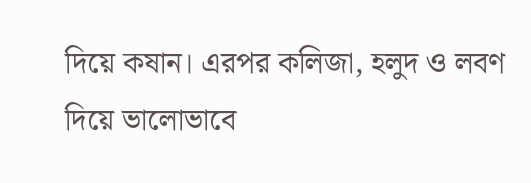দিয়ে কষান। এরপর কলিজা, হলুদ ও লবণ দিয়ে ভালোভাবে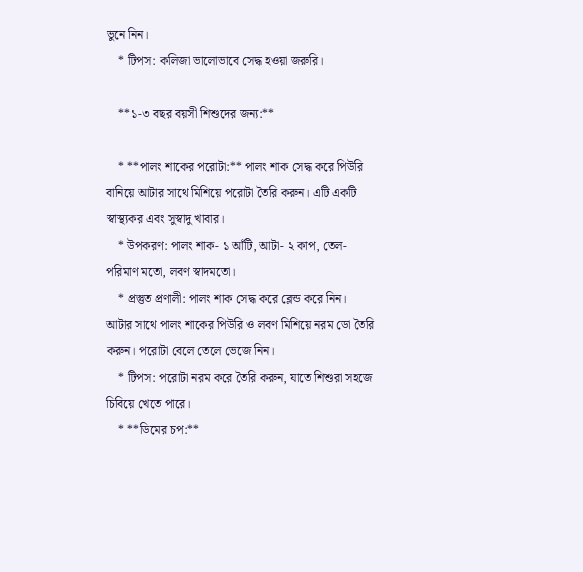ভুনে নিন।
    * টিপস: কলিজা ভালোভাবে সেদ্ধ হওয়া জরুরি।

    **১-৩ বছর বয়সী শিশুদের জন্য:**

    * **পালং শাকের পরোটা:** পালং শাক সেদ্ধ করে পিউরি বানিয়ে আটার সাথে মিশিয়ে পরোটা তৈরি করুন। এটি একটি স্বাস্থ্যকর এবং সুস্বাদু খাবার।
    * উপকরণ: পালং শাক- ১ আঁটি, আটা- ২ কাপ, তেল- পরিমাণ মতো, লবণ স্বাদমতো।
    * প্রস্তুত প্রণালী: পালং শাক সেদ্ধ করে ব্লেন্ড করে নিন। আটার সাথে পালং শাকের পিউরি ও লবণ মিশিয়ে নরম ডো তৈরি করুন। পরোটা বেলে তেলে ভেজে নিন।
    * টিপস: পরোটা নরম করে তৈরি করুন, যাতে শিশুরা সহজে চিবিয়ে খেতে পারে।
    * **ডিমের চপ:**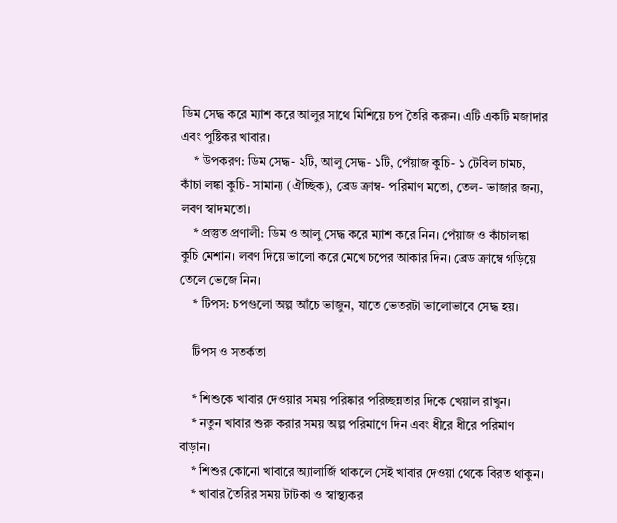ডিম সেদ্ধ করে ম্যাশ করে আলুর সাথে মিশিয়ে চপ তৈরি করুন। এটি একটি মজাদার এবং পুষ্টিকর খাবার।
    * উপকরণ: ডিম সেদ্ধ- ২টি, আলু সেদ্ধ- ১টি, পেঁয়াজ কুচি- ১ টেবিল চামচ, কাঁচা লঙ্কা কুচি- সামান্য (ঐচ্ছিক), ব্রেড ক্রাম্ব- পরিমাণ মতো, তেল- ভাজার জন্য, লবণ স্বাদমতো।
    * প্রস্তুত প্রণালী: ডিম ও আলু সেদ্ধ করে ম্যাশ করে নিন। পেঁয়াজ ও কাঁচালঙ্কা কুচি মেশান। লবণ দিয়ে ভালো করে মেখে চপের আকার দিন। ব্রেড ক্রাম্বে গড়িয়ে তেলে ভেজে নিন।
    * টিপস: চপগুলো অল্প আঁচে ভাজুন, যাতে ভেতরটা ভালোভাবে সেদ্ধ হয়।

    টিপস ও সতর্কতা

    * শিশুকে খাবার দেওয়ার সময় পরিষ্কার পরিচ্ছন্নতার দিকে খেয়াল রাখুন।
    * নতুন খাবার শুরু করার সময় অল্প পরিমাণে দিন এবং ধীরে ধীরে পরিমাণ বাড়ান।
    * শিশুর কোনো খাবারে অ্যালার্জি থাকলে সেই খাবার দেওয়া থেকে বিরত থাকুন।
    * খাবার তৈরির সময় টাটকা ও স্বাস্থ্যকর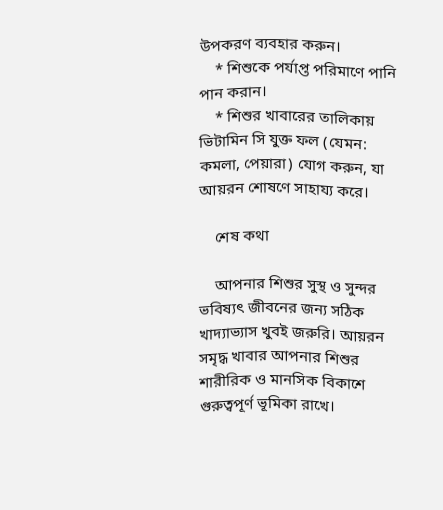উপকরণ ব্যবহার করুন।
    * শিশুকে পর্যাপ্ত পরিমাণে পানি পান করান।
    * শিশুর খাবারের তালিকায় ভিটামিন সি যুক্ত ফল (যেমন: কমলা, পেয়ারা) যোগ করুন, যা আয়রন শোষণে সাহায্য করে।

    শেষ কথা

    আপনার শিশুর সুস্থ ও সুন্দর ভবিষ্যৎ জীবনের জন্য সঠিক খাদ্যাভ্যাস খুবই জরুরি। আয়রন সমৃদ্ধ খাবার আপনার শিশুর শারীরিক ও মানসিক বিকাশে গুরুত্বপূর্ণ ভূমিকা রাখে।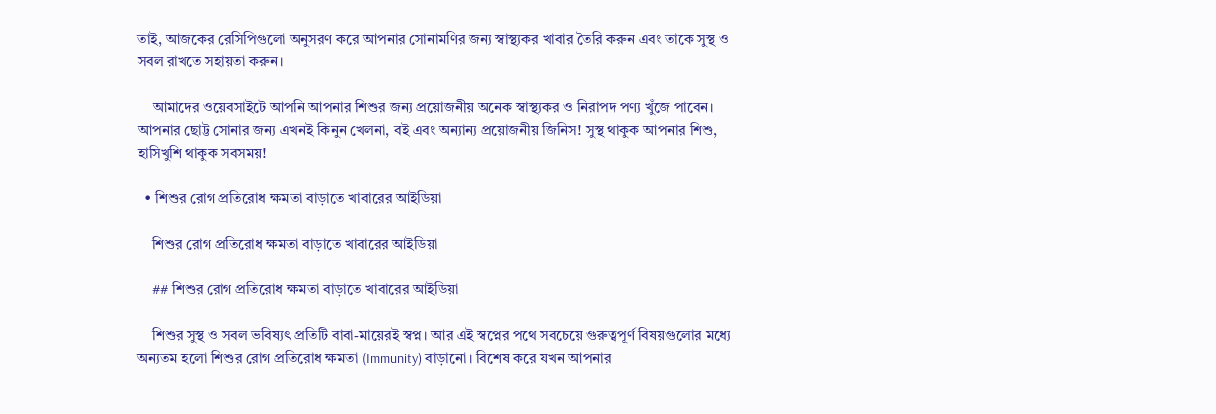তাই, আজকের রেসিপিগুলো অনুসরণ করে আপনার সোনামণির জন্য স্বাস্থ্যকর খাবার তৈরি করুন এবং তাকে সুস্থ ও সবল রাখতে সহায়তা করুন।

    আমাদের ওয়েবসাইটে আপনি আপনার শিশুর জন্য প্রয়োজনীয় অনেক স্বাস্থ্যকর ও নিরাপদ পণ্য খুঁজে পাবেন। আপনার ছোট্ট সোনার জন্য এখনই কিনুন খেলনা, বই এবং অন্যান্য প্রয়োজনীয় জিনিস! সুস্থ থাকুক আপনার শিশু, হাসিখুশি থাকুক সবসময়!

  • শিশুর রোগ প্রতিরোধ ক্ষমতা বাড়াতে খাবারের আইডিয়া

    শিশুর রোগ প্রতিরোধ ক্ষমতা বাড়াতে খাবারের আইডিয়া

    ## শিশুর রোগ প্রতিরোধ ক্ষমতা বাড়াতে খাবারের আইডিয়া

    শিশুর সুস্থ ও সবল ভবিষ্যৎ প্রতিটি বাবা-মায়েরই স্বপ্ন। আর এই স্বপ্নের পথে সবচেয়ে গুরুত্বপূর্ণ বিষয়গুলোর মধ্যে অন্যতম হলো শিশুর রোগ প্রতিরোধ ক্ষমতা (Immunity) বাড়ানো। বিশেষ করে যখন আপনার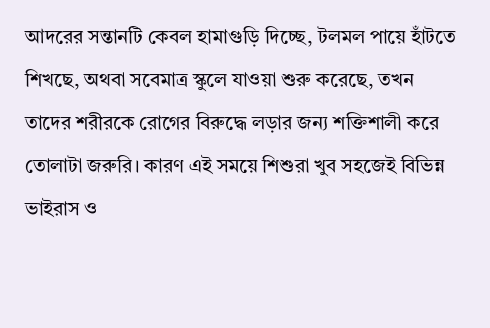আদরের সন্তানটি কেবল হামাগুড়ি দিচ্ছে, টলমল পায়ে হাঁটতে শিখছে, অথবা সবেমাত্র স্কুলে যাওয়া শুরু করেছে, তখন তাদের শরীরকে রোগের বিরুদ্ধে লড়ার জন্য শক্তিশালী করে তোলাটা জরুরি। কারণ এই সময়ে শিশুরা খুব সহজেই বিভিন্ন ভাইরাস ও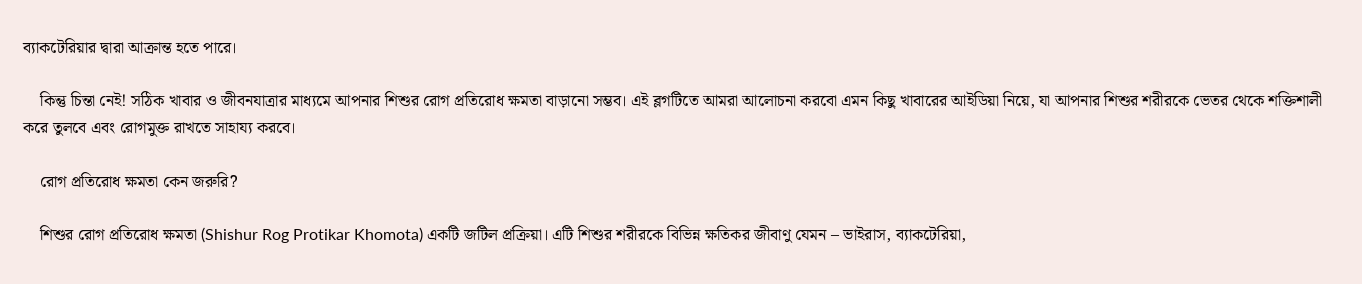ব্যাকটেরিয়ার দ্বারা আক্রান্ত হতে পারে।

    কিন্তু চিন্তা নেই! সঠিক খাবার ও জীবনযাত্রার মাধ্যমে আপনার শিশুর রোগ প্রতিরোধ ক্ষমতা বাড়ানো সম্ভব। এই ব্লগটিতে আমরা আলোচনা করবো এমন কিছু খাবারের আইডিয়া নিয়ে, যা আপনার শিশুর শরীরকে ভেতর থেকে শক্তিশালী করে তুলবে এবং রোগমুক্ত রাখতে সাহায্য করবে।

    রোগ প্রতিরোধ ক্ষমতা কেন জরুরি?

    শিশুর রোগ প্রতিরোধ ক্ষমতা (Shishur Rog Protikar Khomota) একটি জটিল প্রক্রিয়া। এটি শিশুর শরীরকে বিভিন্ন ক্ষতিকর জীবাণু যেমন – ভাইরাস, ব্যাকটেরিয়া,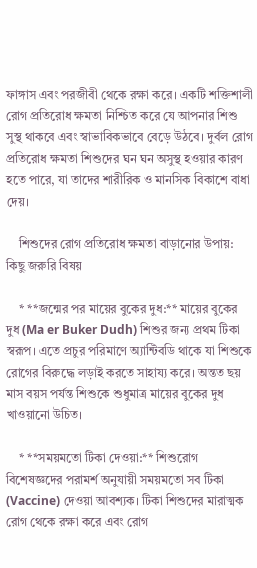ফাঙ্গাস এবং পরজীবী থেকে রক্ষা করে। একটি শক্তিশালী রোগ প্রতিরোধ ক্ষমতা নিশ্চিত করে যে আপনার শিশু সুস্থ থাকবে এবং স্বাভাবিকভাবে বেড়ে উঠবে। দুর্বল রোগ প্রতিরোধ ক্ষমতা শিশুদের ঘন ঘন অসুস্থ হওয়ার কারণ হতে পারে, যা তাদের শারীরিক ও মানসিক বিকাশে বাধা দেয়।

    শিশুদের রোগ প্রতিরোধ ক্ষমতা বাড়ানোর উপায়: কিছু জরুরি বিষয়

    * **জন্মের পর মায়ের বুকের দুধ:** মায়ের বুকের দুধ (Ma er Buker Dudh) শিশুর জন্য প্রথম টিকা স্বরূপ। এতে প্রচুর পরিমাণে অ্যান্টিবডি থাকে যা শিশুকে রোগের বিরুদ্ধে লড়াই করতে সাহায্য করে। অন্তত ছয় মাস বয়স পর্যন্ত শিশুকে শুধুমাত্র মায়ের বুকের দুধ খাওয়ানো উচিত।

    * **সময়মতো টিকা দেওয়া:** শিশুরোগ বিশেষজ্ঞদের পরামর্শ অনুযায়ী সময়মতো সব টিকা (Vaccine) দেওয়া আবশ্যক। টিকা শিশুদের মারাত্মক রোগ থেকে রক্ষা করে এবং রোগ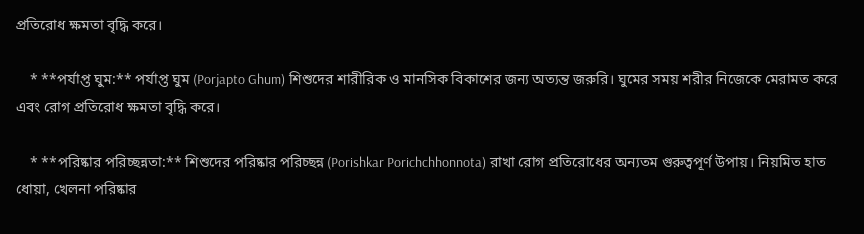প্রতিরোধ ক্ষমতা বৃদ্ধি করে।

    * **পর্যাপ্ত ঘুম:** পর্যাপ্ত ঘুম (Porjapto Ghum) শিশুদের শারীরিক ও মানসিক বিকাশের জন্য অত্যন্ত জরুরি। ঘুমের সময় শরীর নিজেকে মেরামত করে এবং রোগ প্রতিরোধ ক্ষমতা বৃদ্ধি করে।

    * **পরিষ্কার পরিচ্ছন্নতা:** শিশুদের পরিষ্কার পরিচ্ছন্ন (Porishkar Porichchhonnota) রাখা রোগ প্রতিরোধের অন্যতম গুরুত্বপূর্ণ উপায়। নিয়মিত হাত ধোয়া, খেলনা পরিষ্কার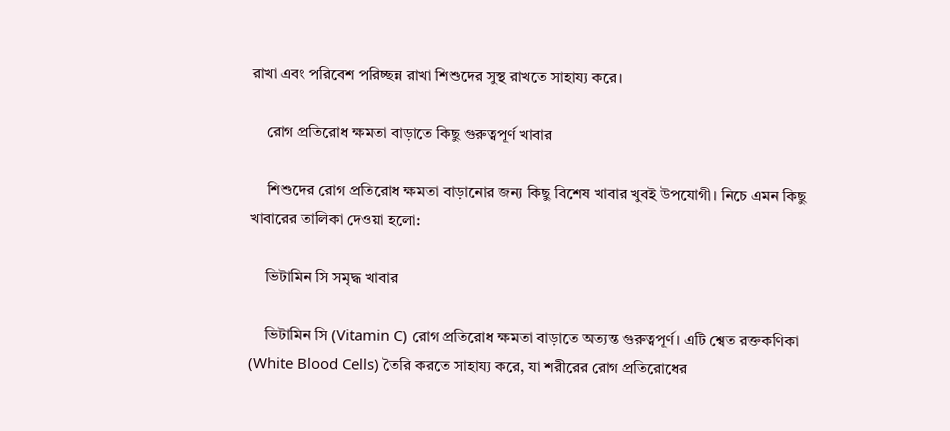রাখা এবং পরিবেশ পরিচ্ছন্ন রাখা শিশুদের সুস্থ রাখতে সাহায্য করে।

    রোগ প্রতিরোধ ক্ষমতা বাড়াতে কিছু গুরুত্বপূর্ণ খাবার

    শিশুদের রোগ প্রতিরোধ ক্ষমতা বাড়ানোর জন্য কিছু বিশেষ খাবার খুবই উপযোগী। নিচে এমন কিছু খাবারের তালিকা দেওয়া হলো:

    ভিটামিন সি সমৃদ্ধ খাবার

    ভিটামিন সি (Vitamin C) রোগ প্রতিরোধ ক্ষমতা বাড়াতে অত্যন্ত গুরুত্বপূর্ণ। এটি শ্বেত রক্তকণিকা (White Blood Cells) তৈরি করতে সাহায্য করে, যা শরীরের রোগ প্রতিরোধের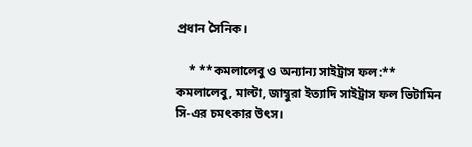প্রধান সৈনিক।

    * **কমলালেবু ও অন্যান্য সাইট্রাস ফল:** কমলালেবু, মাল্টা, জাম্বুরা ইত্যাদি সাইট্রাস ফল ভিটামিন সি-এর চমৎকার উৎস।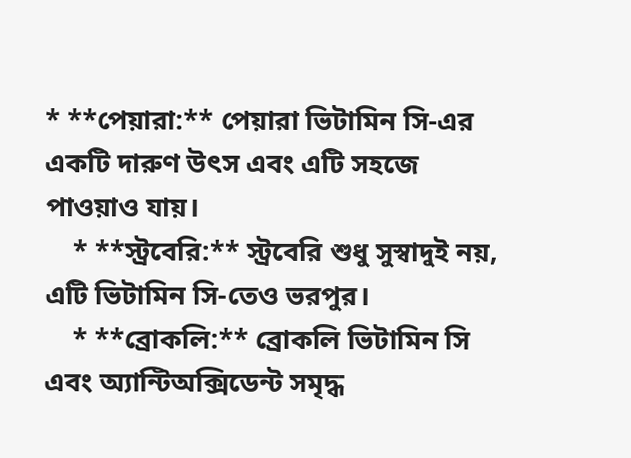* **পেয়ারা:** পেয়ারা ভিটামিন সি-এর একটি দারুণ উৎস এবং এটি সহজে পাওয়াও যায়।
    * **স্ট্রবেরি:** স্ট্রবেরি শুধু সুস্বাদুই নয়, এটি ভিটামিন সি-তেও ভরপুর।
    * **ব্রোকলি:** ব্রোকলি ভিটামিন সি এবং অ্যান্টিঅক্সিডেন্ট সমৃদ্ধ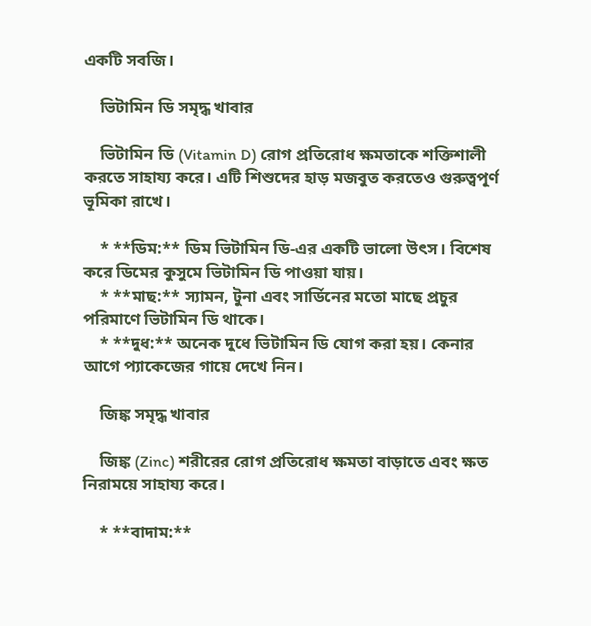একটি সবজি।

    ভিটামিন ডি সমৃদ্ধ খাবার

    ভিটামিন ডি (Vitamin D) রোগ প্রতিরোধ ক্ষমতাকে শক্তিশালী করতে সাহায্য করে। এটি শিশুদের হাড় মজবুত করতেও গুরুত্বপূর্ণ ভূমিকা রাখে।

    * **ডিম:** ডিম ভিটামিন ডি-এর একটি ভালো উৎস। বিশেষ করে ডিমের কুসুমে ভিটামিন ডি পাওয়া যায়।
    * **মাছ:** স্যামন, টুনা এবং সার্ডিনের মতো মাছে প্রচুর পরিমাণে ভিটামিন ডি থাকে।
    * **দুধ:** অনেক দুধে ভিটামিন ডি যোগ করা হয়। কেনার আগে প্যাকেজের গায়ে দেখে নিন।

    জিঙ্ক সমৃদ্ধ খাবার

    জিঙ্ক (Zinc) শরীরের রোগ প্রতিরোধ ক্ষমতা বাড়াতে এবং ক্ষত নিরাময়ে সাহায্য করে।

    * **বাদাম:**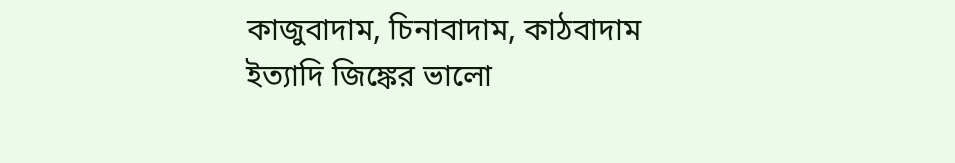কাজুবাদাম, চিনাবাদাম, কাঠবাদাম ইত্যাদি জিঙ্কের ভালো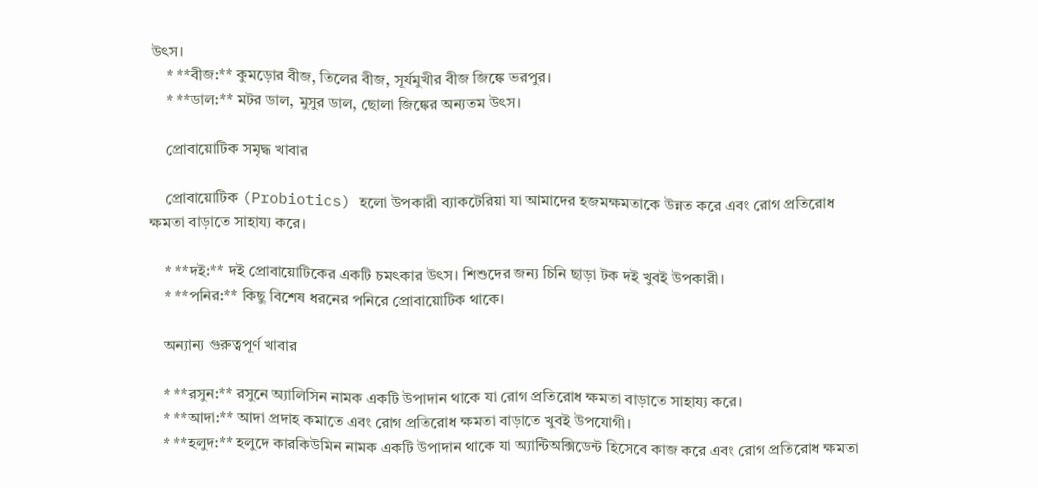উৎস।
    * **বীজ:** কুমড়োর বীজ, তিলের বীজ, সূর্যমুখীর বীজ জিঙ্কে ভরপুর।
    * **ডাল:** মটর ডাল, মুসুর ডাল, ছোলা জিঙ্কের অন্যতম উৎস।

    প্রোবায়োটিক সমৃদ্ধ খাবার

    প্রোবায়োটিক (Probiotics) হলো উপকারী ব্যাকটেরিয়া যা আমাদের হজমক্ষমতাকে উন্নত করে এবং রোগ প্রতিরোধ ক্ষমতা বাড়াতে সাহায্য করে।

    * **দই:** দই প্রোবায়োটিকের একটি চমৎকার উৎস। শিশুদের জন্য চিনি ছাড়া টক দই খুবই উপকারী।
    * **পনির:** কিছু বিশেষ ধরনের পনিরে প্রোবায়োটিক থাকে।

    অন্যান্য গুরুত্বপূর্ণ খাবার

    * **রসুন:** রসুনে অ্যালিসিন নামক একটি উপাদান থাকে যা রোগ প্রতিরোধ ক্ষমতা বাড়াতে সাহায্য করে।
    * **আদা:** আদা প্রদাহ কমাতে এবং রোগ প্রতিরোধ ক্ষমতা বাড়াতে খুবই উপযোগী।
    * **হলুদ:** হলুদে কারকিউমিন নামক একটি উপাদান থাকে যা অ্যান্টিঅক্সিডেন্ট হিসেবে কাজ করে এবং রোগ প্রতিরোধ ক্ষমতা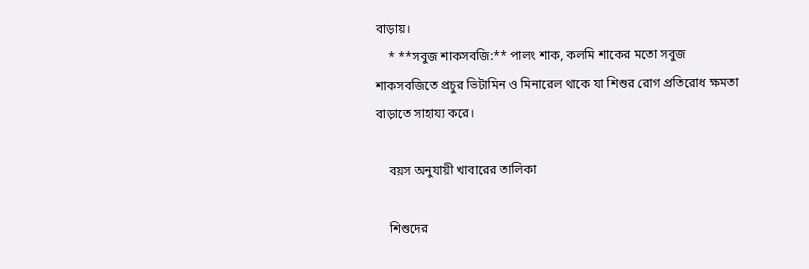বাড়ায়।
    * **সবুজ শাকসবজি:** পালং শাক, কলমি শাকের মতো সবুজ শাকসবজিতে প্রচুর ভিটামিন ও মিনারেল থাকে যা শিশুর রোগ প্রতিরোধ ক্ষমতা বাড়াতে সাহায্য করে।

    বয়স অনুযায়ী খাবারের তালিকা

    শিশুদের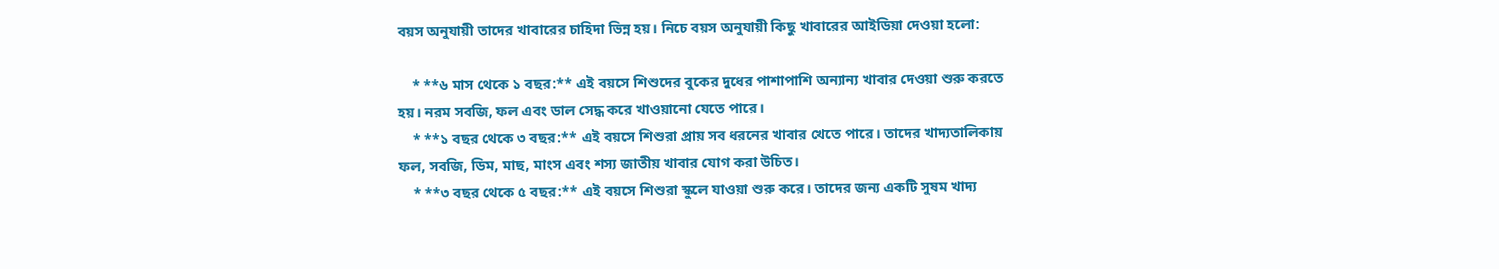বয়স অনুযায়ী তাদের খাবারের চাহিদা ভিন্ন হয়। নিচে বয়স অনুযায়ী কিছু খাবারের আইডিয়া দেওয়া হলো:

    * **৬ মাস থেকে ১ বছর:** এই বয়সে শিশুদের বুকের দুধের পাশাপাশি অন্যান্য খাবার দেওয়া শুরু করতে হয়। নরম সবজি, ফল এবং ডাল সেদ্ধ করে খাওয়ানো যেতে পারে।
    * **১ বছর থেকে ৩ বছর:** এই বয়সে শিশুরা প্রায় সব ধরনের খাবার খেতে পারে। তাদের খাদ্যতালিকায় ফল, সবজি, ডিম, মাছ, মাংস এবং শস্য জাতীয় খাবার যোগ করা উচিত।
    * **৩ বছর থেকে ৫ বছর:** এই বয়সে শিশুরা স্কুলে যাওয়া শুরু করে। তাদের জন্য একটি সুষম খাদ্য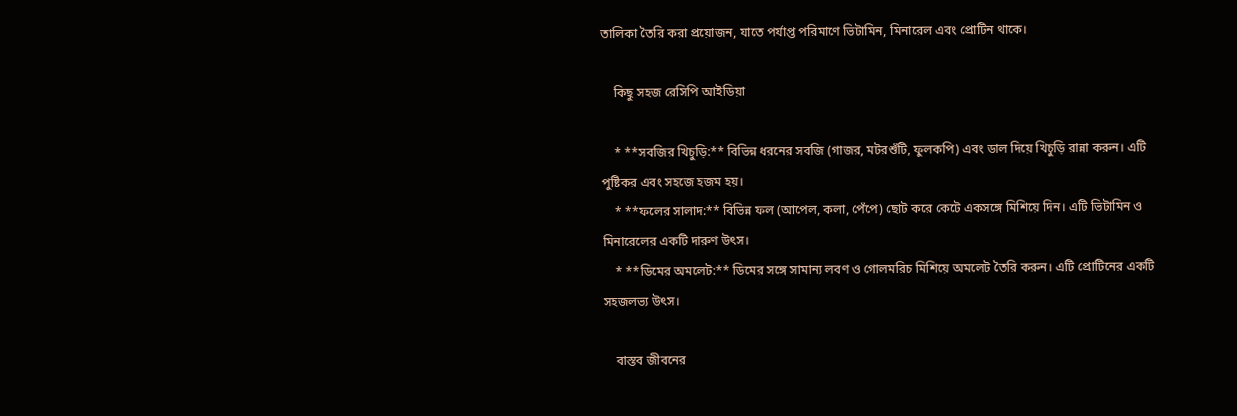তালিকা তৈরি করা প্রয়োজন, যাতে পর্যাপ্ত পরিমাণে ভিটামিন, মিনারেল এবং প্রোটিন থাকে।

    কিছু সহজ রেসিপি আইডিয়া

    * **সবজির খিচুড়ি:** বিভিন্ন ধরনের সবজি (গাজর, মটরশুঁটি, ফুলকপি) এবং ডাল দিয়ে খিচুড়ি রান্না করুন। এটি পুষ্টিকর এবং সহজে হজম হয়।
    * **ফলের সালাদ:** বিভিন্ন ফল (আপেল, কলা, পেঁপে) ছোট করে কেটে একসঙ্গে মিশিয়ে দিন। এটি ভিটামিন ও মিনারেলের একটি দারুণ উৎস।
    * **ডিমের অমলেট:** ডিমের সঙ্গে সামান্য লবণ ও গোলমরিচ মিশিয়ে অমলেট তৈরি করুন। এটি প্রোটিনের একটি সহজলভ্য উৎস।

    বাস্তব জীবনের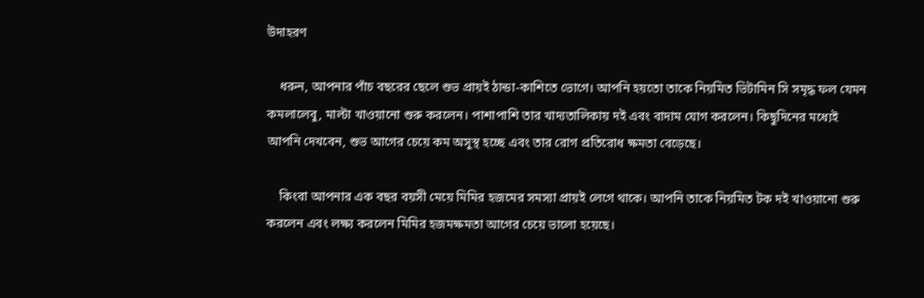উদাহরণ

    ধরুন, আপনার পাঁচ বছরের ছেলে শুভ প্রায়ই ঠান্ডা-কাশিতে ভোগে। আপনি হয়তো তাকে নিয়মিত ভিটামিন সি সমৃদ্ধ ফল যেমন কমলালেবু, মাল্টা খাওয়ানো শুরু করলেন। পাশাপাশি তার খাদ্যতালিকায় দই এবং বাদাম যোগ করলেন। কিছুদিনের মধ্যেই আপনি দেখবেন, শুভ আগের চেয়ে কম অসুস্থ হচ্ছে এবং তার রোগ প্রতিরোধ ক্ষমতা বেড়েছে।

    কিংবা আপনার এক বছর বয়সী মেয়ে মিমির হজমের সমস্যা প্রায়ই লেগে থাকে। আপনি তাকে নিয়মিত টক দই খাওয়ানো শুরু করলেন এবং লক্ষ্য করলেন মিমির হজমক্ষমতা আগের চেয়ে ভালো হয়েছে।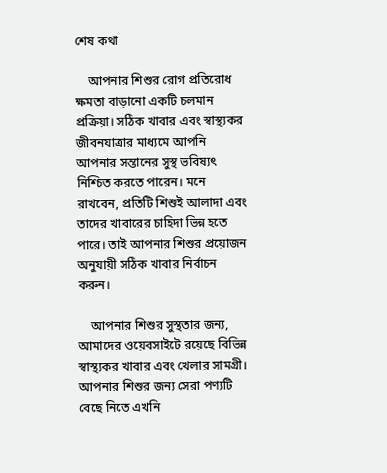শেষ কথা

    আপনার শিশুর রোগ প্রতিরোধ ক্ষমতা বাড়ানো একটি চলমান প্রক্রিয়া। সঠিক খাবার এবং স্বাস্থ্যকর জীবনযাত্রার মাধ্যমে আপনি আপনার সন্তানের সুস্থ ভবিষ্যৎ নিশ্চিত করতে পারেন। মনে রাখবেন, প্রতিটি শিশুই আলাদা এবং তাদের খাবারের চাহিদা ভিন্ন হতে পারে। তাই আপনার শিশুর প্রয়োজন অনুযায়ী সঠিক খাবার নির্বাচন করুন।

    আপনার শিশুর সুস্থতার জন্য, আমাদের ওয়েবসাইটে রয়েছে বিভিন্ন স্বাস্থ্যকর খাবার এবং খেলার সামগ্রী। আপনার শিশুর জন্য সেরা পণ্যটি বেছে নিতে এখনি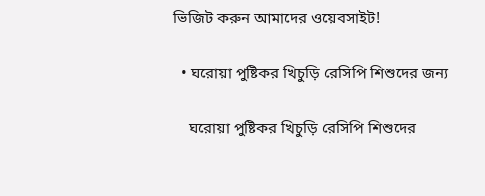ভিজিট করুন আমাদের ওয়েবসাইট!

  • ঘরোয়া পুষ্টিকর খিচুড়ি রেসিপি শিশুদের জন্য

    ঘরোয়া পুষ্টিকর খিচুড়ি রেসিপি শিশুদের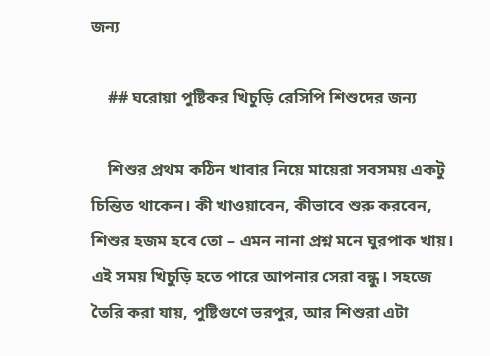জন্য

    ## ঘরোয়া পুষ্টিকর খিচুড়ি রেসিপি শিশুদের জন্য

    শিশুর প্রথম কঠিন খাবার নিয়ে মায়েরা সবসময় একটু চিন্তিত থাকেন। কী খাওয়াবেন, কীভাবে শুরু করবেন, শিশুর হজম হবে তো – এমন নানা প্রশ্ন মনে ঘুরপাক খায়। এই সময় খিচুড়ি হতে পারে আপনার সেরা বন্ধু। সহজে তৈরি করা যায়, পুষ্টিগুণে ভরপুর, আর শিশুরা এটা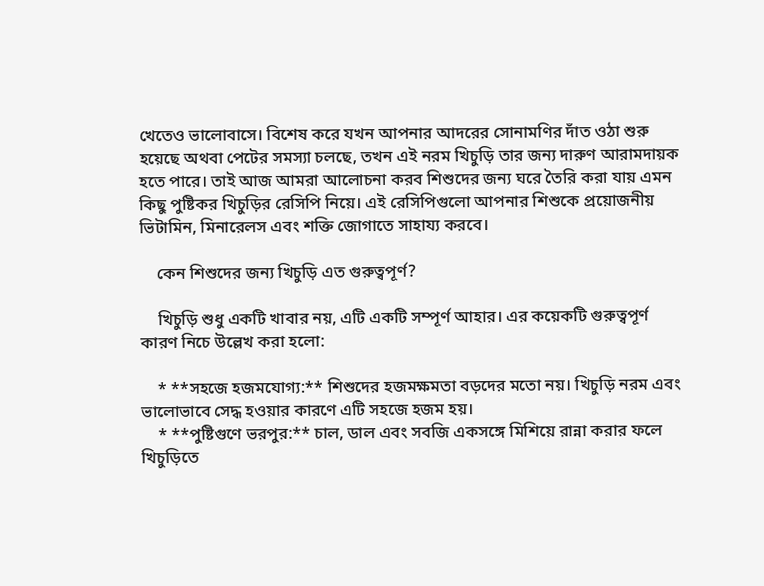খেতেও ভালোবাসে। বিশেষ করে যখন আপনার আদরের সোনামণির দাঁত ওঠা শুরু হয়েছে অথবা পেটের সমস্যা চলছে, তখন এই নরম খিচুড়ি তার জন্য দারুণ আরামদায়ক হতে পারে। তাই আজ আমরা আলোচনা করব শিশুদের জন্য ঘরে তৈরি করা যায় এমন কিছু পুষ্টিকর খিচুড়ির রেসিপি নিয়ে। এই রেসিপিগুলো আপনার শিশুকে প্রয়োজনীয় ভিটামিন, মিনারেলস এবং শক্তি জোগাতে সাহায্য করবে।

    কেন শিশুদের জন্য খিচুড়ি এত গুরুত্বপূর্ণ?

    খিচুড়ি শুধু একটি খাবার নয়, এটি একটি সম্পূর্ণ আহার। এর কয়েকটি গুরুত্বপূর্ণ কারণ নিচে উল্লেখ করা হলো:

    * **সহজে হজমযোগ্য:** শিশুদের হজমক্ষমতা বড়দের মতো নয়। খিচুড়ি নরম এবং ভালোভাবে সেদ্ধ হওয়ার কারণে এটি সহজে হজম হয়।
    * **পুষ্টিগুণে ভরপুর:** চাল, ডাল এবং সবজি একসঙ্গে মিশিয়ে রান্না করার ফলে খিচুড়িতে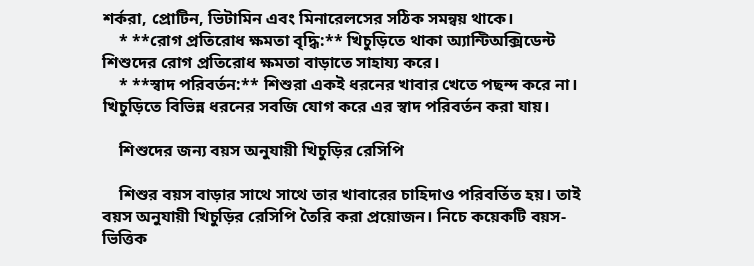শর্করা, প্রোটিন, ভিটামিন এবং মিনারেলসের সঠিক সমন্বয় থাকে।
    * **রোগ প্রতিরোধ ক্ষমতা বৃদ্ধি:** খিচুড়িতে থাকা অ্যান্টিঅক্সিডেন্ট শিশুদের রোগ প্রতিরোধ ক্ষমতা বাড়াতে সাহায্য করে।
    * **স্বাদ পরিবর্তন:** শিশুরা একই ধরনের খাবার খেতে পছন্দ করে না। খিচুড়িতে বিভিন্ন ধরনের সবজি যোগ করে এর স্বাদ পরিবর্তন করা যায়।

    শিশুদের জন্য বয়স অনুযায়ী খিচুড়ির রেসিপি

    শিশুর বয়স বাড়ার সাথে সাথে তার খাবারের চাহিদাও পরিবর্তিত হয়। তাই বয়স অনুযায়ী খিচুড়ির রেসিপি তৈরি করা প্রয়োজন। নিচে কয়েকটি বয়স-ভিত্তিক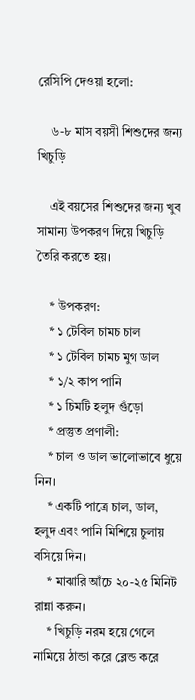রেসিপি দেওয়া হলো:

    ৬-৮ মাস বয়সী শিশুদের জন্য খিচুড়ি

    এই বয়সের শিশুদের জন্য খুব সামান্য উপকরণ দিয়ে খিচুড়ি তৈরি করতে হয়।

    * উপকরণ:
    * ১ টেবিল চামচ চাল
    * ১ টেবিল চামচ মুগ ডাল
    * ১/২ কাপ পানি
    * ১ চিমটি হলুদ গুঁড়ো
    * প্রস্তুত প্রণালী:
    * চাল ও ডাল ভালোভাবে ধুয়ে নিন।
    * একটি পাত্রে চাল, ডাল, হলুদ এবং পানি মিশিয়ে চুলায় বসিয়ে দিন।
    * মাঝারি আঁচে ২০-২৫ মিনিট রান্না করুন।
    * খিচুড়ি নরম হয়ে গেলে নামিয়ে ঠান্ডা করে ব্লেন্ড করে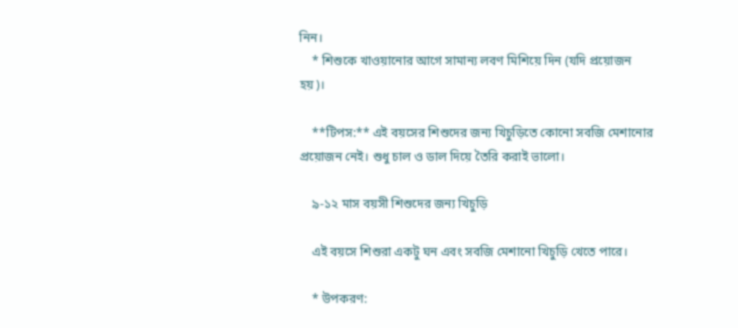নিন।
    * শিশুকে খাওয়ানোর আগে সামান্য লবণ মিশিয়ে দিন (যদি প্রয়োজন হয়)।

    **টিপস:** এই বয়সের শিশুদের জন্য খিচুড়িতে কোনো সবজি মেশানোর প্রয়োজন নেই। শুধু চাল ও ডাল দিয়ে তৈরি করাই ভালো।

    ৯-১২ মাস বয়সী শিশুদের জন্য খিচুড়ি

    এই বয়সে শিশুরা একটু ঘন এবং সবজি মেশানো খিচুড়ি খেতে পারে।

    * উপকরণ: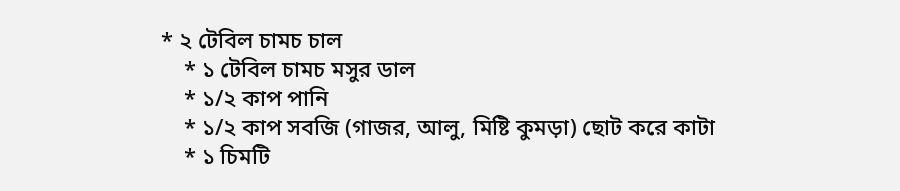* ২ টেবিল চামচ চাল
    * ১ টেবিল চামচ মসুর ডাল
    * ১/২ কাপ পানি
    * ১/২ কাপ সবজি (গাজর, আলু, মিষ্টি কুমড়া) ছোট করে কাটা
    * ১ চিমটি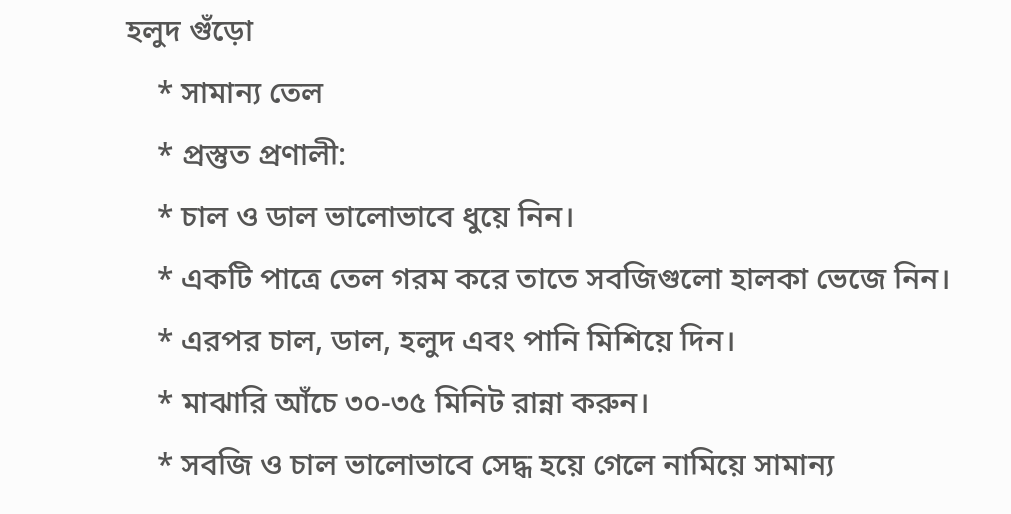হলুদ গুঁড়ো
    * সামান্য তেল
    * প্রস্তুত প্রণালী:
    * চাল ও ডাল ভালোভাবে ধুয়ে নিন।
    * একটি পাত্রে তেল গরম করে তাতে সবজিগুলো হালকা ভেজে নিন।
    * এরপর চাল, ডাল, হলুদ এবং পানি মিশিয়ে দিন।
    * মাঝারি আঁচে ৩০-৩৫ মিনিট রান্না করুন।
    * সবজি ও চাল ভালোভাবে সেদ্ধ হয়ে গেলে নামিয়ে সামান্য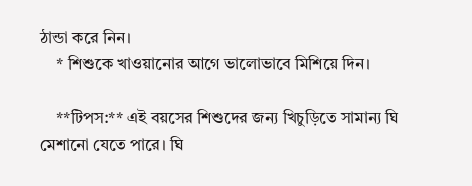ঠান্ডা করে নিন।
    * শিশুকে খাওয়ানোর আগে ভালোভাবে মিশিয়ে দিন।

    **টিপস:** এই বয়সের শিশুদের জন্য খিচুড়িতে সামান্য ঘি মেশানো যেতে পারে। ঘি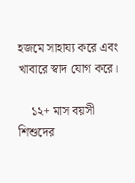হজমে সাহায্য করে এবং খাবারে স্বাদ যোগ করে।

    ১২+ মাস বয়সী শিশুদের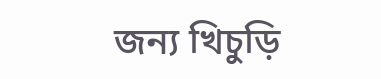জন্য খিচুড়ি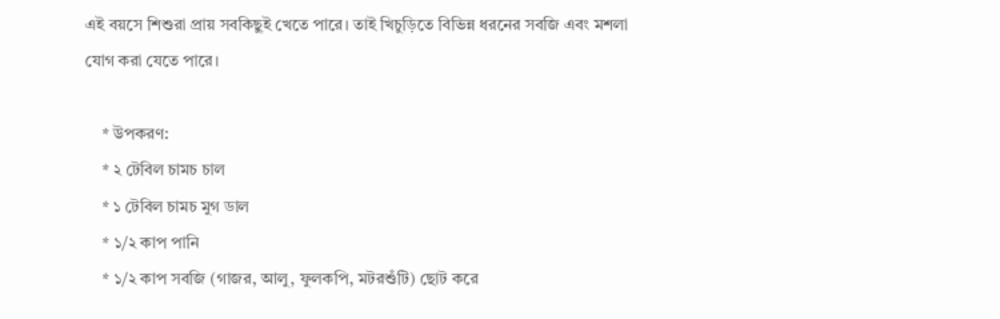এই বয়সে শিশুরা প্রায় সবকিছুই খেতে পারে। তাই খিচুড়িতে বিভিন্ন ধরনের সবজি এবং মশলা যোগ করা যেতে পারে।

    * উপকরণ:
    * ২ টেবিল চামচ চাল
    * ১ টেবিল চামচ মুগ ডাল
    * ১/২ কাপ পানি
    * ১/২ কাপ সবজি (গাজর, আলু, ফুলকপি, মটরশুঁটি) ছোট করে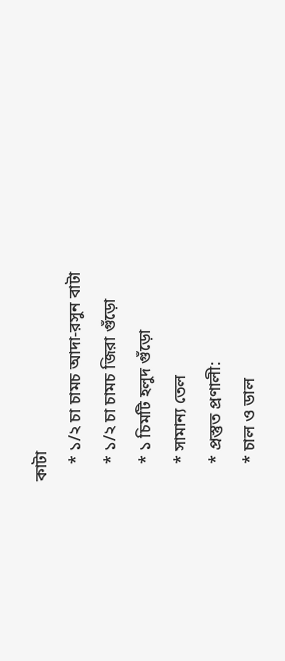কাটা
    * ১/২ চা চামচ আদা-রসুন বাটা
    * ১/২ চা চামচ জিরা গুঁড়ো
    * ১ চিমটি হলুদ গুঁড়ো
    * সামান্য তেল
    * প্রস্তুত প্রণালী:
    * চাল ও ডাল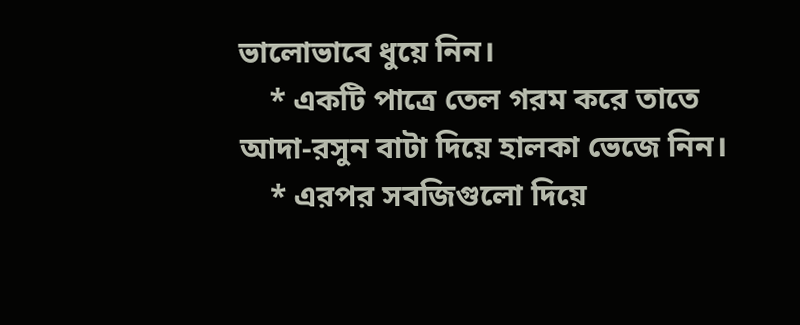ভালোভাবে ধুয়ে নিন।
    * একটি পাত্রে তেল গরম করে তাতে আদা-রসুন বাটা দিয়ে হালকা ভেজে নিন।
    * এরপর সবজিগুলো দিয়ে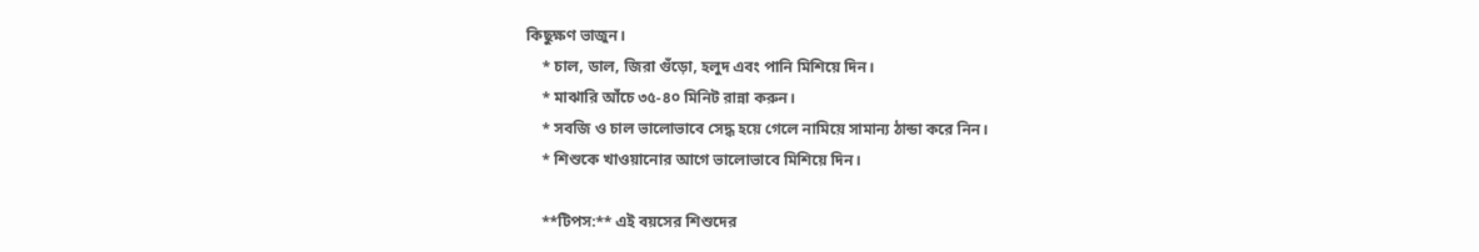কিছুক্ষণ ভাজুন।
    * চাল, ডাল, জিরা গুঁড়ো, হলুদ এবং পানি মিশিয়ে দিন।
    * মাঝারি আঁচে ৩৫-৪০ মিনিট রান্না করুন।
    * সবজি ও চাল ভালোভাবে সেদ্ধ হয়ে গেলে নামিয়ে সামান্য ঠান্ডা করে নিন।
    * শিশুকে খাওয়ানোর আগে ভালোভাবে মিশিয়ে দিন।

    **টিপস:** এই বয়সের শিশুদের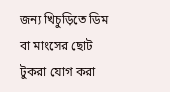জন্য খিচুড়িতে ডিম বা মাংসের ছোট টুকরা যোগ করা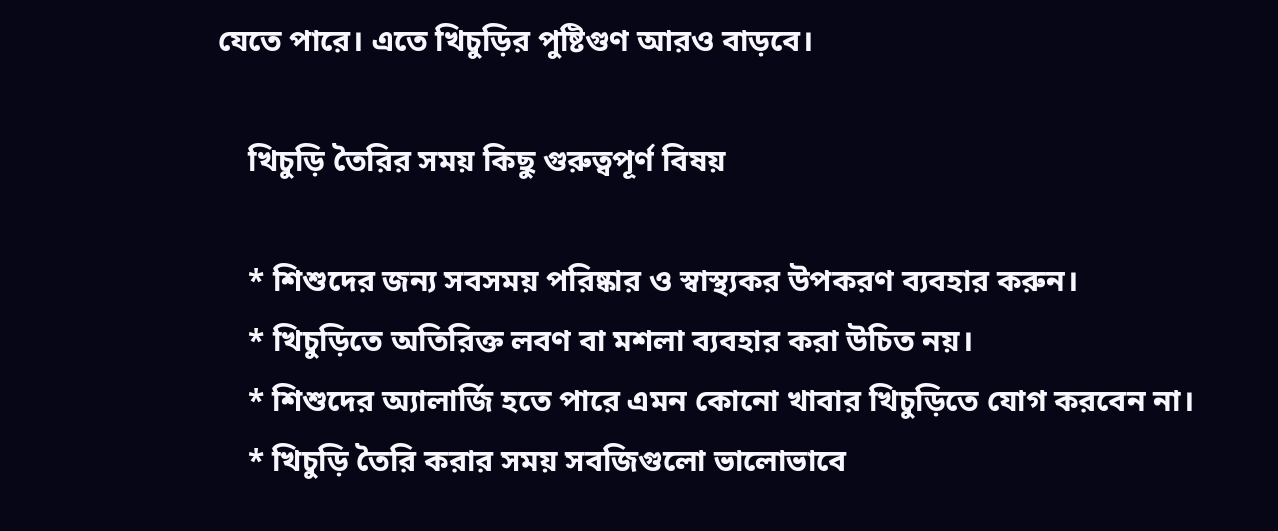যেতে পারে। এতে খিচুড়ির পুষ্টিগুণ আরও বাড়বে।

    খিচুড়ি তৈরির সময় কিছু গুরুত্বপূর্ণ বিষয়

    * শিশুদের জন্য সবসময় পরিষ্কার ও স্বাস্থ্যকর উপকরণ ব্যবহার করুন।
    * খিচুড়িতে অতিরিক্ত লবণ বা মশলা ব্যবহার করা উচিত নয়।
    * শিশুদের অ্যালার্জি হতে পারে এমন কোনো খাবার খিচুড়িতে যোগ করবেন না।
    * খিচুড়ি তৈরি করার সময় সবজিগুলো ভালোভাবে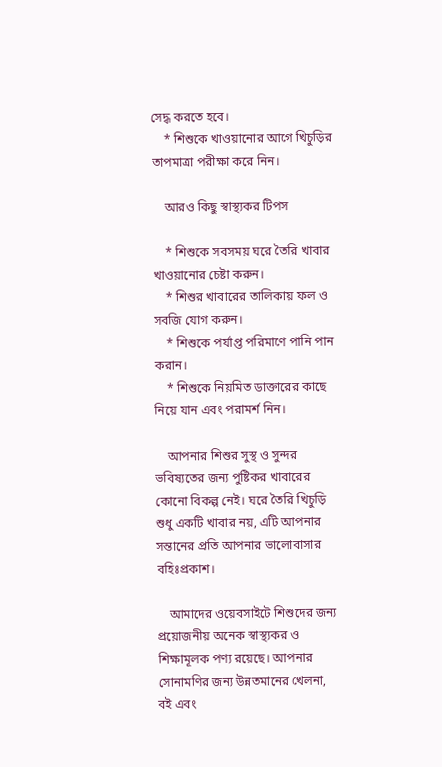সেদ্ধ করতে হবে।
    * শিশুকে খাওয়ানোর আগে খিচুড়ির তাপমাত্রা পরীক্ষা করে নিন।

    আরও কিছু স্বাস্থ্যকর টিপস

    * শিশুকে সবসময় ঘরে তৈরি খাবার খাওয়ানোর চেষ্টা করুন।
    * শিশুর খাবারের তালিকায় ফল ও সবজি যোগ করুন।
    * শিশুকে পর্যাপ্ত পরিমাণে পানি পান করান।
    * শিশুকে নিয়মিত ডাক্তারের কাছে নিয়ে যান এবং পরামর্শ নিন।

    আপনার শিশুর সুস্থ ও সুন্দর ভবিষ্যতের জন্য পুষ্টিকর খাবারের কোনো বিকল্প নেই। ঘরে তৈরি খিচুড়ি শুধু একটি খাবার নয়, এটি আপনার সন্তানের প্রতি আপনার ভালোবাসার বহিঃপ্রকাশ।

    আমাদের ওয়েবসাইটে শিশুদের জন্য প্রয়োজনীয় অনেক স্বাস্থ্যকর ও শিক্ষামূলক পণ্য রয়েছে। আপনার সোনামণির জন্য উন্নতমানের খেলনা, বই এবং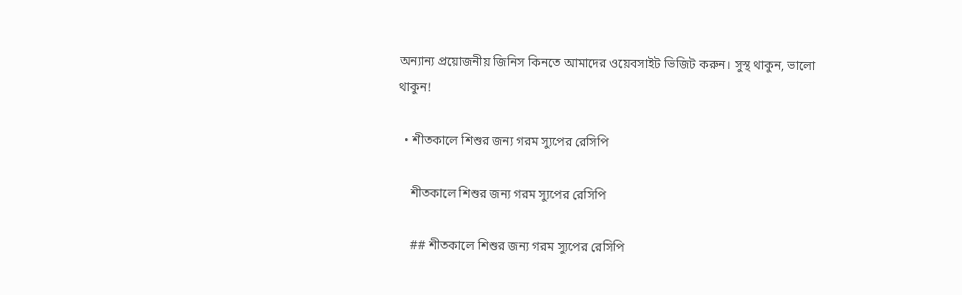অন্যান্য প্রয়োজনীয় জিনিস কিনতে আমাদের ওয়েবসাইট ভিজিট করুন। সুস্থ থাকুন, ভালো থাকুন!

  • শীতকালে শিশুর জন্য গরম স্যুপের রেসিপি

    শীতকালে শিশুর জন্য গরম স্যুপের রেসিপি

    ## শীতকালে শিশুর জন্য গরম স্যুপের রেসিপি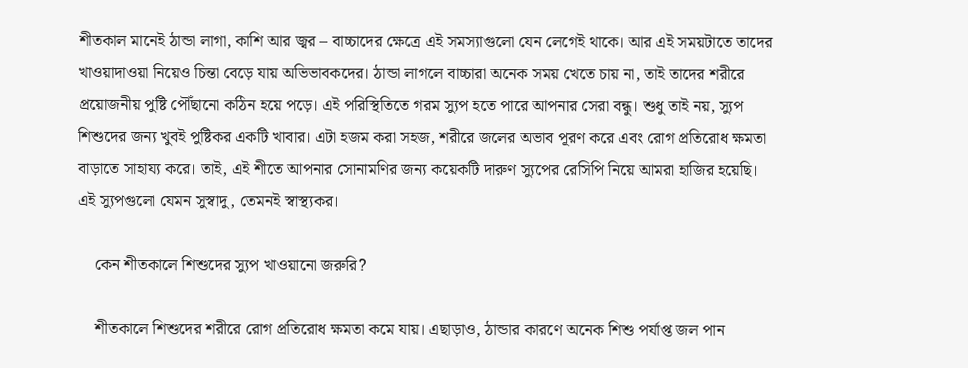শীতকাল মানেই ঠান্ডা লাগা, কাশি আর জ্বর – বাচ্চাদের ক্ষেত্রে এই সমস্যাগুলো যেন লেগেই থাকে। আর এই সময়টাতে তাদের খাওয়াদাওয়া নিয়েও চিন্তা বেড়ে যায় অভিভাবকদের। ঠান্ডা লাগলে বাচ্চারা অনেক সময় খেতে চায় না, তাই তাদের শরীরে প্রয়োজনীয় পুষ্টি পৌঁছানো কঠিন হয়ে পড়ে। এই পরিস্থিতিতে গরম স্যুপ হতে পারে আপনার সেরা বন্ধু। শুধু তাই নয়, স্যুপ শিশুদের জন্য খুবই পুষ্টিকর একটি খাবার। এটা হজম করা সহজ, শরীরে জলের অভাব পূরণ করে এবং রোগ প্রতিরোধ ক্ষমতা বাড়াতে সাহায্য করে। তাই, এই শীতে আপনার সোনামণির জন্য কয়েকটি দারুণ স্যুপের রেসিপি নিয়ে আমরা হাজির হয়েছি। এই স্যুপগুলো যেমন সুস্বাদু, তেমনই স্বাস্থ্যকর।

    কেন শীতকালে শিশুদের স্যুপ খাওয়ানো জরুরি?

    শীতকালে শিশুদের শরীরে রোগ প্রতিরোধ ক্ষমতা কমে যায়। এছাড়াও, ঠান্ডার কারণে অনেক শিশু পর্যাপ্ত জল পান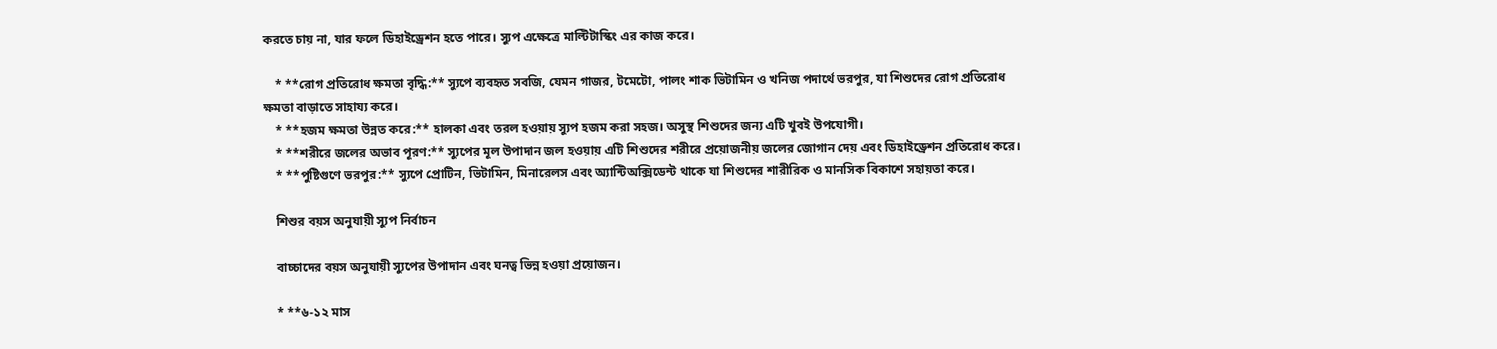করতে চায় না, যার ফলে ডিহাইড্রেশন হতে পারে। স্যুপ এক্ষেত্রে মাল্টিটাস্কিং এর কাজ করে।

    * **রোগ প্রতিরোধ ক্ষমতা বৃদ্ধি:** স্যুপে ব্যবহৃত সবজি, যেমন গাজর, টমেটো, পালং শাক ভিটামিন ও খনিজ পদার্থে ভরপুর, যা শিশুদের রোগ প্রতিরোধ ক্ষমতা বাড়াতে সাহায্য করে।
    * **হজম ক্ষমতা উন্নত করে:** হালকা এবং তরল হওয়ায় স্যুপ হজম করা সহজ। অসুস্থ শিশুদের জন্য এটি খুবই উপযোগী।
    * **শরীরে জলের অভাব পূরণ:** স্যুপের মূল উপাদান জল হওয়ায় এটি শিশুদের শরীরে প্রয়োজনীয় জলের জোগান দেয় এবং ডিহাইড্রেশন প্রতিরোধ করে।
    * **পুষ্টিগুণে ভরপুর:** স্যুপে প্রোটিন, ভিটামিন, মিনারেলস এবং অ্যান্টিঅক্সিডেন্ট থাকে যা শিশুদের শারীরিক ও মানসিক বিকাশে সহায়তা করে।

    শিশুর বয়স অনুযায়ী স্যুপ নির্বাচন

    বাচ্চাদের বয়স অনুযায়ী স্যুপের উপাদান এবং ঘনত্ব ভিন্ন হওয়া প্রয়োজন।

    * **৬-১২ মাস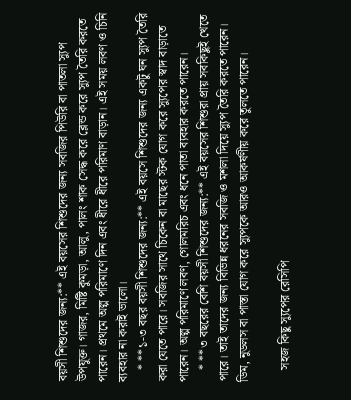বয়সী শিশুদের জন্য:** এই বয়সের শিশুদের জন্য সবজির পিউরি বা পাতলা স্যুপ উপযুক্ত। গাজর, মিষ্টি কুমড়া, আলু, পালং শাক সেদ্ধ করে ব্লেন্ড করে স্যুপ তৈরি করতে পারেন। প্রথমে অল্প পরিমাণে দিন এবং ধীরে ধীরে পরিমাণ বাড়ান। এই সময় লবণ ও চিনি ব্যবহার না করাই ভালো।
    * **১-৩ বছর বয়সী শিশুদের জন্য:** এই বয়সে শিশুদের জন্য একটু ঘন স্যুপ তৈরি করা যেতে পারে। সবজির সাথে চিকেন বা মাছের স্টক যোগ করে স্যুপের স্বাদ বাড়াতে পারেন। অল্প পরিমাণে লবণ, গোলমরিচ এবং ধনে পাতা ব্যবহার করতে পারেন।
    * **৩ বছরের বেশি বয়সী শিশুদের জন্য:** এই বয়সের শিশুরা প্রায় সবকিছুই খেতে পারে। তাই তাদের জন্য বিভিন্ন ধরনের সবজি ও মশলা দিয়ে স্যুপ তৈরি করতে পারেন। ডিম, নুডলস বা পাস্তা যোগ করে স্যুপকে আরও আকর্ষণীয় করে তুলতে পারেন।

    সহজ কিছু স্যুপের রেসিপি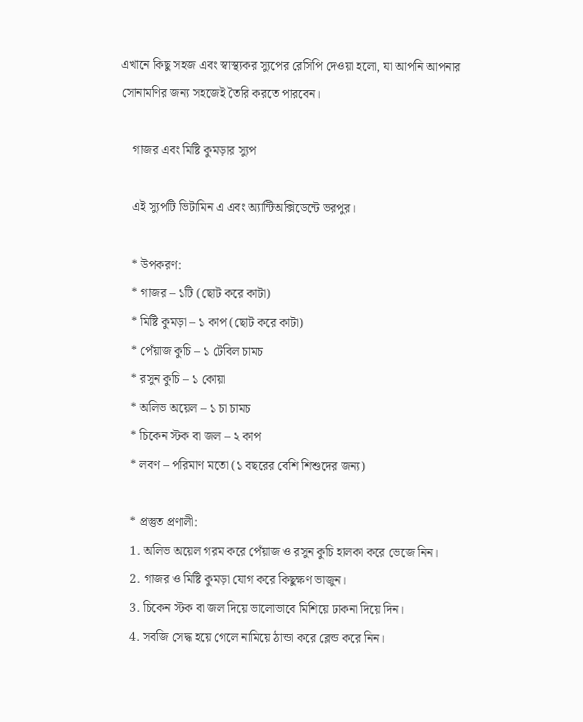এখানে কিছু সহজ এবং স্বাস্থ্যকর স্যুপের রেসিপি দেওয়া হলো, যা আপনি আপনার সোনামণির জন্য সহজেই তৈরি করতে পারবেন।

    গাজর এবং মিষ্টি কুমড়ার স্যুপ

    এই স্যুপটি ভিটামিন এ এবং অ্যান্টিঅক্সিডেন্টে ভরপুর।

    * উপকরণ:
    * গাজর – ১টি (ছোট করে কাটা)
    * মিষ্টি কুমড়া – ১ কাপ (ছোট করে কাটা)
    * পেঁয়াজ কুচি – ১ টেবিল চামচ
    * রসুন কুচি – ১ কোয়া
    * অলিভ অয়েল – ১ চা চামচ
    * চিকেন স্টক বা জল – ২ কাপ
    * লবণ – পরিমাণ মতো (১ বছরের বেশি শিশুদের জন্য)

    * প্রস্তুত প্রণালী:
    1. অলিভ অয়েল গরম করে পেঁয়াজ ও রসুন কুচি হালকা করে ভেজে নিন।
    2. গাজর ও মিষ্টি কুমড়া যোগ করে কিছুক্ষণ ভাজুন।
    3. চিকেন স্টক বা জল দিয়ে ভালোভাবে মিশিয়ে ঢাকনা দিয়ে দিন।
    4. সবজি সেদ্ধ হয়ে গেলে নামিয়ে ঠান্ডা করে ব্লেন্ড করে নিন।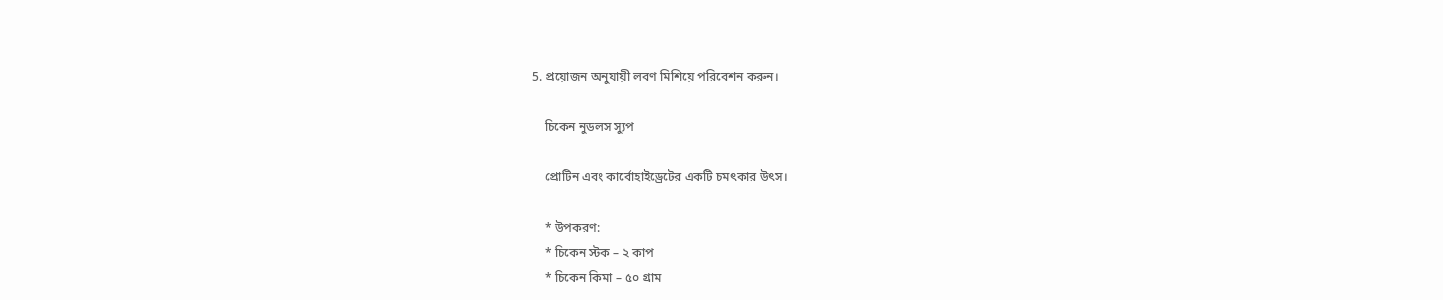5. প্রয়োজন অনুযায়ী লবণ মিশিয়ে পরিবেশন করুন।

    চিকেন নুডলস স্যুপ

    প্রোটিন এবং কার্বোহাইড্রেটের একটি চমৎকার উৎস।

    * উপকরণ:
    * চিকেন স্টক – ২ কাপ
    * চিকেন কিমা – ৫০ গ্রাম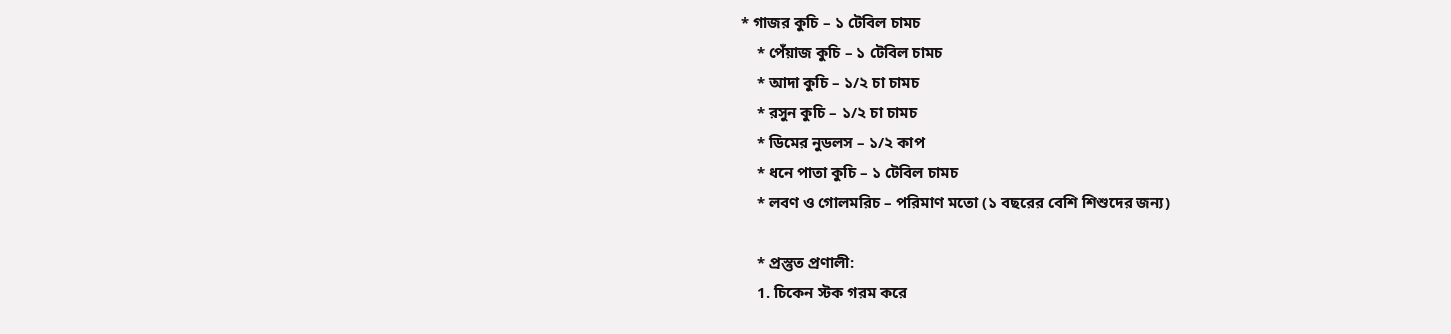* গাজর কুচি – ১ টেবিল চামচ
    * পেঁয়াজ কুচি – ১ টেবিল চামচ
    * আদা কুচি – ১/২ চা চামচ
    * রসুন কুচি – ১/২ চা চামচ
    * ডিমের নুডলস – ১/২ কাপ
    * ধনে পাতা কুচি – ১ টেবিল চামচ
    * লবণ ও গোলমরিচ – পরিমাণ মতো (১ বছরের বেশি শিশুদের জন্য)

    * প্রস্তুত প্রণালী:
    1. চিকেন স্টক গরম করে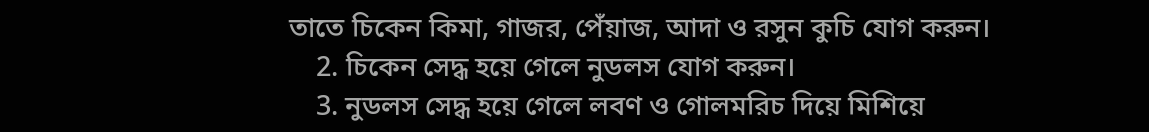তাতে চিকেন কিমা, গাজর, পেঁয়াজ, আদা ও রসুন কুচি যোগ করুন।
    2. চিকেন সেদ্ধ হয়ে গেলে নুডলস যোগ করুন।
    3. নুডলস সেদ্ধ হয়ে গেলে লবণ ও গোলমরিচ দিয়ে মিশিয়ে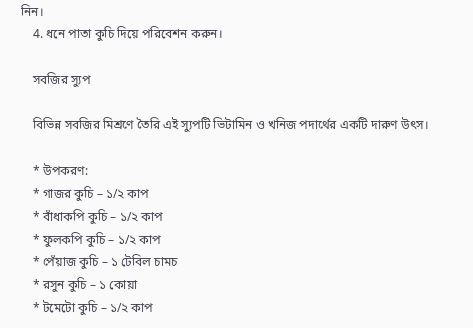নিন।
    4. ধনে পাতা কুচি দিয়ে পরিবেশন করুন।

    সবজির স্যুপ

    বিভিন্ন সবজির মিশ্রণে তৈরি এই স্যুপটি ভিটামিন ও খনিজ পদার্থের একটি দারুণ উৎস।

    * উপকরণ:
    * গাজর কুচি – ১/২ কাপ
    * বাঁধাকপি কুচি – ১/২ কাপ
    * ফুলকপি কুচি – ১/২ কাপ
    * পেঁয়াজ কুচি – ১ টেবিল চামচ
    * রসুন কুচি – ১ কোয়া
    * টমেটো কুচি – ১/২ কাপ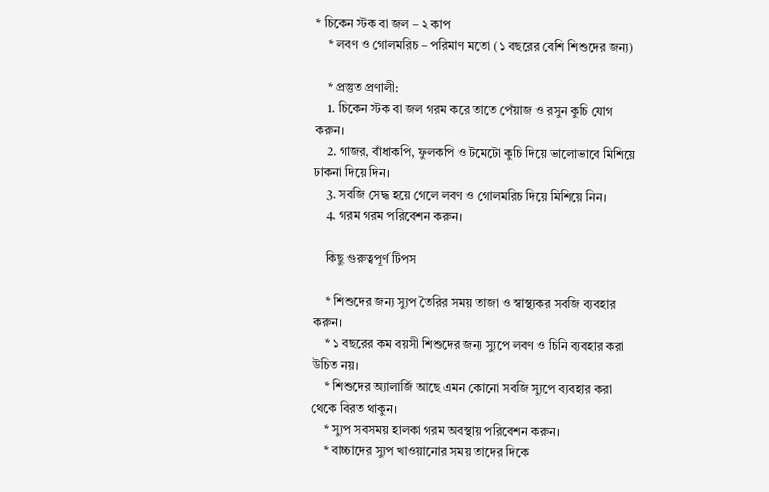* চিকেন স্টক বা জল – ২ কাপ
    * লবণ ও গোলমরিচ – পরিমাণ মতো (১ বছরের বেশি শিশুদের জন্য)

    * প্রস্তুত প্রণালী:
    1. চিকেন স্টক বা জল গরম করে তাতে পেঁয়াজ ও রসুন কুচি যোগ করুন।
    2. গাজর, বাঁধাকপি, ফুলকপি ও টমেটো কুচি দিয়ে ভালোভাবে মিশিয়ে ঢাকনা দিয়ে দিন।
    3. সবজি সেদ্ধ হয়ে গেলে লবণ ও গোলমরিচ দিয়ে মিশিয়ে নিন।
    4. গরম গরম পরিবেশন করুন।

    কিছু গুরুত্বপূর্ণ টিপস

    * শিশুদের জন্য স্যুপ তৈরির সময় তাজা ও স্বাস্থ্যকর সবজি ব্যবহার করুন।
    * ১ বছরের কম বয়সী শিশুদের জন্য স্যুপে লবণ ও চিনি ব্যবহার করা উচিত নয়।
    * শিশুদের অ্যালার্জি আছে এমন কোনো সবজি স্যুপে ব্যবহার করা থেকে বিরত থাকুন।
    * স্যুপ সবসময় হালকা গরম অবস্থায় পরিবেশন করুন।
    * বাচ্চাদের স্যুপ খাওয়ানোর সময় তাদের দিকে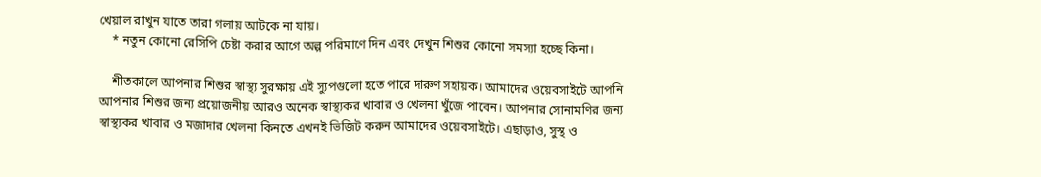খেয়াল রাখুন যাতে তারা গলায় আটকে না যায়।
    * নতুন কোনো রেসিপি চেষ্টা করার আগে অল্প পরিমাণে দিন এবং দেখুন শিশুর কোনো সমস্যা হচ্ছে কিনা।

    শীতকালে আপনার শিশুর স্বাস্থ্য সুরক্ষায় এই স্যুপগুলো হতে পারে দারুণ সহায়ক। আমাদের ওয়েবসাইটে আপনি আপনার শিশুর জন্য প্রয়োজনীয় আরও অনেক স্বাস্থ্যকর খাবার ও খেলনা খুঁজে পাবেন। আপনার সোনামণির জন্য স্বাস্থ্যকর খাবার ও মজাদার খেলনা কিনতে এখনই ভিজিট করুন আমাদের ওয়েবসাইটে। এছাড়াও, সুস্থ ও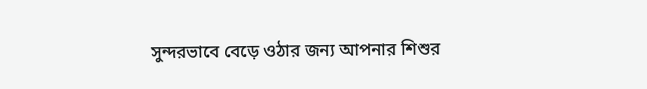সুন্দরভাবে বেড়ে ওঠার জন্য আপনার শিশুর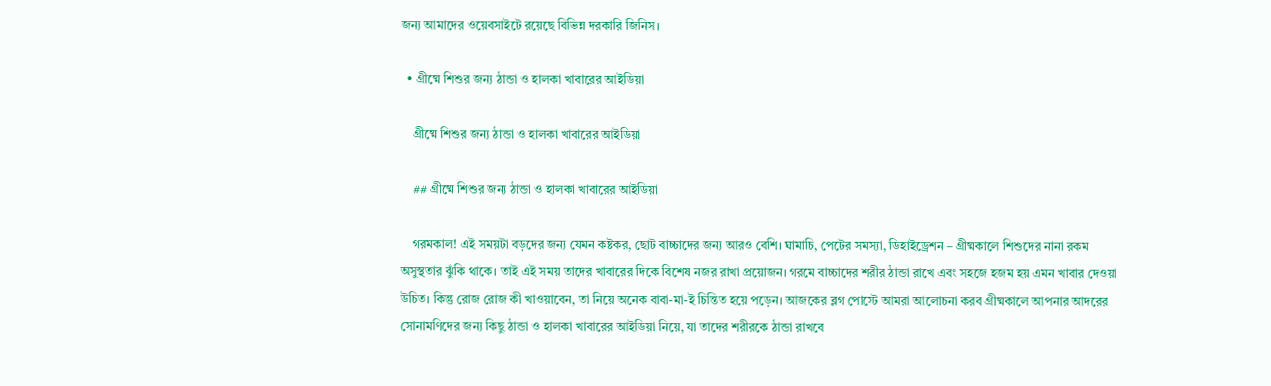জন্য আমাদের ওয়েবসাইটে রয়েছে বিভিন্ন দরকারি জিনিস।

  • গ্রীষ্মে শিশুর জন্য ঠান্ডা ও হালকা খাবারের আইডিয়া

    গ্রীষ্মে শিশুর জন্য ঠান্ডা ও হালকা খাবারের আইডিয়া

    ## গ্রীষ্মে শিশুর জন্য ঠান্ডা ও হালকা খাবারের আইডিয়া

    গরমকাল! এই সময়টা বড়দের জন্য যেমন কষ্টকর, ছোট বাচ্চাদের জন্য আরও বেশি। ঘামাচি, পেটের সমস্যা, ডিহাইড্রেশন – গ্রীষ্মকালে শিশুদের নানা রকম অসুস্থতার ঝুঁকি থাকে। তাই এই সময় তাদের খাবারের দিকে বিশেষ নজর রাখা প্রয়োজন। গরমে বাচ্চাদের শরীর ঠান্ডা রাখে এবং সহজে হজম হয় এমন খাবার দেওয়া উচিত। কিন্তু রোজ রোজ কী খাওয়াবেন, তা নিয়ে অনেক বাবা-মা-ই চিন্তিত হয়ে পড়েন। আজকের ব্লগ পোস্টে আমরা আলোচনা করব গ্রীষ্মকালে আপনার আদরের সোনামণিদের জন্য কিছু ঠান্ডা ও হালকা খাবারের আইডিয়া নিয়ে, যা তাদের শরীরকে ঠান্ডা রাখবে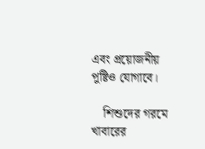এবং প্রয়োজনীয় পুষ্টিও যোগাবে।

    শিশুদের গরমে খাবারের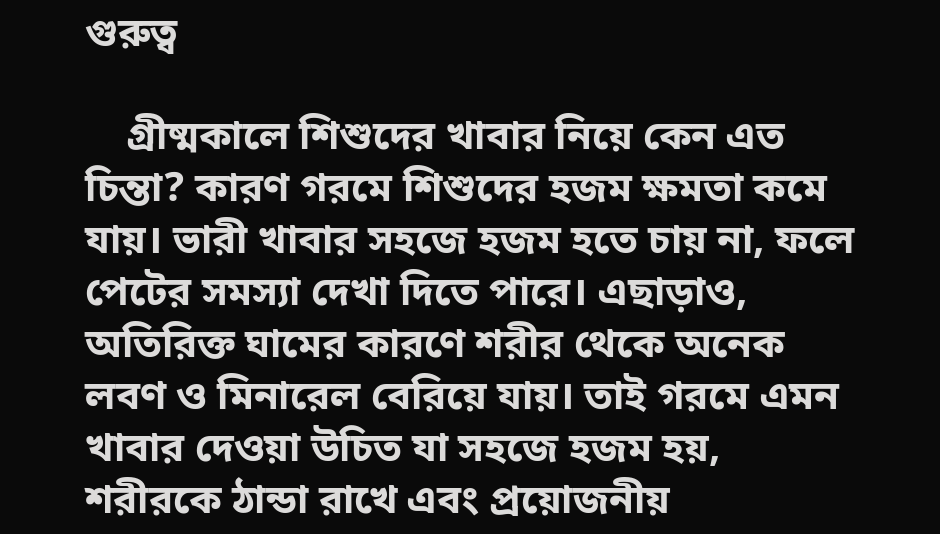গুরুত্ব

    গ্রীষ্মকালে শিশুদের খাবার নিয়ে কেন এত চিন্তা? কারণ গরমে শিশুদের হজম ক্ষমতা কমে যায়। ভারী খাবার সহজে হজম হতে চায় না, ফলে পেটের সমস্যা দেখা দিতে পারে। এছাড়াও, অতিরিক্ত ঘামের কারণে শরীর থেকে অনেক লবণ ও মিনারেল বেরিয়ে যায়। তাই গরমে এমন খাবার দেওয়া উচিত যা সহজে হজম হয়, শরীরকে ঠান্ডা রাখে এবং প্রয়োজনীয়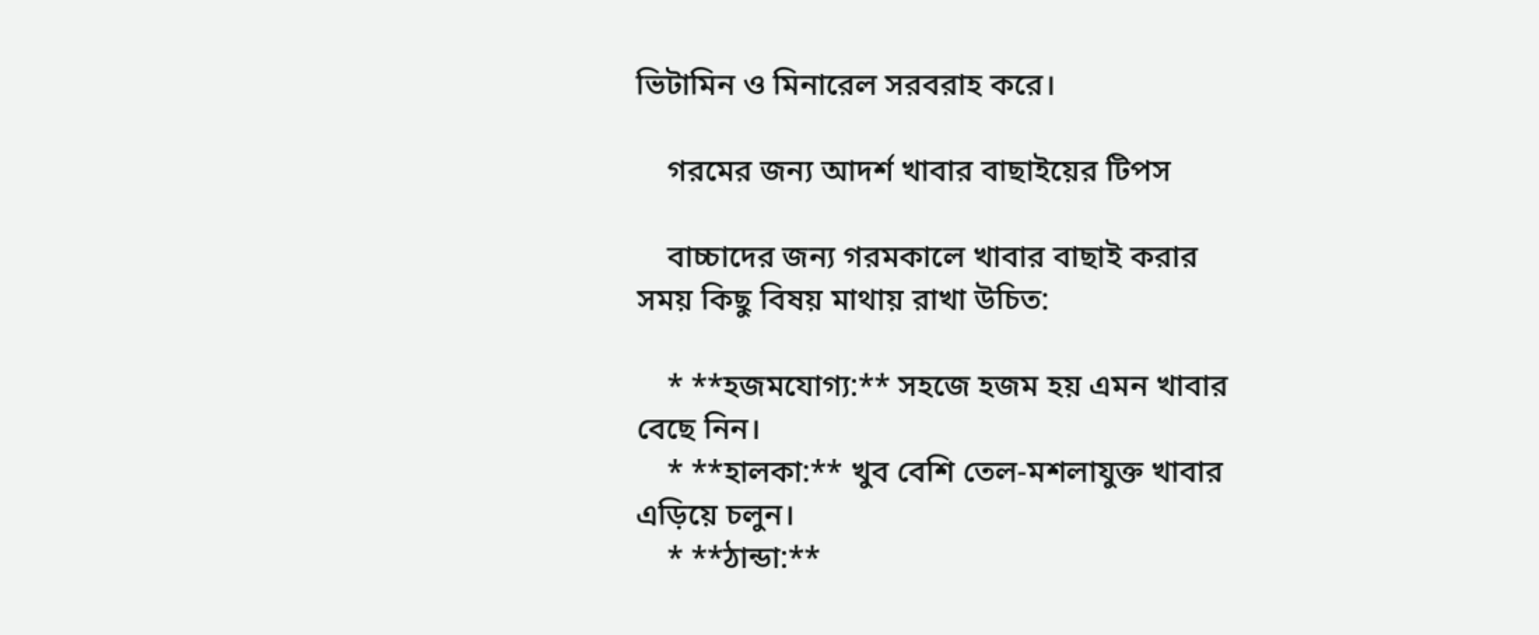ভিটামিন ও মিনারেল সরবরাহ করে।

    গরমের জন্য আদর্শ খাবার বাছাইয়ের টিপস

    বাচ্চাদের জন্য গরমকালে খাবার বাছাই করার সময় কিছু বিষয় মাথায় রাখা উচিত:

    * **হজমযোগ্য:** সহজে হজম হয় এমন খাবার বেছে নিন।
    * **হালকা:** খুব বেশি তেল-মশলাযুক্ত খাবার এড়িয়ে চলুন।
    * **ঠান্ডা:**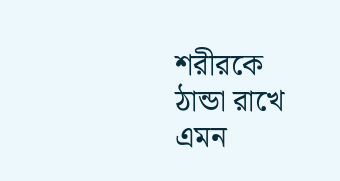শরীরকে ঠান্ডা রাখে এমন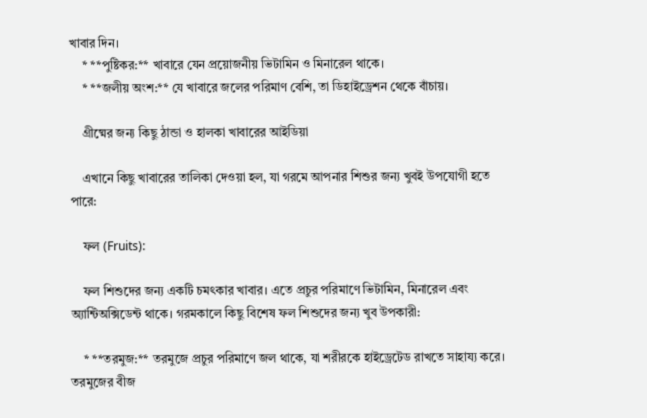খাবার দিন।
    * **পুষ্টিকর:** খাবারে যেন প্রয়োজনীয় ভিটামিন ও মিনারেল থাকে।
    * **জলীয় অংশ:** যে খাবারে জলের পরিমাণ বেশি, তা ডিহাইড্রেশন থেকে বাঁচায়।

    গ্রীষ্মের জন্য কিছু ঠান্ডা ও হালকা খাবারের আইডিয়া

    এখানে কিছু খাবারের তালিকা দেওয়া হল, যা গরমে আপনার শিশুর জন্য খুবই উপযোগী হতে পারে:

    ফল (Fruits):

    ফল শিশুদের জন্য একটি চমৎকার খাবার। এতে প্রচুর পরিমাণে ভিটামিন, মিনারেল এবং অ্যান্টিঅক্সিডেন্ট থাকে। গরমকালে কিছু বিশেষ ফল শিশুদের জন্য খুব উপকারী:

    * **তরমুজ:** তরমুজে প্রচুর পরিমাণে জল থাকে, যা শরীরকে হাইড্রেটেড রাখতে সাহায্য করে। তরমুজের বীজ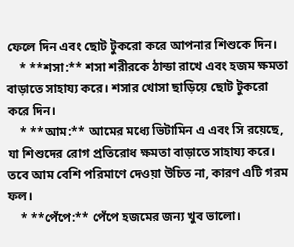ফেলে দিন এবং ছোট টুকরো করে আপনার শিশুকে দিন।
    * **শসা:** শসা শরীরকে ঠান্ডা রাখে এবং হজম ক্ষমতা বাড়াতে সাহায্য করে। শসার খোসা ছাড়িয়ে ছোট টুকরো করে দিন।
    * **আম:** আমের মধ্যে ভিটামিন এ এবং সি রয়েছে, যা শিশুদের রোগ প্রতিরোধ ক্ষমতা বাড়াতে সাহায্য করে। তবে আম বেশি পরিমাণে দেওয়া উচিত না, কারণ এটি গরম ফল।
    * **পেঁপে:** পেঁপে হজমের জন্য খুব ভালো।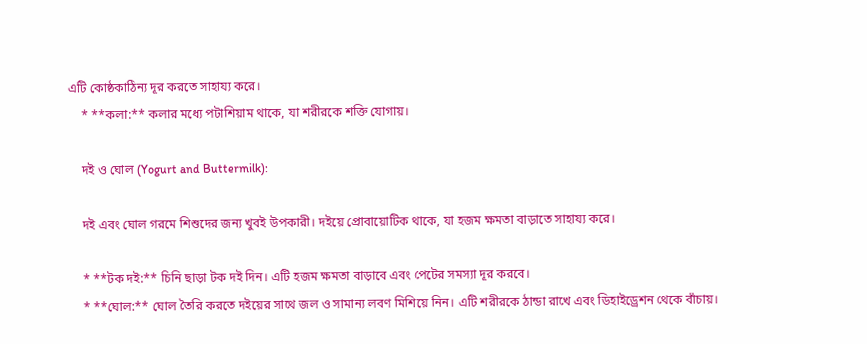এটি কোষ্ঠকাঠিন্য দূর করতে সাহায্য করে।
    * **কলা:** কলার মধ্যে পটাশিয়াম থাকে, যা শরীরকে শক্তি যোগায়।

    দই ও ঘোল (Yogurt and Buttermilk):

    দই এবং ঘোল গরমে শিশুদের জন্য খুবই উপকারী। দইয়ে প্রোবায়োটিক থাকে, যা হজম ক্ষমতা বাড়াতে সাহায্য করে।

    * **টক দই:** চিনি ছাড়া টক দই দিন। এটি হজম ক্ষমতা বাড়াবে এবং পেটের সমস্যা দূর করবে।
    * **ঘোল:** ঘোল তৈরি করতে দইয়ের সাথে জল ও সামান্য লবণ মিশিয়ে নিন। এটি শরীরকে ঠান্ডা রাখে এবং ডিহাইড্রেশন থেকে বাঁচায়।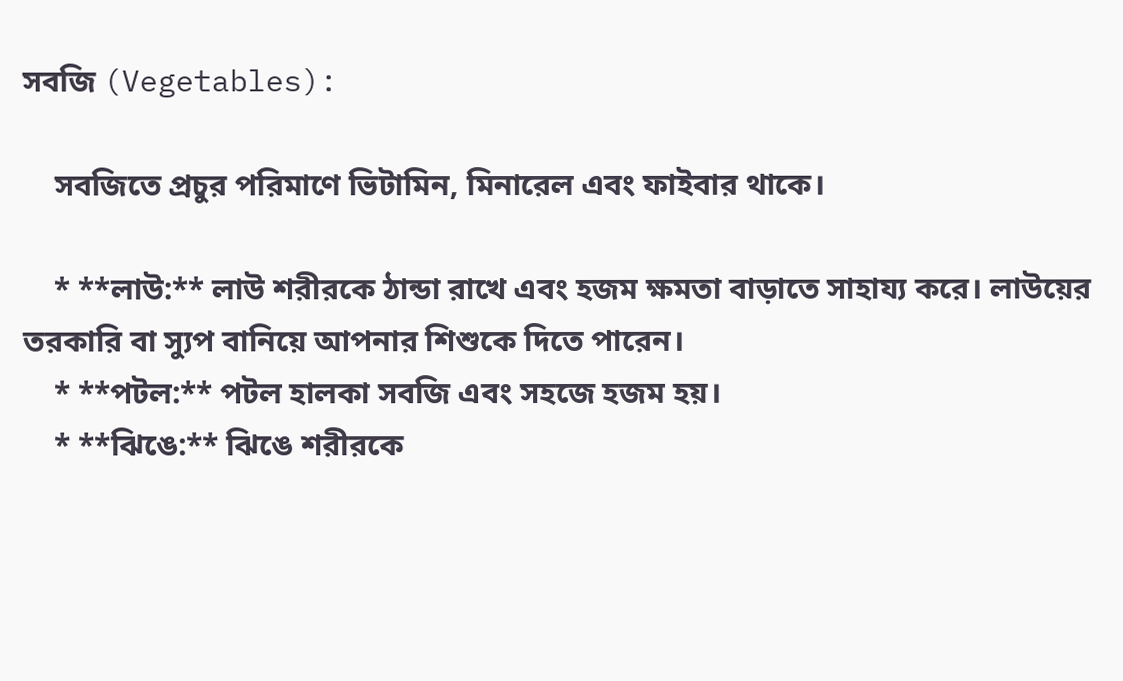সবজি (Vegetables):

    সবজিতে প্রচুর পরিমাণে ভিটামিন, মিনারেল এবং ফাইবার থাকে।

    * **লাউ:** লাউ শরীরকে ঠান্ডা রাখে এবং হজম ক্ষমতা বাড়াতে সাহায্য করে। লাউয়ের তরকারি বা স্যুপ বানিয়ে আপনার শিশুকে দিতে পারেন।
    * **পটল:** পটল হালকা সবজি এবং সহজে হজম হয়।
    * **ঝিঙে:** ঝিঙে শরীরকে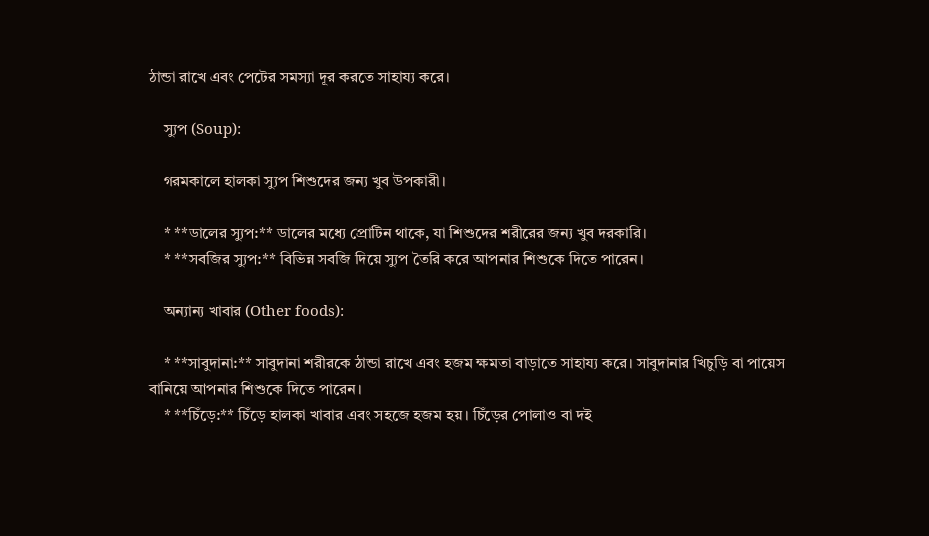ঠান্ডা রাখে এবং পেটের সমস্যা দূর করতে সাহায্য করে।

    স্যুপ (Soup):

    গরমকালে হালকা স্যুপ শিশুদের জন্য খুব উপকারী।

    * **ডালের স্যুপ:** ডালের মধ্যে প্রোটিন থাকে, যা শিশুদের শরীরের জন্য খুব দরকারি।
    * **সবজির স্যুপ:** বিভিন্ন সবজি দিয়ে স্যুপ তৈরি করে আপনার শিশুকে দিতে পারেন।

    অন্যান্য খাবার (Other foods):

    * **সাবুদানা:** সাবুদানা শরীরকে ঠান্ডা রাখে এবং হজম ক্ষমতা বাড়াতে সাহায্য করে। সাবুদানার খিচুড়ি বা পায়েস বানিয়ে আপনার শিশুকে দিতে পারেন।
    * **চিঁড়ে:** চিঁড়ে হালকা খাবার এবং সহজে হজম হয়। চিঁড়ের পোলাও বা দই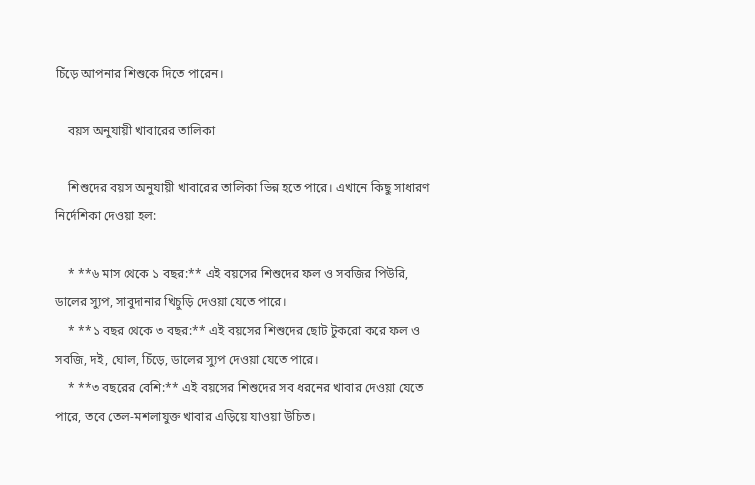চিঁড়ে আপনার শিশুকে দিতে পারেন।

    বয়স অনুযায়ী খাবারের তালিকা

    শিশুদের বয়স অনুযায়ী খাবারের তালিকা ভিন্ন হতে পারে। এখানে কিছু সাধারণ নির্দেশিকা দেওয়া হল:

    * **৬ মাস থেকে ১ বছর:** এই বয়সের শিশুদের ফল ও সবজির পিউরি, ডালের স্যুপ, সাবুদানার খিচুড়ি দেওয়া যেতে পারে।
    * **১ বছর থেকে ৩ বছর:** এই বয়সের শিশুদের ছোট টুকরো করে ফল ও সবজি, দই, ঘোল, চিঁড়ে, ডালের স্যুপ দেওয়া যেতে পারে।
    * **৩ বছরের বেশি:** এই বয়সের শিশুদের সব ধরনের খাবার দেওয়া যেতে পারে, তবে তেল-মশলাযুক্ত খাবার এড়িয়ে যাওয়া উচিত।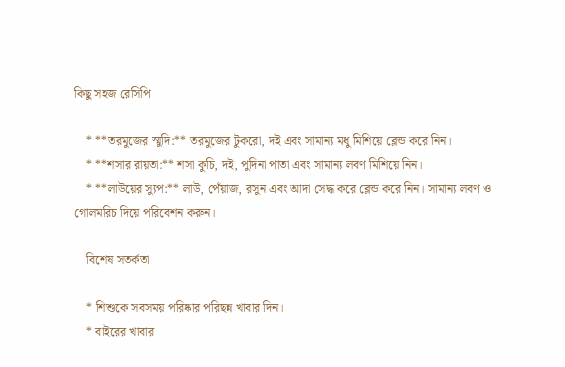কিছু সহজ রেসিপি

    * **তরমুজের স্মুদি:** তরমুজের টুকরো, দই এবং সামান্য মধু মিশিয়ে ব্লেন্ড করে নিন।
    * **শসার রায়তা:** শসা কুচি, দই, পুদিনা পাতা এবং সামান্য লবণ মিশিয়ে নিন।
    * **লাউয়ের স্যুপ:** লাউ, পেঁয়াজ, রসুন এবং আদা সেদ্ধ করে ব্লেন্ড করে নিন। সামান্য লবণ ও গোলমরিচ দিয়ে পরিবেশন করুন।

    বিশেষ সতর্কতা

    * শিশুকে সবসময় পরিষ্কার পরিছন্ন খাবার দিন।
    * বাইরের খাবার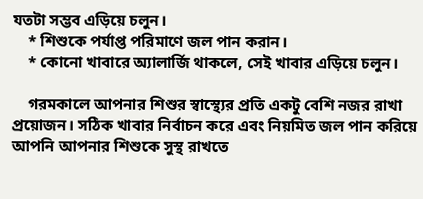যতটা সম্ভব এড়িয়ে চলুন।
    * শিশুকে পর্যাপ্ত পরিমাণে জল পান করান।
    * কোনো খাবারে অ্যালার্জি থাকলে, সেই খাবার এড়িয়ে চলুন।

    গরমকালে আপনার শিশুর স্বাস্থ্যের প্রতি একটু বেশি নজর রাখা প্রয়োজন। সঠিক খাবার নির্বাচন করে এবং নিয়মিত জল পান করিয়ে আপনি আপনার শিশুকে সুস্থ রাখতে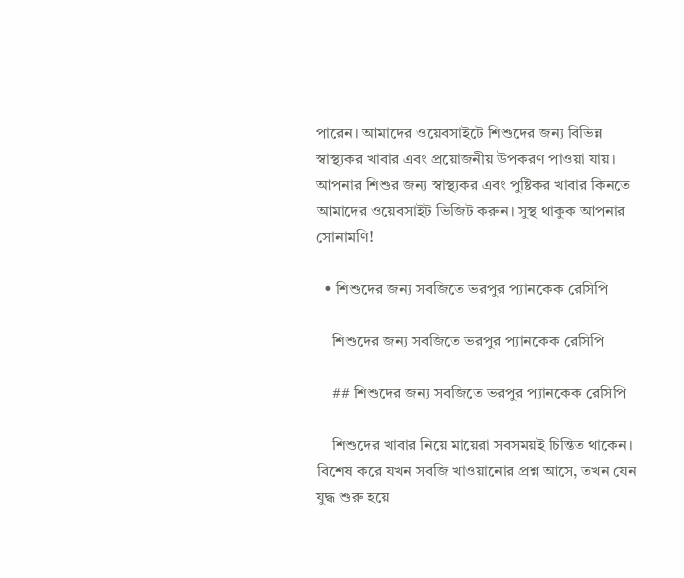পারেন। আমাদের ওয়েবসাইটে শিশুদের জন্য বিভিন্ন স্বাস্থ্যকর খাবার এবং প্রয়োজনীয় উপকরণ পাওয়া যায়। আপনার শিশুর জন্য স্বাস্থ্যকর এবং পুষ্টিকর খাবার কিনতে আমাদের ওয়েবসাইট ভিজিট করুন। সুস্থ থাকুক আপনার সোনামণি!

  • শিশুদের জন্য সবজিতে ভরপুর প্যানকেক রেসিপি

    শিশুদের জন্য সবজিতে ভরপুর প্যানকেক রেসিপি

    ## শিশুদের জন্য সবজিতে ভরপুর প্যানকেক রেসিপি

    শিশুদের খাবার নিয়ে মায়েরা সবসময়ই চিন্তিত থাকেন। বিশেষ করে যখন সবজি খাওয়ানোর প্রশ্ন আসে, তখন যেন যুদ্ধ শুরু হয়ে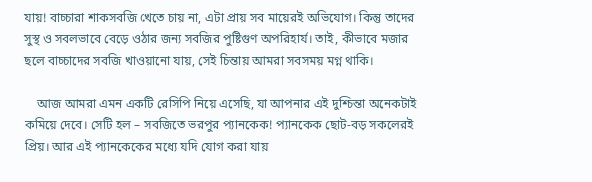যায়! বাচ্চারা শাকসবজি খেতে চায় না, এটা প্রায় সব মায়েরই অভিযোগ। কিন্তু তাদের সুস্থ ও সবলভাবে বেড়ে ওঠার জন্য সবজির পুষ্টিগুণ অপরিহার্য। তাই, কীভাবে মজার ছলে বাচ্চাদের সবজি খাওয়ানো যায়, সেই চিন্তায় আমরা সবসময় মগ্ন থাকি।

    আজ আমরা এমন একটি রেসিপি নিয়ে এসেছি, যা আপনার এই দুশ্চিন্তা অনেকটাই কমিয়ে দেবে। সেটি হল – সবজিতে ভরপুর প্যানকেক! প্যানকেক ছোট-বড় সকলেরই প্রিয়। আর এই প্যানকেকের মধ্যে যদি যোগ করা যায়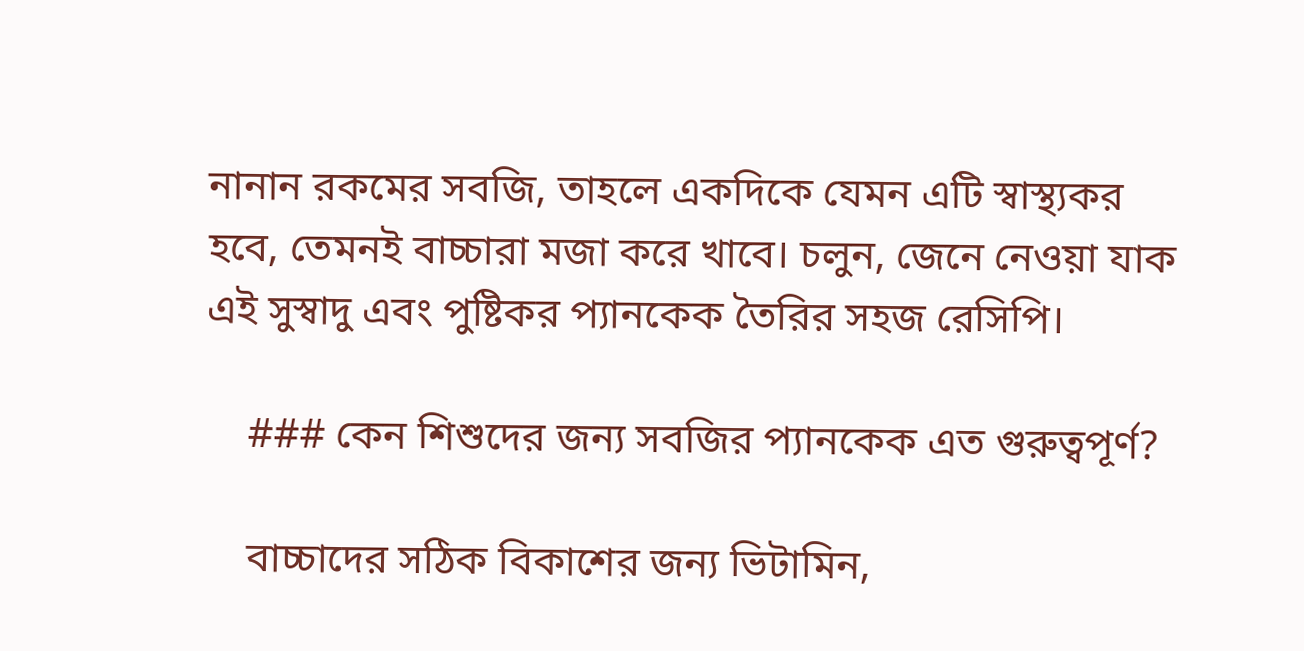নানান রকমের সবজি, তাহলে একদিকে যেমন এটি স্বাস্থ্যকর হবে, তেমনই বাচ্চারা মজা করে খাবে। চলুন, জেনে নেওয়া যাক এই সুস্বাদু এবং পুষ্টিকর প্যানকেক তৈরির সহজ রেসিপি।

    ### কেন শিশুদের জন্য সবজির প্যানকেক এত গুরুত্বপূর্ণ?

    বাচ্চাদের সঠিক বিকাশের জন্য ভিটামিন,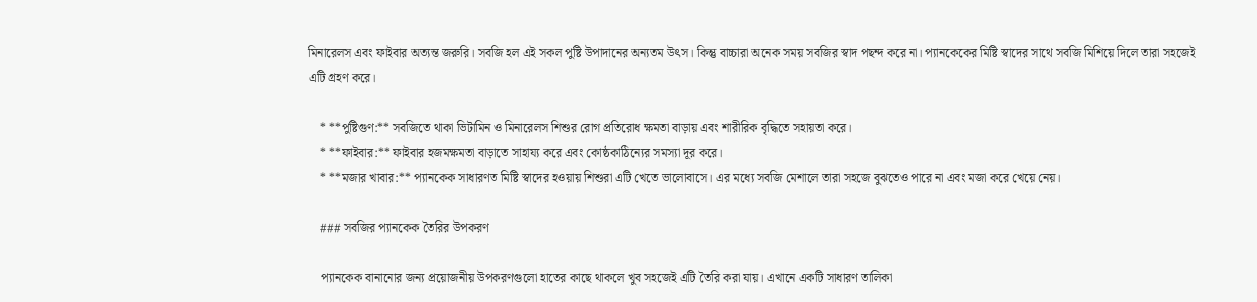মিনারেলস এবং ফাইবার অত্যন্ত জরুরি। সবজি হল এই সকল পুষ্টি উপাদানের অন্যতম উৎস। কিন্তু বাচ্চারা অনেক সময় সবজির স্বাদ পছন্দ করে না। প্যানকেকের মিষ্টি স্বাদের সাথে সবজি মিশিয়ে দিলে তারা সহজেই এটি গ্রহণ করে।

    * **পুষ্টিগুণ:** সবজিতে থাকা ভিটামিন ও মিনারেলস শিশুর রোগ প্রতিরোধ ক্ষমতা বাড়ায় এবং শারীরিক বৃদ্ধিতে সহায়তা করে।
    * **ফাইবার:** ফাইবার হজমক্ষমতা বাড়াতে সাহায্য করে এবং কোষ্ঠকাঠিন্যের সমস্যা দূর করে।
    * **মজার খাবার:** প্যানকেক সাধারণত মিষ্টি স্বাদের হওয়ায় শিশুরা এটি খেতে ভালোবাসে। এর মধ্যে সবজি মেশালে তারা সহজে বুঝতেও পারে না এবং মজা করে খেয়ে নেয়।

    ### সবজির প্যানকেক তৈরির উপকরণ

    প্যানকেক বানানোর জন্য প্রয়োজনীয় উপকরণগুলো হাতের কাছে থাকলে খুব সহজেই এটি তৈরি করা যায়। এখানে একটি সাধারণ তালিকা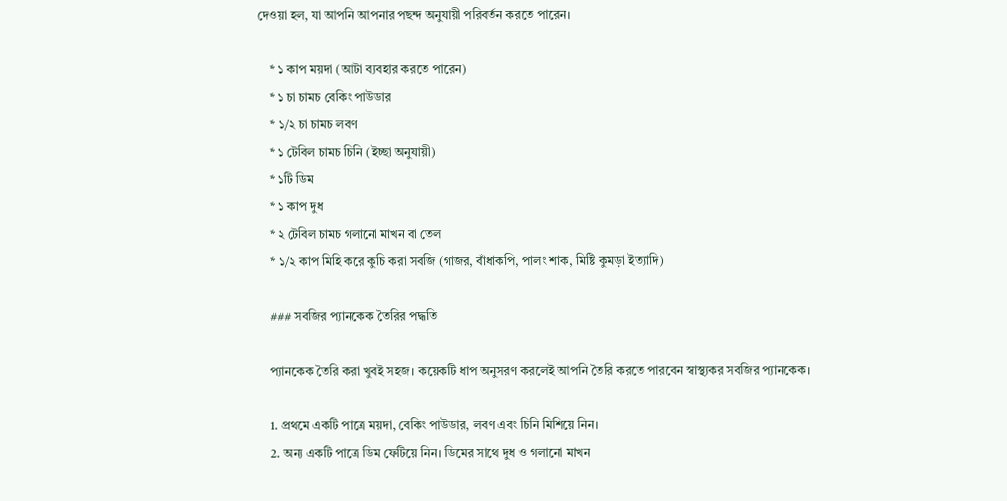দেওয়া হল, যা আপনি আপনার পছন্দ অনুযায়ী পরিবর্তন করতে পারেন।

    * ১ কাপ ময়দা (আটা ব্যবহার করতে পারেন)
    * ১ চা চামচ বেকিং পাউডার
    * ১/২ চা চামচ লবণ
    * ১ টেবিল চামচ চিনি (ইচ্ছা অনুযায়ী)
    * ১টি ডিম
    * ১ কাপ দুধ
    * ২ টেবিল চামচ গলানো মাখন বা তেল
    * ১/২ কাপ মিহি করে কুচি করা সবজি (গাজর, বাঁধাকপি, পালং শাক, মিষ্টি কুমড়া ইত্যাদি)

    ### সবজির প্যানকেক তৈরির পদ্ধতি

    প্যানকেক তৈরি করা খুবই সহজ। কয়েকটি ধাপ অনুসরণ করলেই আপনি তৈরি করতে পারবেন স্বাস্থ্যকর সবজির প্যানকেক।

    1. প্রথমে একটি পাত্রে ময়দা, বেকিং পাউডার, লবণ এবং চিনি মিশিয়ে নিন।
    2. অন্য একটি পাত্রে ডিম ফেটিয়ে নিন। ডিমের সাথে দুধ ও গলানো মাখন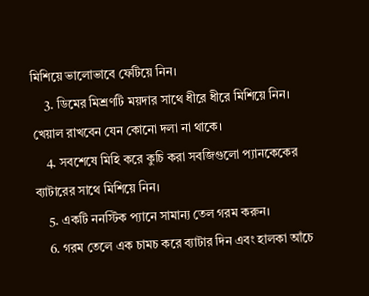মিশিয়ে ভালোভাবে ফেটিয়ে নিন।
    3. ডিমের মিশ্রণটি ময়দার সাথে ধীরে ধীরে মিশিয়ে নিন। খেয়াল রাখবেন যেন কোনো দলা না থাকে।
    4. সবশেষে মিহি করে কুচি করা সবজিগুলো প্যানকেকের ব্যাটারের সাথে মিশিয়ে নিন।
    5. একটি ননস্টিক প্যানে সামান্য তেল গরম করুন।
    6. গরম তেলে এক চামচ করে ব্যাটার দিন এবং হালকা আঁচে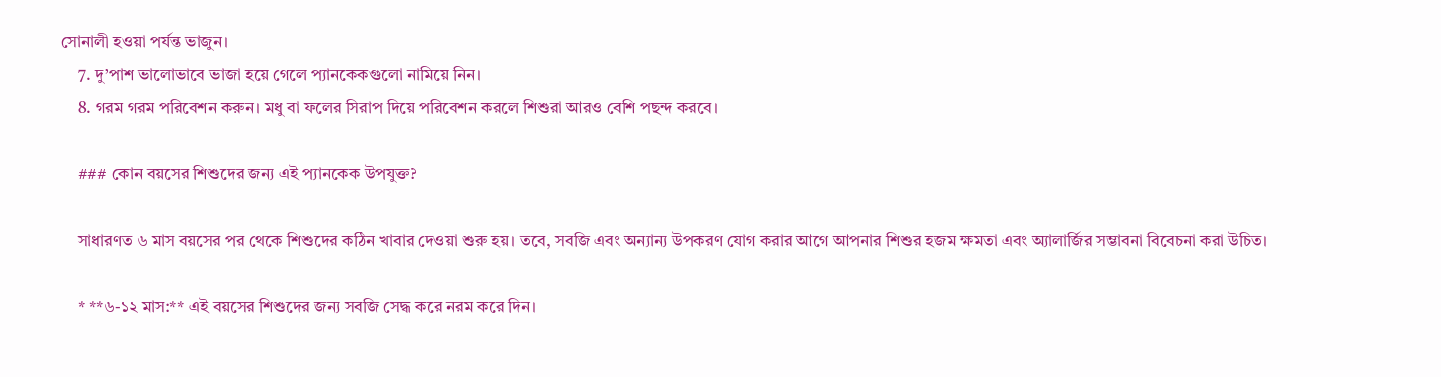সোনালী হওয়া পর্যন্ত ভাজুন।
    7. দু’পাশ ভালোভাবে ভাজা হয়ে গেলে প্যানকেকগুলো নামিয়ে নিন।
    8. গরম গরম পরিবেশন করুন। মধু বা ফলের সিরাপ দিয়ে পরিবেশন করলে শিশুরা আরও বেশি পছন্দ করবে।

    ### কোন বয়সের শিশুদের জন্য এই প্যানকেক উপযুক্ত?

    সাধারণত ৬ মাস বয়সের পর থেকে শিশুদের কঠিন খাবার দেওয়া শুরু হয়। তবে, সবজি এবং অন্যান্য উপকরণ যোগ করার আগে আপনার শিশুর হজম ক্ষমতা এবং অ্যালার্জির সম্ভাবনা বিবেচনা করা উচিত।

    * **৬-১২ মাস:** এই বয়সের শিশুদের জন্য সবজি সেদ্ধ করে নরম করে দিন।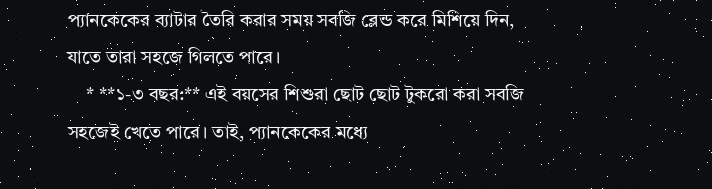প্যানকেকের ব্যাটার তৈরি করার সময় সবজি ব্লেন্ড করে মিশিয়ে দিন, যাতে তারা সহজে গিলতে পারে।
    * **১-৩ বছর:** এই বয়সের শিশুরা ছোট ছোট টুকরো করা সবজি সহজেই খেতে পারে। তাই, প্যানকেকের মধ্যে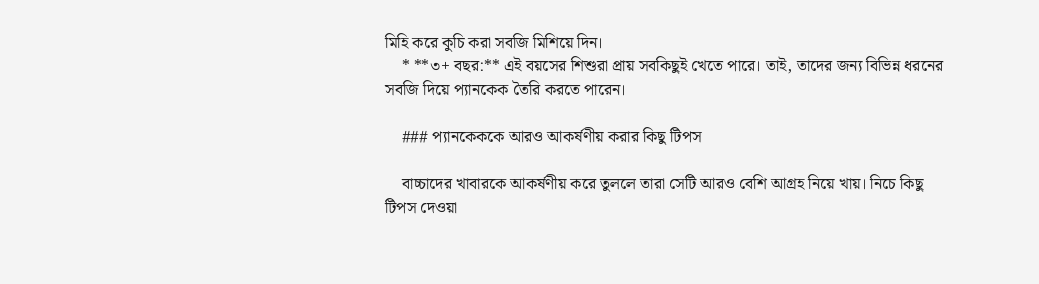মিহি করে কুচি করা সবজি মিশিয়ে দিন।
    * **৩+ বছর:** এই বয়সের শিশুরা প্রায় সবকিছুই খেতে পারে। তাই, তাদের জন্য বিভিন্ন ধরনের সবজি দিয়ে প্যানকেক তৈরি করতে পারেন।

    ### প্যানকেককে আরও আকর্ষণীয় করার কিছু টিপস

    বাচ্চাদের খাবারকে আকর্ষণীয় করে তুললে তারা সেটি আরও বেশি আগ্রহ নিয়ে খায়। নিচে কিছু টিপস দেওয়া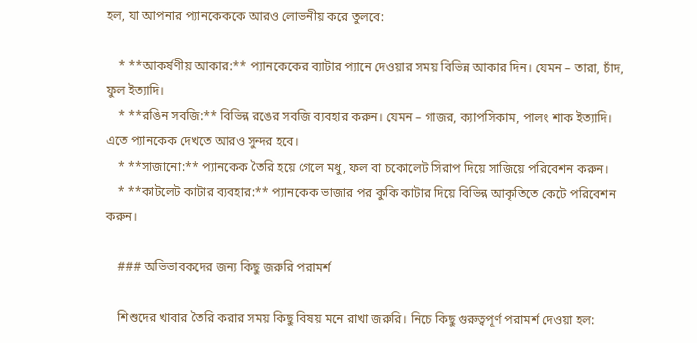হল, যা আপনার প্যানকেককে আরও লোভনীয় করে তুলবে:

    * **আকর্ষণীয় আকার:** প্যানকেকের ব্যাটার প্যানে দেওয়ার সময় বিভিন্ন আকার দিন। যেমন – তারা, চাঁদ, ফুল ইত্যাদি।
    * **রঙিন সবজি:** বিভিন্ন রঙের সবজি ব্যবহার করুন। যেমন – গাজর, ক্যাপসিকাম, পালং শাক ইত্যাদি। এতে প্যানকেক দেখতে আরও সুন্দর হবে।
    * **সাজানো:** প্যানকেক তৈরি হয়ে গেলে মধু, ফল বা চকোলেট সিরাপ দিয়ে সাজিয়ে পরিবেশন করুন।
    * **কাটলেট কাটার ব্যবহার:** প্যানকেক ভাজার পর কুকি কাটার দিয়ে বিভিন্ন আকৃতিতে কেটে পরিবেশন করুন।

    ### অভিভাবকদের জন্য কিছু জরুরি পরামর্শ

    শিশুদের খাবার তৈরি করার সময় কিছু বিষয় মনে রাখা জরুরি। নিচে কিছু গুরুত্বপূর্ণ পরামর্শ দেওয়া হল: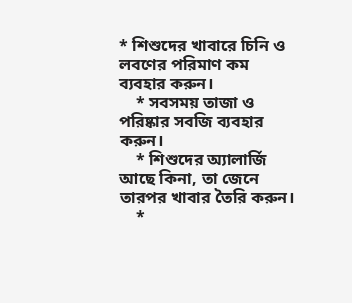* শিশুদের খাবারে চিনি ও লবণের পরিমাণ কম ব্যবহার করুন।
    * সবসময় তাজা ও পরিষ্কার সবজি ব্যবহার করুন।
    * শিশুদের অ্যালার্জি আছে কিনা, তা জেনে তারপর খাবার তৈরি করুন।
    *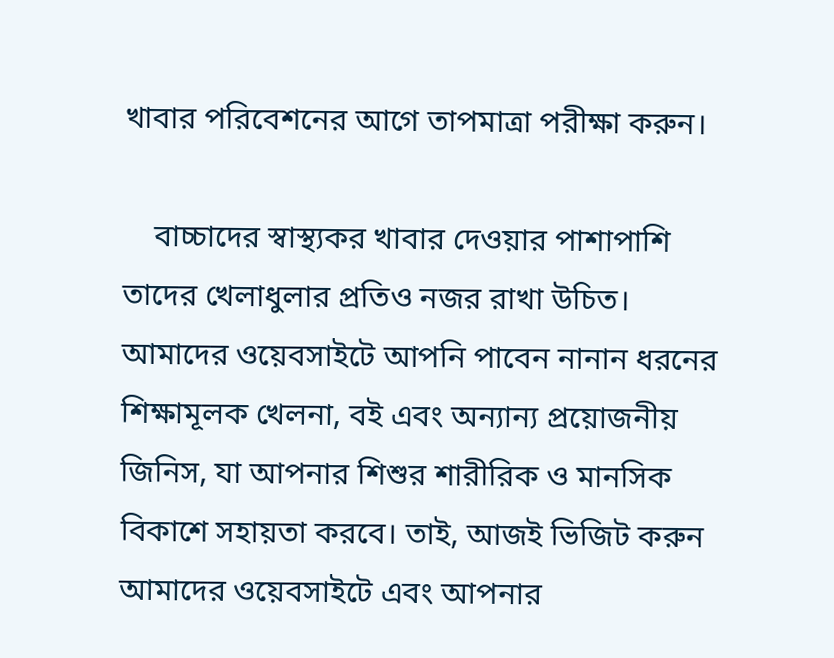খাবার পরিবেশনের আগে তাপমাত্রা পরীক্ষা করুন।

    বাচ্চাদের স্বাস্থ্যকর খাবার দেওয়ার পাশাপাশি তাদের খেলাধুলার প্রতিও নজর রাখা উচিত। আমাদের ওয়েবসাইটে আপনি পাবেন নানান ধরনের শিক্ষামূলক খেলনা, বই এবং অন্যান্য প্রয়োজনীয় জিনিস, যা আপনার শিশুর শারীরিক ও মানসিক বিকাশে সহায়তা করবে। তাই, আজই ভিজিট করুন আমাদের ওয়েবসাইটে এবং আপনার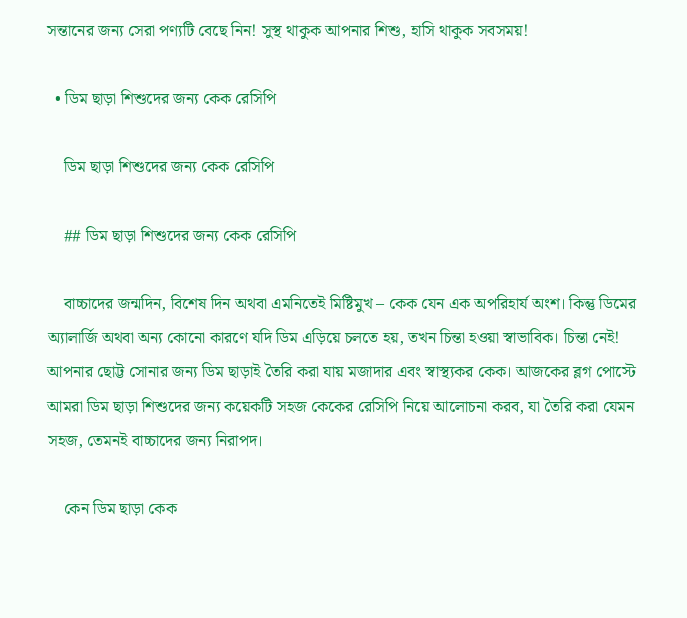সন্তানের জন্য সেরা পণ্যটি বেছে নিন! সুস্থ থাকুক আপনার শিশু, হাসি থাকুক সবসময়!

  • ডিম ছাড়া শিশুদের জন্য কেক রেসিপি

    ডিম ছাড়া শিশুদের জন্য কেক রেসিপি

    ## ডিম ছাড়া শিশুদের জন্য কেক রেসিপি

    বাচ্চাদের জন্মদিন, বিশেষ দিন অথবা এমনিতেই মিষ্টিমুখ – কেক যেন এক অপরিহার্য অংশ। কিন্তু ডিমের অ্যালার্জি অথবা অন্য কোনো কারণে যদি ডিম এড়িয়ে চলতে হয়, তখন চিন্তা হওয়া স্বাভাবিক। চিন্তা নেই! আপনার ছোট্ট সোনার জন্য ডিম ছাড়াই তৈরি করা যায় মজাদার এবং স্বাস্থ্যকর কেক। আজকের ব্লগ পোস্টে আমরা ডিম ছাড়া শিশুদের জন্য কয়েকটি সহজ কেকের রেসিপি নিয়ে আলোচনা করব, যা তৈরি করা যেমন সহজ, তেমনই বাচ্চাদের জন্য নিরাপদ।

    কেন ডিম ছাড়া কেক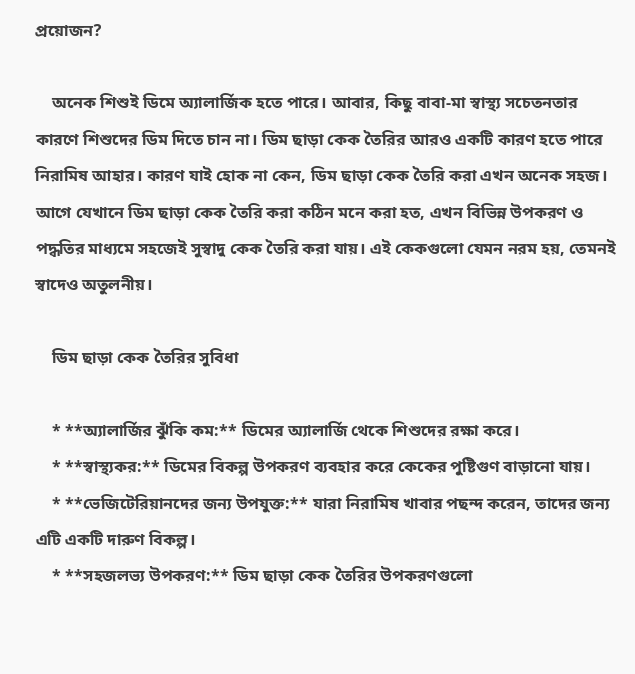প্রয়োজন?

    অনেক শিশুই ডিমে অ্যালার্জিক হতে পারে। আবার, কিছু বাবা-মা স্বাস্থ্য সচেতনতার কারণে শিশুদের ডিম দিতে চান না। ডিম ছাড়া কেক তৈরির আরও একটি কারণ হতে পারে নিরামিষ আহার। কারণ যাই হোক না কেন, ডিম ছাড়া কেক তৈরি করা এখন অনেক সহজ। আগে যেখানে ডিম ছাড়া কেক তৈরি করা কঠিন মনে করা হত, এখন বিভিন্ন উপকরণ ও পদ্ধতির মাধ্যমে সহজেই সুস্বাদু কেক তৈরি করা যায়। এই কেকগুলো যেমন নরম হয়, তেমনই স্বাদেও অতুলনীয়।

    ডিম ছাড়া কেক তৈরির সুবিধা

    * **অ্যালার্জির ঝুঁকি কম:** ডিমের অ্যালার্জি থেকে শিশুদের রক্ষা করে।
    * **স্বাস্থ্যকর:** ডিমের বিকল্প উপকরণ ব্যবহার করে কেকের পুষ্টিগুণ বাড়ানো যায়।
    * **ভেজিটেরিয়ানদের জন্য উপযুক্ত:** যারা নিরামিষ খাবার পছন্দ করেন, তাদের জন্য এটি একটি দারুণ বিকল্প।
    * **সহজলভ্য উপকরণ:** ডিম ছাড়া কেক তৈরির উপকরণগুলো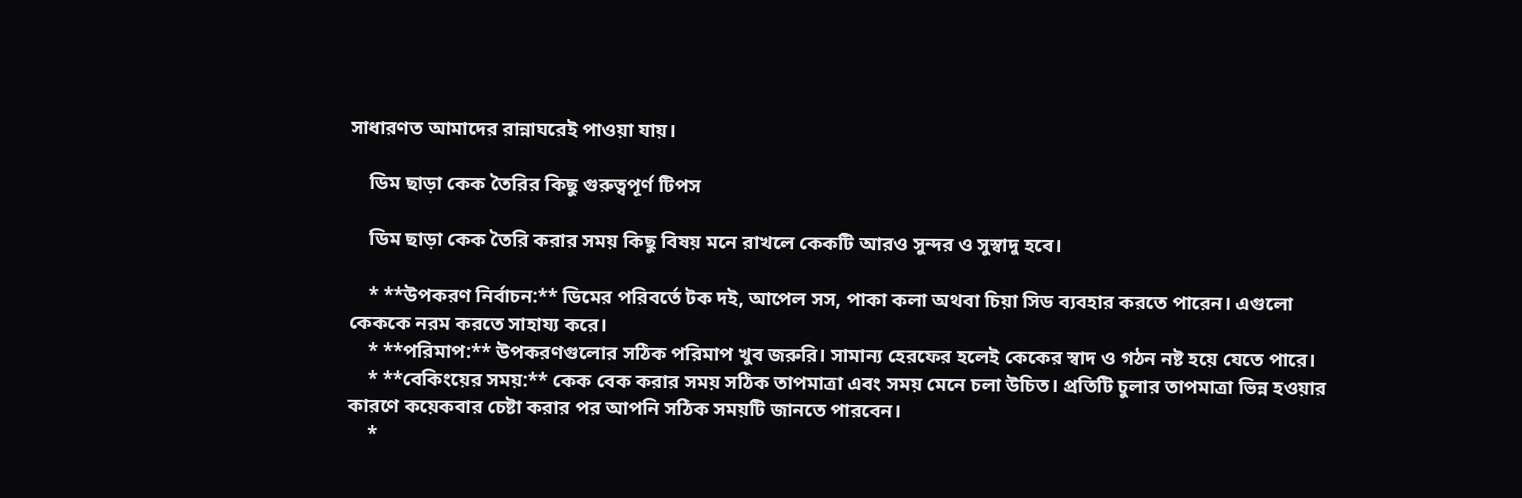সাধারণত আমাদের রান্নাঘরেই পাওয়া যায়।

    ডিম ছাড়া কেক তৈরির কিছু গুরুত্বপূর্ণ টিপস

    ডিম ছাড়া কেক তৈরি করার সময় কিছু বিষয় মনে রাখলে কেকটি আরও সুন্দর ও সুস্বাদু হবে।

    * **উপকরণ নির্বাচন:** ডিমের পরিবর্তে টক দই, আপেল সস, পাকা কলা অথবা চিয়া সিড ব্যবহার করতে পারেন। এগুলো কেককে নরম করতে সাহায্য করে।
    * **পরিমাপ:** উপকরণগুলোর সঠিক পরিমাপ খুব জরুরি। সামান্য হেরফের হলেই কেকের স্বাদ ও গঠন নষ্ট হয়ে যেতে পারে।
    * **বেকিংয়ের সময়:** কেক বেক করার সময় সঠিক তাপমাত্রা এবং সময় মেনে চলা উচিত। প্রতিটি চুলার তাপমাত্রা ভিন্ন হওয়ার কারণে কয়েকবার চেষ্টা করার পর আপনি সঠিক সময়টি জানতে পারবেন।
    *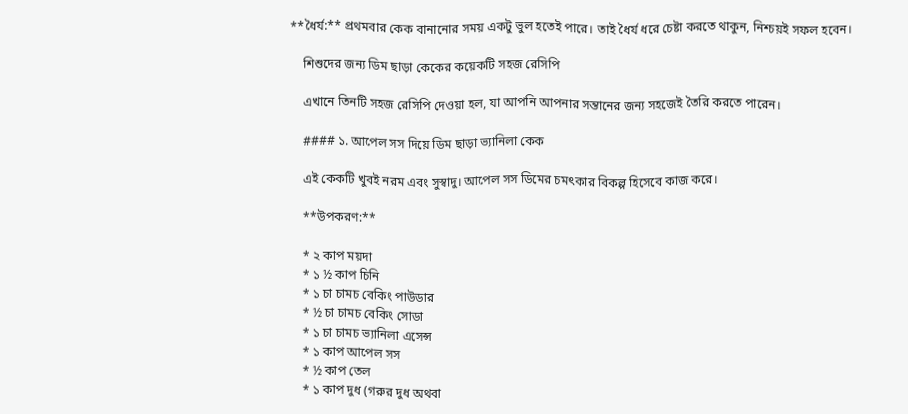**ধৈর্য:** প্রথমবার কেক বানানোর সময় একটু ভুল হতেই পারে। তাই ধৈর্য ধরে চেষ্টা করতে থাকুন, নিশ্চয়ই সফল হবেন।

    শিশুদের জন্য ডিম ছাড়া কেকের কয়েকটি সহজ রেসিপি

    এখানে তিনটি সহজ রেসিপি দেওয়া হল, যা আপনি আপনার সন্তানের জন্য সহজেই তৈরি করতে পারেন।

    #### ১. আপেল সস দিয়ে ডিম ছাড়া ভ্যানিলা কেক

    এই কেকটি খুবই নরম এবং সুস্বাদু। আপেল সস ডিমের চমৎকার বিকল্প হিসেবে কাজ করে।

    **উপকরণ:**

    * ২ কাপ ময়দা
    * ১ ½ কাপ চিনি
    * ১ চা চামচ বেকিং পাউডার
    * ½ চা চামচ বেকিং সোডা
    * ১ চা চামচ ভ্যানিলা এসেন্স
    * ১ কাপ আপেল সস
    * ½ কাপ তেল
    * ১ কাপ দুধ (গরুর দুধ অথবা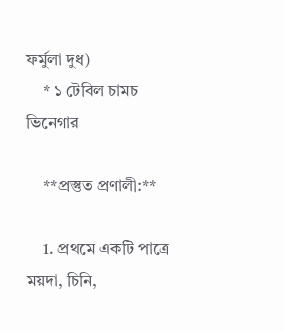ফর্মুলা দুধ)
    * ১ টেবিল চামচ ভিনেগার

    **প্রস্তুত প্রণালী:**

    1. প্রথমে একটি পাত্রে ময়দা, চিনি,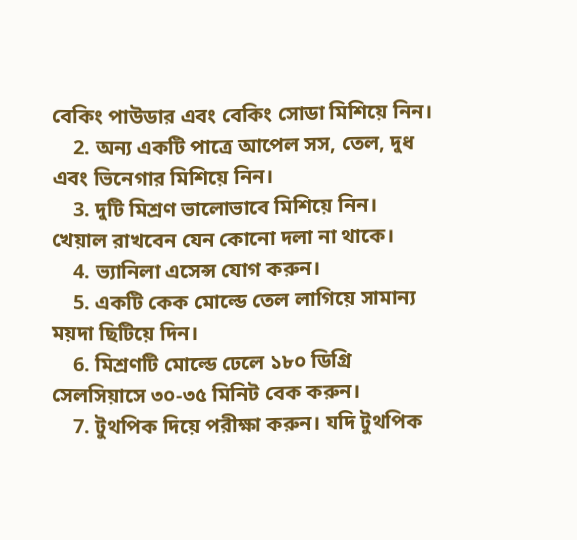বেকিং পাউডার এবং বেকিং সোডা মিশিয়ে নিন।
    2. অন্য একটি পাত্রে আপেল সস, তেল, দুধ এবং ভিনেগার মিশিয়ে নিন।
    3. দুটি মিশ্রণ ভালোভাবে মিশিয়ে নিন। খেয়াল রাখবেন যেন কোনো দলা না থাকে।
    4. ভ্যানিলা এসেন্স যোগ করুন।
    5. একটি কেক মোল্ডে তেল লাগিয়ে সামান্য ময়দা ছিটিয়ে দিন।
    6. মিশ্রণটি মোল্ডে ঢেলে ১৮০ ডিগ্রি সেলসিয়াসে ৩০-৩৫ মিনিট বেক করুন।
    7. টুথপিক দিয়ে পরীক্ষা করুন। যদি টুথপিক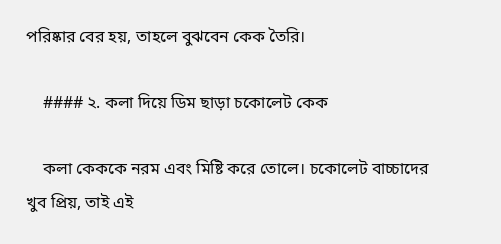পরিষ্কার বের হয়, তাহলে বুঝবেন কেক তৈরি।

    #### ২. কলা দিয়ে ডিম ছাড়া চকোলেট কেক

    কলা কেককে নরম এবং মিষ্টি করে তোলে। চকোলেট বাচ্চাদের খুব প্রিয়, তাই এই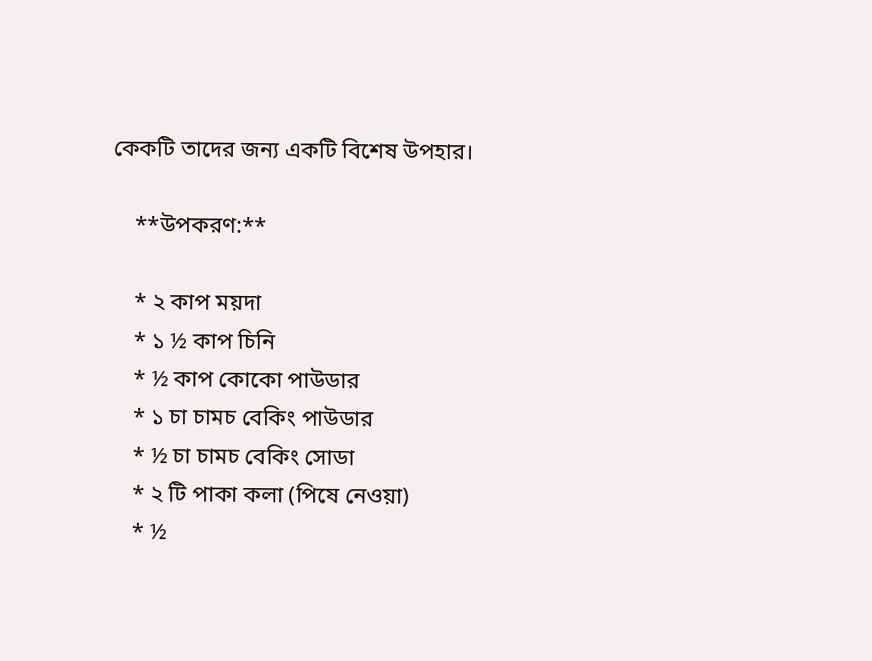কেকটি তাদের জন্য একটি বিশেষ উপহার।

    **উপকরণ:**

    * ২ কাপ ময়দা
    * ১ ½ কাপ চিনি
    * ½ কাপ কোকো পাউডার
    * ১ চা চামচ বেকিং পাউডার
    * ½ চা চামচ বেকিং সোডা
    * ২ টি পাকা কলা (পিষে নেওয়া)
    * ½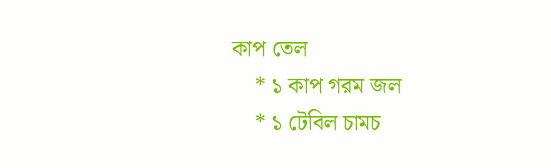কাপ তেল
    * ১ কাপ গরম জল
    * ১ টেবিল চামচ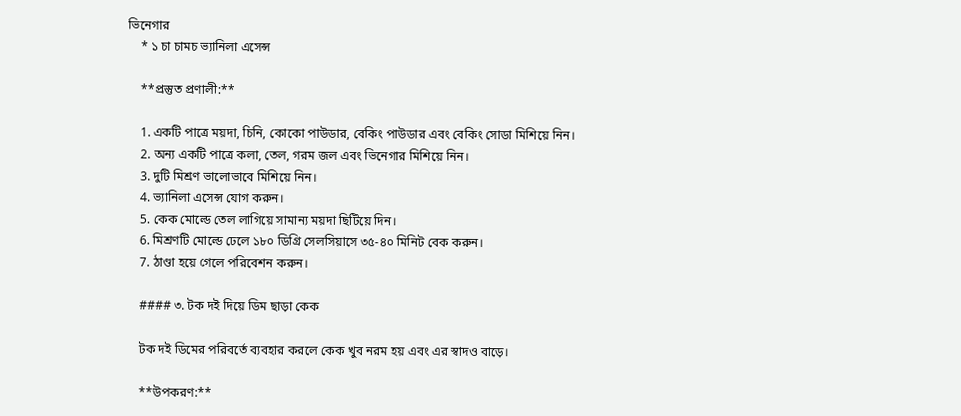ভিনেগার
    * ১ চা চামচ ভ্যানিলা এসেন্স

    **প্রস্তুত প্রণালী:**

    1. একটি পাত্রে ময়দা, চিনি, কোকো পাউডার, বেকিং পাউডার এবং বেকিং সোডা মিশিয়ে নিন।
    2. অন্য একটি পাত্রে কলা, তেল, গরম জল এবং ভিনেগার মিশিয়ে নিন।
    3. দুটি মিশ্রণ ভালোভাবে মিশিয়ে নিন।
    4. ভ্যানিলা এসেন্স যোগ করুন।
    5. কেক মোল্ডে তেল লাগিয়ে সামান্য ময়দা ছিটিয়ে দিন।
    6. মিশ্রণটি মোল্ডে ঢেলে ১৮০ ডিগ্রি সেলসিয়াসে ৩৫-৪০ মিনিট বেক করুন।
    7. ঠাণ্ডা হয়ে গেলে পরিবেশন করুন।

    #### ৩. টক দই দিয়ে ডিম ছাড়া কেক

    টক দই ডিমের পরিবর্তে ব্যবহার করলে কেক খুব নরম হয় এবং এর স্বাদও বাড়ে।

    **উপকরণ:**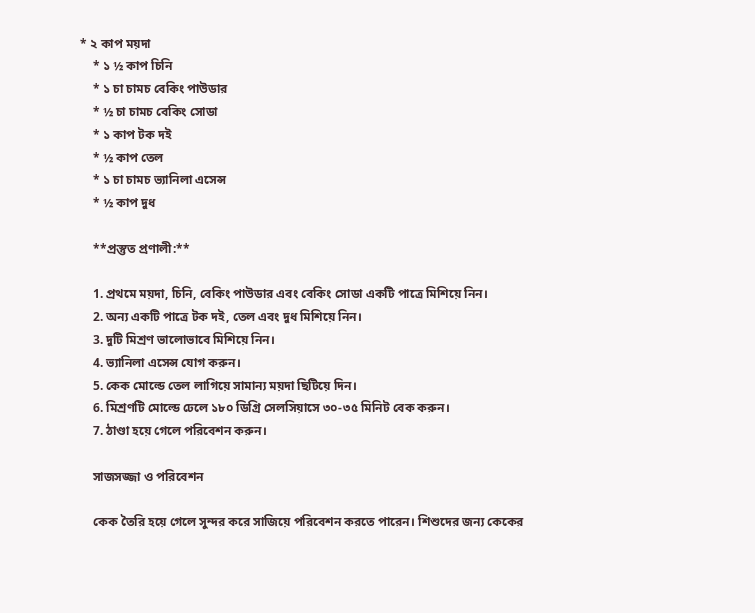* ২ কাপ ময়দা
    * ১ ½ কাপ চিনি
    * ১ চা চামচ বেকিং পাউডার
    * ½ চা চামচ বেকিং সোডা
    * ১ কাপ টক দই
    * ½ কাপ তেল
    * ১ চা চামচ ভ্যানিলা এসেন্স
    * ½ কাপ দুধ

    **প্রস্তুত প্রণালী:**

    1. প্রথমে ময়দা, চিনি, বেকিং পাউডার এবং বেকিং সোডা একটি পাত্রে মিশিয়ে নিন।
    2. অন্য একটি পাত্রে টক দই, তেল এবং দুধ মিশিয়ে নিন।
    3. দুটি মিশ্রণ ভালোভাবে মিশিয়ে নিন।
    4. ভ্যানিলা এসেন্স যোগ করুন।
    5. কেক মোল্ডে তেল লাগিয়ে সামান্য ময়দা ছিটিয়ে দিন।
    6. মিশ্রণটি মোল্ডে ঢেলে ১৮০ ডিগ্রি সেলসিয়াসে ৩০-৩৫ মিনিট বেক করুন।
    7. ঠাণ্ডা হয়ে গেলে পরিবেশন করুন।

    সাজসজ্জা ও পরিবেশন

    কেক তৈরি হয়ে গেলে সুন্দর করে সাজিয়ে পরিবেশন করতে পারেন। শিশুদের জন্য কেকের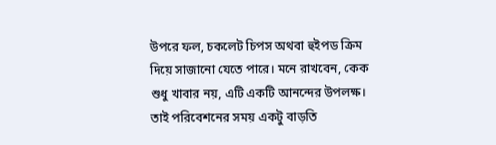উপরে ফল, চকলেট চিপস অথবা হুইপড ক্রিম দিয়ে সাজানো যেতে পারে। মনে রাখবেন, কেক শুধু খাবার নয়, এটি একটি আনন্দের উপলক্ষ। তাই পরিবেশনের সময় একটু বাড়তি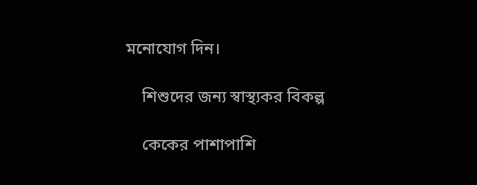মনোযোগ দিন।

    শিশুদের জন্য স্বাস্থ্যকর বিকল্প

    কেকের পাশাপাশি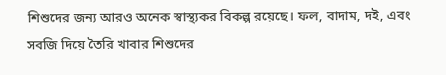শিশুদের জন্য আরও অনেক স্বাস্থ্যকর বিকল্প রয়েছে। ফল, বাদাম, দই, এবং সবজি দিয়ে তৈরি খাবার শিশুদের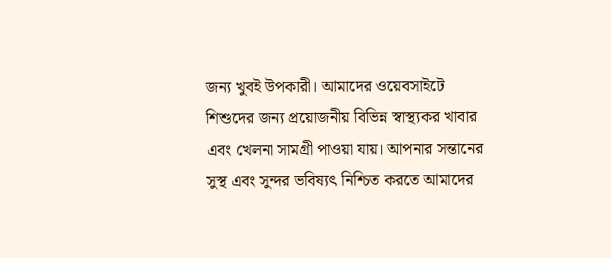জন্য খুবই উপকারী। আমাদের ওয়েবসাইটে শিশুদের জন্য প্রয়োজনীয় বিভিন্ন স্বাস্থ্যকর খাবার এবং খেলনা সামগ্রী পাওয়া যায়। আপনার সন্তানের সুস্থ এবং সুন্দর ভবিষ্যৎ নিশ্চিত করতে আমাদের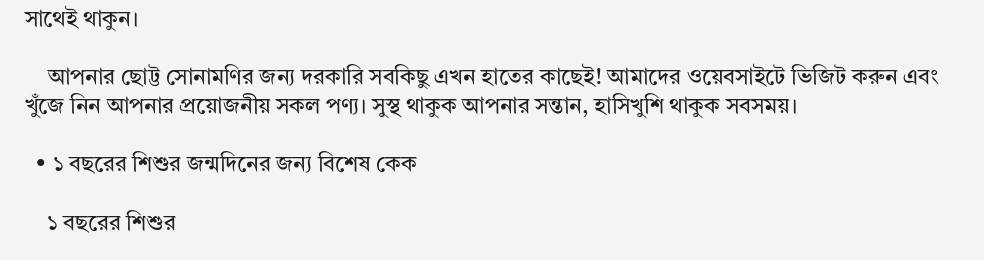সাথেই থাকুন।

    আপনার ছোট্ট সোনামণির জন্য দরকারি সবকিছু এখন হাতের কাছেই! আমাদের ওয়েবসাইটে ভিজিট করুন এবং খুঁজে নিন আপনার প্রয়োজনীয় সকল পণ্য। সুস্থ থাকুক আপনার সন্তান, হাসিখুশি থাকুক সবসময়।

  • ১ বছরের শিশুর জন্মদিনের জন্য বিশেষ কেক

    ১ বছরের শিশুর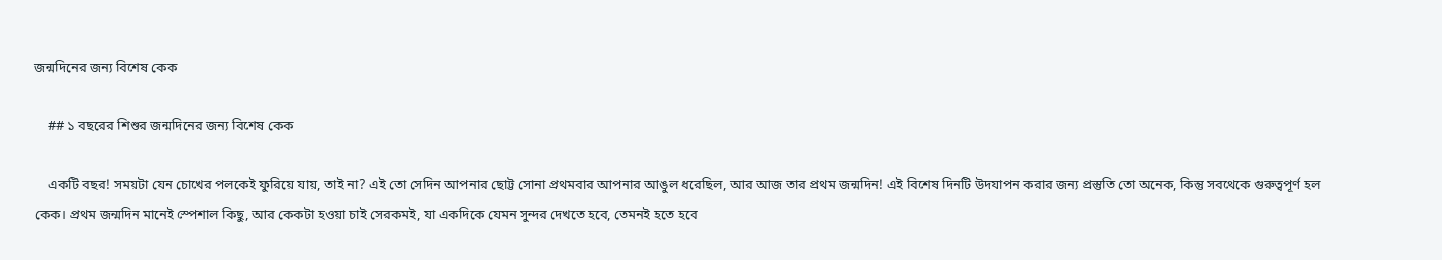জন্মদিনের জন্য বিশেষ কেক

    ## ১ বছরের শিশুর জন্মদিনের জন্য বিশেষ কেক

    একটি বছর! সময়টা যেন চোখের পলকেই ফুরিয়ে যায়, তাই না? এই তো সেদিন আপনার ছোট্ট সোনা প্রথমবার আপনার আঙুল ধরেছিল, আর আজ তার প্রথম জন্মদিন! এই বিশেষ দিনটি উদযাপন করার জন্য প্রস্তুতি তো অনেক, কিন্তু সবথেকে গুরুত্বপূর্ণ হল কেক। প্রথম জন্মদিন মানেই স্পেশাল কিছু, আর কেকটা হওয়া চাই সেরকমই, যা একদিকে যেমন সুন্দর দেখতে হবে, তেমনই হতে হবে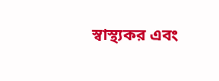স্বাস্থ্যকর এবং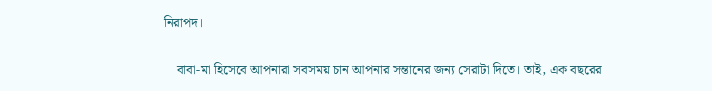নিরাপদ।

    বাবা-মা হিসেবে আপনারা সবসময় চান আপনার সন্তানের জন্য সেরাটা দিতে। তাই, এক বছরের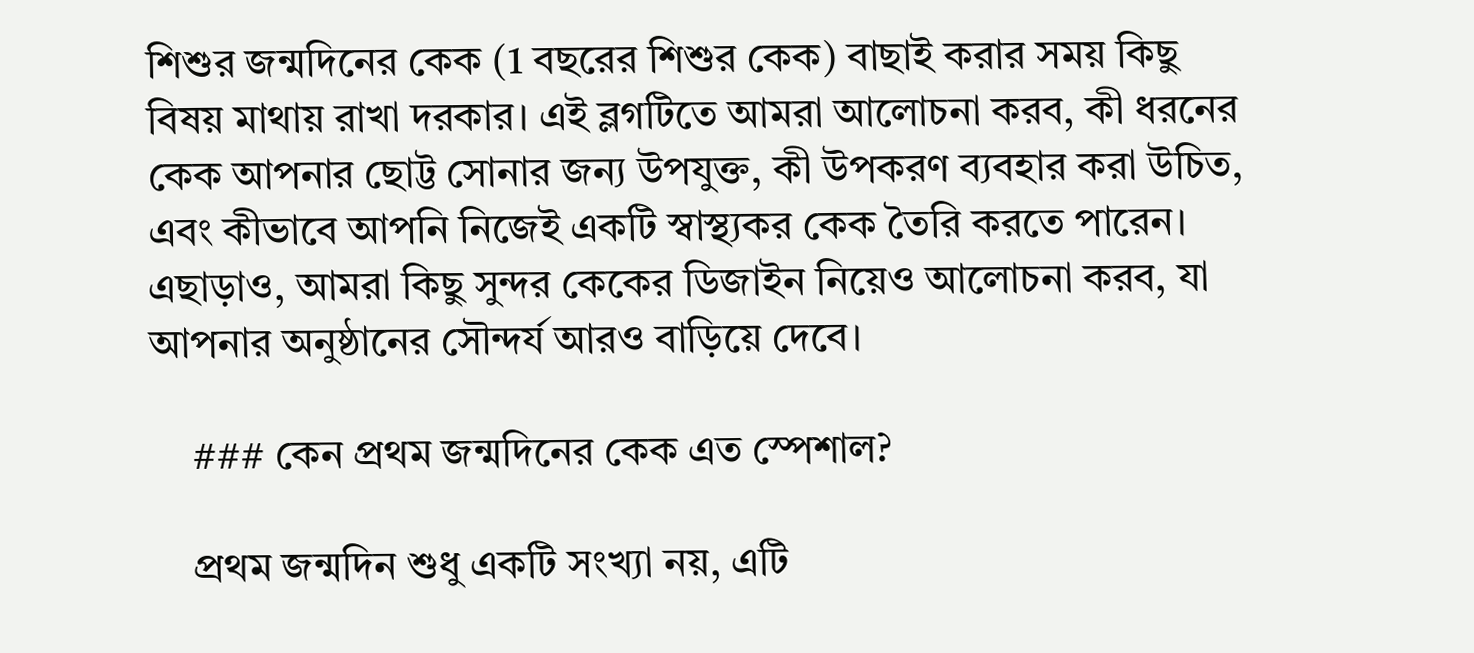শিশুর জন্মদিনের কেক (1 বছরের শিশুর কেক) বাছাই করার সময় কিছু বিষয় মাথায় রাখা দরকার। এই ব্লগটিতে আমরা আলোচনা করব, কী ধরনের কেক আপনার ছোট্ট সোনার জন্য উপযুক্ত, কী উপকরণ ব্যবহার করা উচিত, এবং কীভাবে আপনি নিজেই একটি স্বাস্থ্যকর কেক তৈরি করতে পারেন। এছাড়াও, আমরা কিছু সুন্দর কেকের ডিজাইন নিয়েও আলোচনা করব, যা আপনার অনুষ্ঠানের সৌন্দর্য আরও বাড়িয়ে দেবে।

    ### কেন প্রথম জন্মদিনের কেক এত স্পেশাল?

    প্রথম জন্মদিন শুধু একটি সংখ্যা নয়, এটি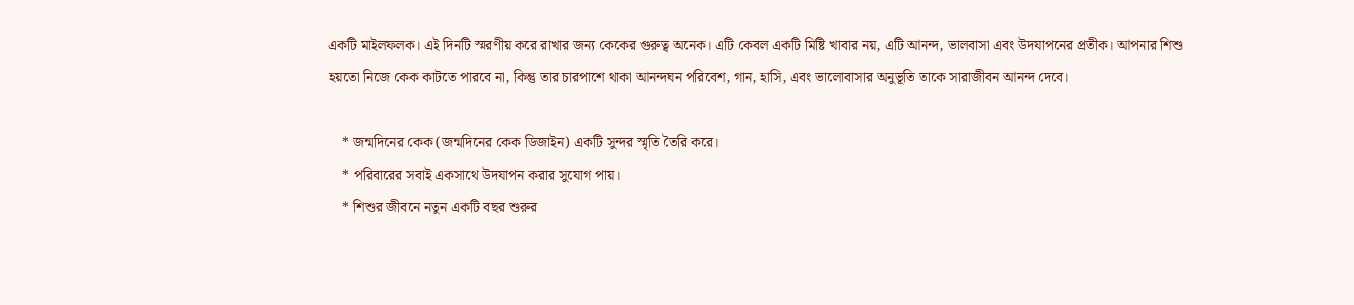একটি মাইলফলক। এই দিনটি স্মরণীয় করে রাখার জন্য কেকের গুরুত্ব অনেক। এটি কেবল একটি মিষ্টি খাবার নয়, এটি আনন্দ, ভালবাসা এবং উদযাপনের প্রতীক। আপনার শিশু হয়তো নিজে কেক কাটতে পারবে না, কিন্তু তার চারপাশে থাকা আনন্দঘন পরিবেশ, গান, হাসি, এবং ভালোবাসার অনুভূতি তাকে সারাজীবন আনন্দ দেবে।

    * জন্মদিনের কেক (জন্মদিনের কেক ডিজাইন) একটি সুন্দর স্মৃতি তৈরি করে।
    * পরিবারের সবাই একসাথে উদযাপন করার সুযোগ পায়।
    * শিশুর জীবনে নতুন একটি বছর শুরুর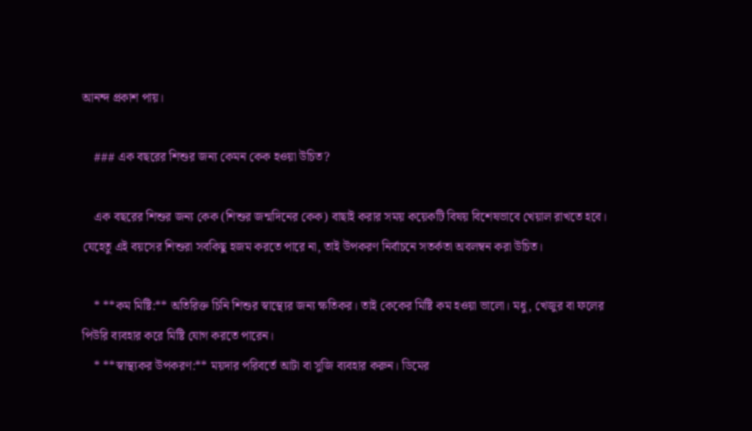আনন্দ প্রকাশ পায়।

    ### এক বছরের শিশুর জন্য কেমন কেক হওয়া উচিত?

    এক বছরের শিশুর জন্য কেক (শিশুর জন্মদিনের কেক) বাছাই করার সময় কয়েকটি বিষয় বিশেষভাবে খেয়াল রাখতে হবে। যেহেতু এই বয়সের শিশুরা সবকিছু হজম করতে পারে না, তাই উপকরণ নির্বাচনে সতর্কতা অবলম্বন করা উচিত।

    * **কম মিষ্টি:** অতিরিক্ত চিনি শিশুর স্বাস্থ্যের জন্য ক্ষতিকর। তাই কেকের মিষ্টি কম হওয়া ভালো। মধু, খেজুর বা ফলের পিউরি ব্যবহার করে মিষ্টি যোগ করতে পারেন।
    * **স্বাস্থ্যকর উপকরণ:** ময়দার পরিবর্তে আটা বা সুজি ব্যবহার করুন। ডিমের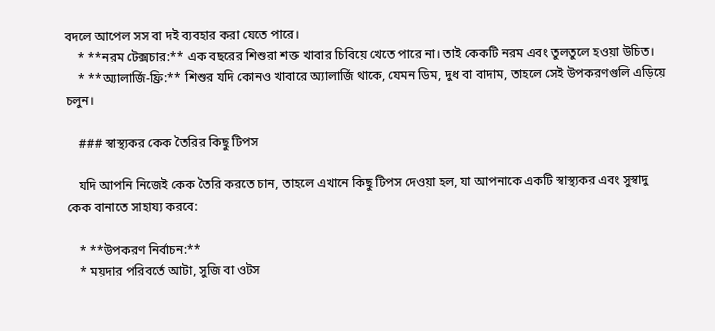বদলে আপেল সস বা দই ব্যবহার করা যেতে পারে।
    * **নরম টেক্সচার:** এক বছরের শিশুরা শক্ত খাবার চিবিয়ে খেতে পারে না। তাই কেকটি নরম এবং তুলতুলে হওয়া উচিত।
    * **অ্যালার্জি-ফ্রি:** শিশুর যদি কোনও খাবারে অ্যালার্জি থাকে, যেমন ডিম, দুধ বা বাদাম, তাহলে সেই উপকরণগুলি এড়িয়ে চলুন।

    ### স্বাস্থ্যকর কেক তৈরির কিছু টিপস

    যদি আপনি নিজেই কেক তৈরি করতে চান, তাহলে এখানে কিছু টিপস দেওয়া হল, যা আপনাকে একটি স্বাস্থ্যকর এবং সুস্বাদু কেক বানাতে সাহায্য করবে:

    * **উপকরণ নির্বাচন:**
    * ময়দার পরিবর্তে আটা, সুজি বা ওটস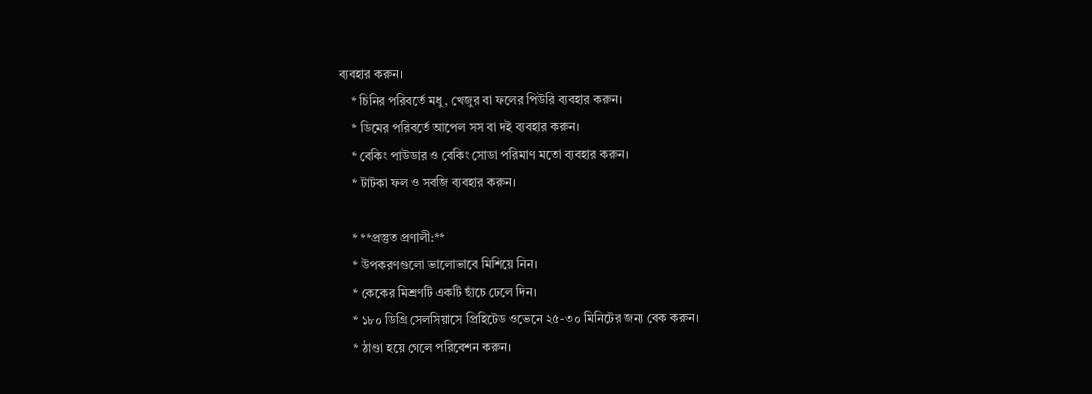ব্যবহার করুন।
    * চিনির পরিবর্তে মধু, খেজুর বা ফলের পিউরি ব্যবহার করুন।
    * ডিমের পরিবর্তে আপেল সস বা দই ব্যবহার করুন।
    * বেকিং পাউডার ও বেকিং সোডা পরিমাণ মতো ব্যবহার করুন।
    * টাটকা ফল ও সবজি ব্যবহার করুন।

    * **প্রস্তুত প্রণালী:**
    * উপকরণগুলো ভালোভাবে মিশিয়ে নিন।
    * কেকের মিশ্রণটি একটি ছাঁচে ঢেলে দিন।
    * ১৮০ ডিগ্রি সেলসিয়াসে প্রিহিটেড ওভেনে ২৫-৩০ মিনিটের জন্য বেক করুন।
    * ঠাণ্ডা হয়ে গেলে পরিবেশন করুন।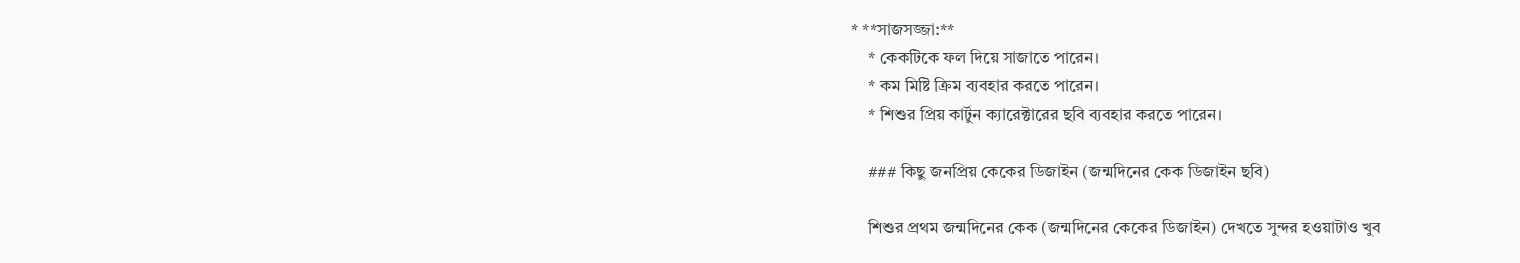* **সাজসজ্জা:**
    * কেকটিকে ফল দিয়ে সাজাতে পারেন।
    * কম মিষ্টি ক্রিম ব্যবহার করতে পারেন।
    * শিশুর প্রিয় কার্টুন ক্যারেক্টারের ছবি ব্যবহার করতে পারেন।

    ### কিছু জনপ্রিয় কেকের ডিজাইন (জন্মদিনের কেক ডিজাইন ছবি)

    শিশুর প্রথম জন্মদিনের কেক (জন্মদিনের কেকের ডিজাইন) দেখতে সুন্দর হওয়াটাও খুব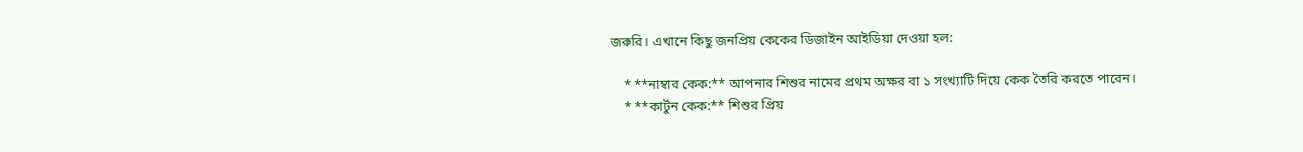জরুরি। এখানে কিছু জনপ্রিয় কেকের ডিজাইন আইডিয়া দেওয়া হল:

    * **নাম্বার কেক:** আপনার শিশুর নামের প্রথম অক্ষর বা ১ সংখ্যাটি দিয়ে কেক তৈরি করতে পারেন।
    * **কার্টুন কেক:** শিশুর প্রিয়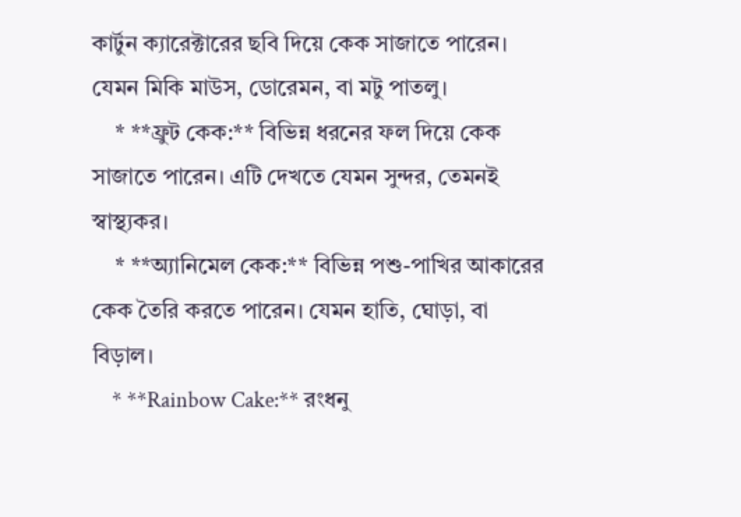কার্টুন ক্যারেক্টারের ছবি দিয়ে কেক সাজাতে পারেন। যেমন মিকি মাউস, ডোরেমন, বা মটু পাতলু।
    * **ফ্রুট কেক:** বিভিন্ন ধরনের ফল দিয়ে কেক সাজাতে পারেন। এটি দেখতে যেমন সুন্দর, তেমনই স্বাস্থ্যকর।
    * **অ্যানিমেল কেক:** বিভিন্ন পশু-পাখির আকারের কেক তৈরি করতে পারেন। যেমন হাতি, ঘোড়া, বা বিড়াল।
    * **Rainbow Cake:** রংধনু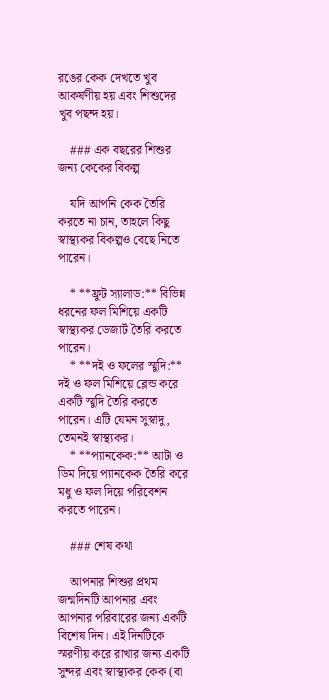রঙের কেক দেখতে খুব আকর্ষণীয় হয় এবং শিশুদের খুব পছন্দ হয়।

    ### এক বছরের শিশুর জন্য কেকের বিকল্প

    যদি আপনি কেক তৈরি করতে না চান, তাহলে কিছু স্বাস্থ্যকর বিকল্পও বেছে নিতে পারেন।

    * **ফ্রুট স্যালাড:** বিভিন্ন ধরনের ফল মিশিয়ে একটি স্বাস্থ্যকর ডেজার্ট তৈরি করতে পারেন।
    * **দই ও ফলের স্মুদি:** দই ও ফল মিশিয়ে ব্লেন্ড করে একটি স্মুদি তৈরি করতে পারেন। এটি যেমন সুস্বাদু, তেমনই স্বাস্থ্যকর।
    * **প্যানকেক:** আটা ও ডিম দিয়ে প্যানকেক তৈরি করে মধু ও ফল দিয়ে পরিবেশন করতে পারেন।

    ### শেষ কথা

    আপনার শিশুর প্রথম জন্মদিনটি আপনার এবং আপনার পরিবারের জন্য একটি বিশেষ দিন। এই দিনটিকে স্মরণীয় করে রাখার জন্য একটি সুন্দর এবং স্বাস্থ্যকর কেক (বা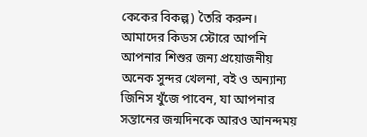কেকের বিকল্প) তৈরি করুন। আমাদের কিডস স্টোরে আপনি আপনার শিশুর জন্য প্রয়োজনীয় অনেক সুন্দর খেলনা, বই ও অন্যান্য জিনিস খুঁজে পাবেন, যা আপনার সন্তানের জন্মদিনকে আরও আনন্দময়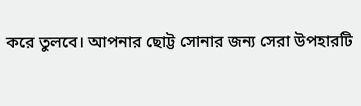করে তুলবে। আপনার ছোট্ট সোনার জন্য সেরা উপহারটি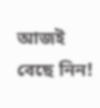আজই বেছে নিন!